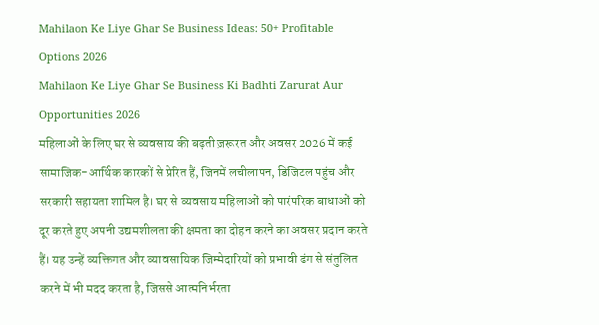Mahilaon Ke Liye Ghar Se Business Ideas: 50+ Profitable Options 2026
Mahilaon Ke Liye Ghar Se Business Ki Badhti Zarurat Aur Opportunities 2026
महिलाओं के लिए घर से व्यवसाय की बढ़ती ज़रूरत और अवसर 2026 में कई सामाजिक-आर्थिक कारकों से प्रेरित हैं, जिनमें लचीलापन, डिजिटल पहुंच और सरकारी सहायता शामिल है। घर से व्यवसाय महिलाओं को पारंपरिक बाधाओं को दूर करते हुए अपनी उद्यमशीलता की क्षमता का दोहन करने का अवसर प्रदान करते हैं। यह उन्हें व्यक्तिगत और व्यावसायिक जिम्मेदारियों को प्रभावी ढंग से संतुलित करने में भी मदद करता है, जिससे आत्मनिर्भरता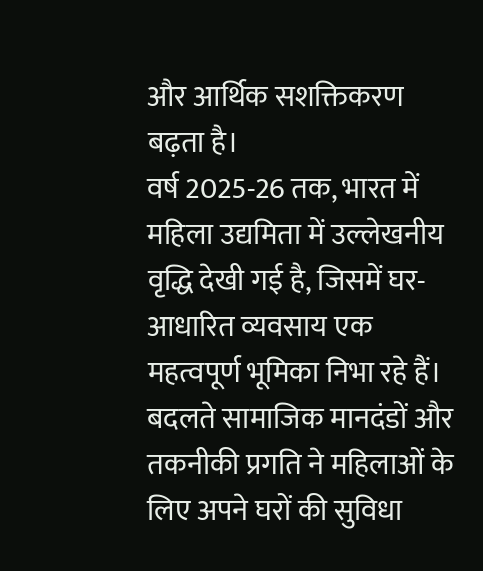और आर्थिक सशक्तिकरण बढ़ता है।
वर्ष 2025-26 तक, भारत में महिला उद्यमिता में उल्लेखनीय वृद्धि देखी गई है, जिसमें घर-आधारित व्यवसाय एक महत्वपूर्ण भूमिका निभा रहे हैं। बदलते सामाजिक मानदंडों और तकनीकी प्रगति ने महिलाओं के लिए अपने घरों की सुविधा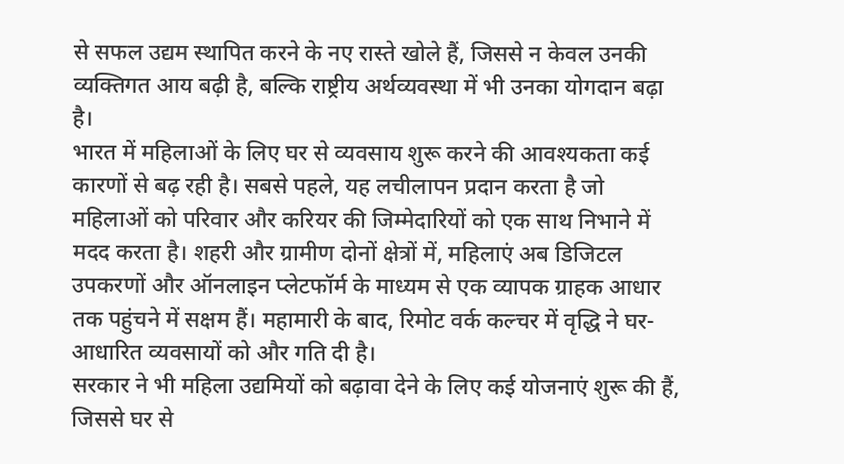से सफल उद्यम स्थापित करने के नए रास्ते खोले हैं, जिससे न केवल उनकी व्यक्तिगत आय बढ़ी है, बल्कि राष्ट्रीय अर्थव्यवस्था में भी उनका योगदान बढ़ा है।
भारत में महिलाओं के लिए घर से व्यवसाय शुरू करने की आवश्यकता कई कारणों से बढ़ रही है। सबसे पहले, यह लचीलापन प्रदान करता है जो महिलाओं को परिवार और करियर की जिम्मेदारियों को एक साथ निभाने में मदद करता है। शहरी और ग्रामीण दोनों क्षेत्रों में, महिलाएं अब डिजिटल उपकरणों और ऑनलाइन प्लेटफॉर्म के माध्यम से एक व्यापक ग्राहक आधार तक पहुंचने में सक्षम हैं। महामारी के बाद, रिमोट वर्क कल्चर में वृद्धि ने घर-आधारित व्यवसायों को और गति दी है।
सरकार ने भी महिला उद्यमियों को बढ़ावा देने के लिए कई योजनाएं शुरू की हैं, जिससे घर से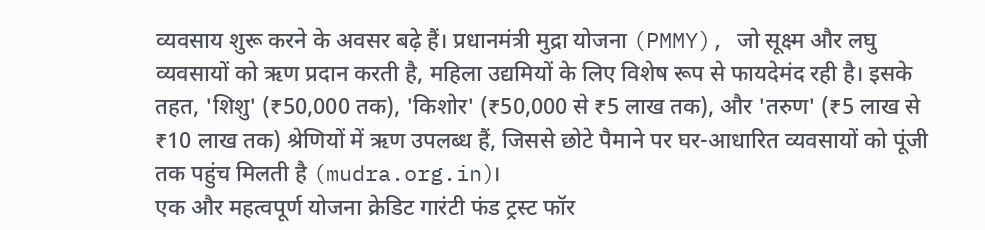व्यवसाय शुरू करने के अवसर बढ़े हैं। प्रधानमंत्री मुद्रा योजना (PMMY), जो सूक्ष्म और लघु व्यवसायों को ऋण प्रदान करती है, महिला उद्यमियों के लिए विशेष रूप से फायदेमंद रही है। इसके तहत, 'शिशु' (₹50,000 तक), 'किशोर' (₹50,000 से ₹5 लाख तक), और 'तरुण' (₹5 लाख से ₹10 लाख तक) श्रेणियों में ऋण उपलब्ध हैं, जिससे छोटे पैमाने पर घर-आधारित व्यवसायों को पूंजी तक पहुंच मिलती है (mudra.org.in)।
एक और महत्वपूर्ण योजना क्रेडिट गारंटी फंड ट्रस्ट फॉर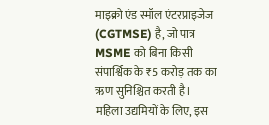माइक्रो एंड स्मॉल एंटरप्राइजेज (CGTMSE) है, जो पात्र MSME को बिना किसी संपार्श्विक के ₹5 करोड़ तक का ऋण सुनिश्चित करती है। महिला उद्यमियों के लिए, इस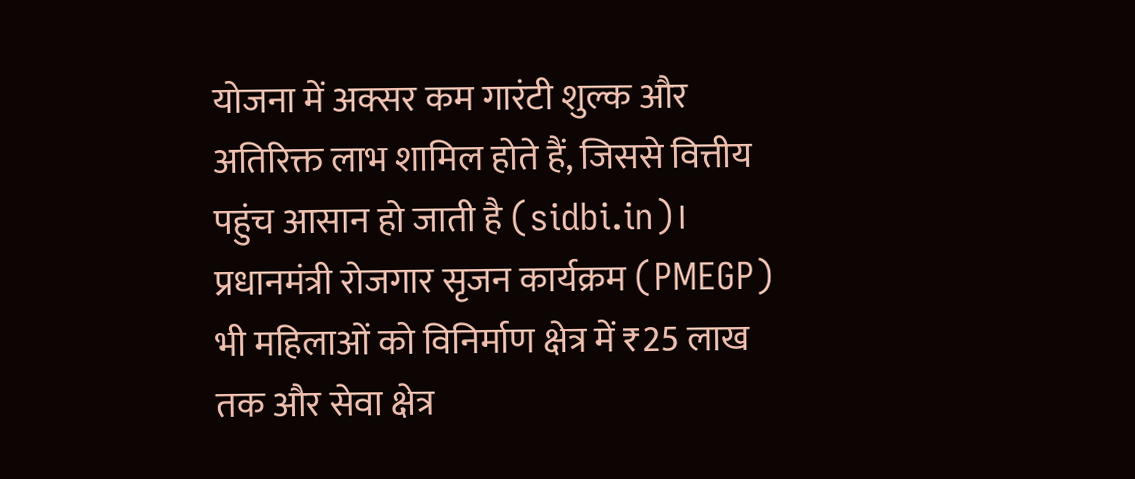योजना में अक्सर कम गारंटी शुल्क और अतिरिक्त लाभ शामिल होते हैं, जिससे वित्तीय पहुंच आसान हो जाती है (sidbi.in)। प्रधानमंत्री रोजगार सृजन कार्यक्रम (PMEGP) भी महिलाओं को विनिर्माण क्षेत्र में ₹25 लाख तक और सेवा क्षेत्र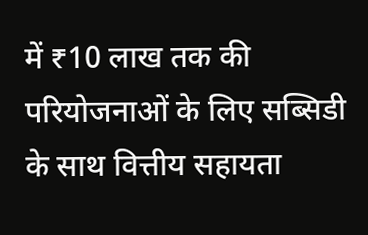में ₹10 लाख तक की परियोजनाओं के लिए सब्सिडी के साथ वित्तीय सहायता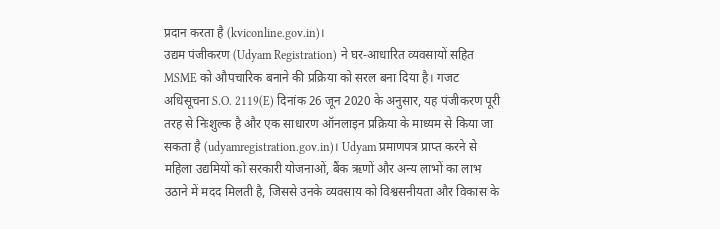प्रदान करता है (kviconline.gov.in)।
उद्यम पंजीकरण (Udyam Registration) ने घर-आधारित व्यवसायों सहित MSME को औपचारिक बनाने की प्रक्रिया को सरल बना दिया है। गजट अधिसूचना S.O. 2119(E) दिनांक 26 जून 2020 के अनुसार, यह पंजीकरण पूरी तरह से निःशुल्क है और एक साधारण ऑनलाइन प्रक्रिया के माध्यम से किया जा सकता है (udyamregistration.gov.in)। Udyam प्रमाणपत्र प्राप्त करने से महिला उद्यमियों को सरकारी योजनाओं, बैंक ऋणों और अन्य लाभों का लाभ उठाने में मदद मिलती है, जिससे उनके व्यवसाय को विश्वसनीयता और विकास के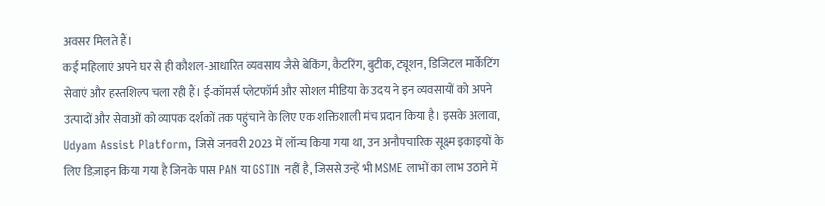अवसर मिलते हैं।
कई महिलाएं अपने घर से ही कौशल-आधारित व्यवसाय जैसे बेकिंग, कैटरिंग, बुटीक, ट्यूशन, डिजिटल मार्केटिंग सेवाएं और हस्तशिल्प चला रही हैं। ई-कॉमर्स प्लेटफॉर्म और सोशल मीडिया के उदय ने इन व्यवसायों को अपने उत्पादों और सेवाओं को व्यापक दर्शकों तक पहुंचाने के लिए एक शक्तिशाली मंच प्रदान किया है। इसके अलावा, Udyam Assist Platform, जिसे जनवरी 2023 में लॉन्च किया गया था, उन अनौपचारिक सूक्ष्म इकाइयों के लिए डिज़ाइन किया गया है जिनके पास PAN या GSTIN नहीं है, जिससे उन्हें भी MSME लाभों का लाभ उठाने में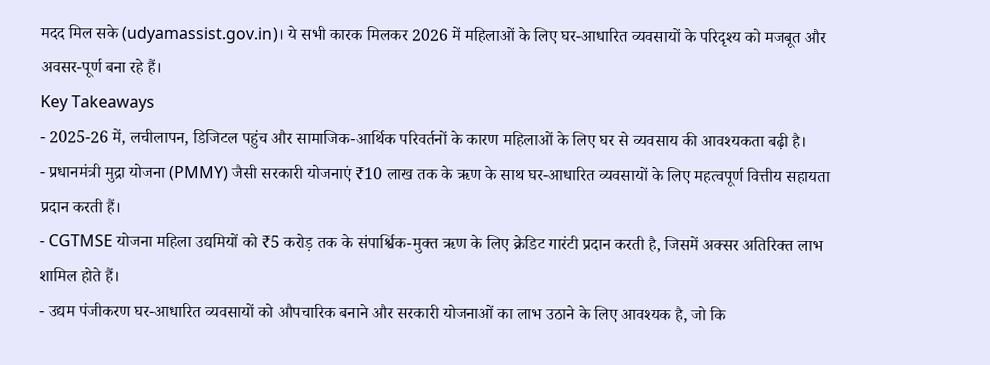मदद मिल सके (udyamassist.gov.in)। ये सभी कारक मिलकर 2026 में महिलाओं के लिए घर-आधारित व्यवसायों के परिदृश्य को मजबूत और अवसर-पूर्ण बना रहे हैं।
Key Takeaways
- 2025-26 में, लचीलापन, डिजिटल पहुंच और सामाजिक-आर्थिक परिवर्तनों के कारण महिलाओं के लिए घर से व्यवसाय की आवश्यकता बढ़ी है।
- प्रधानमंत्री मुद्रा योजना (PMMY) जैसी सरकारी योजनाएं ₹10 लाख तक के ऋण के साथ घर-आधारित व्यवसायों के लिए महत्वपूर्ण वित्तीय सहायता प्रदान करती हैं।
- CGTMSE योजना महिला उद्यमियों को ₹5 करोड़ तक के संपार्श्विक-मुक्त ऋण के लिए क्रेडिट गारंटी प्रदान करती है, जिसमें अक्सर अतिरिक्त लाभ शामिल होते हैं।
- उद्यम पंजीकरण घर-आधारित व्यवसायों को औपचारिक बनाने और सरकारी योजनाओं का लाभ उठाने के लिए आवश्यक है, जो कि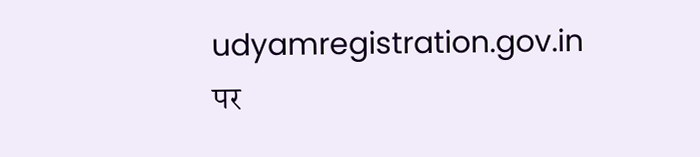udyamregistration.gov.in पर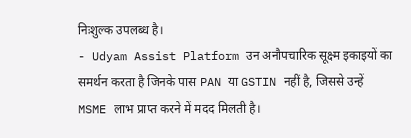निःशुल्क उपलब्ध है।
- Udyam Assist Platform उन अनौपचारिक सूक्ष्म इकाइयों का समर्थन करता है जिनके पास PAN या GSTIN नहीं है, जिससे उन्हें MSME लाभ प्राप्त करने में मदद मिलती है।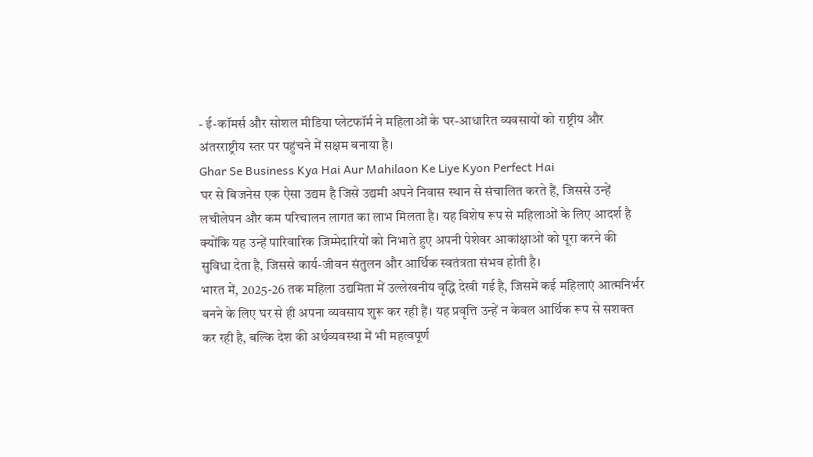- ई-कॉमर्स और सोशल मीडिया प्लेटफॉर्म ने महिलाओं के घर-आधारित व्यवसायों को राष्ट्रीय और अंतरराष्ट्रीय स्तर पर पहुंचने में सक्षम बनाया है।
Ghar Se Business Kya Hai Aur Mahilaon Ke Liye Kyon Perfect Hai
घर से बिजनेस एक ऐसा उद्यम है जिसे उद्यमी अपने निवास स्थान से संचालित करते हैं, जिससे उन्हें लचीलेपन और कम परिचालन लागत का लाभ मिलता है। यह विशेष रूप से महिलाओं के लिए आदर्श है क्योंकि यह उन्हें पारिवारिक जिम्मेदारियों को निभाते हुए अपनी पेशेवर आकांक्षाओं को पूरा करने की सुविधा देता है, जिससे कार्य-जीवन संतुलन और आर्थिक स्वतंत्रता संभव होती है।
भारत में, 2025-26 तक महिला उद्यमिता में उल्लेखनीय वृद्धि देखी गई है, जिसमें कई महिलाएं आत्मनिर्भर बनने के लिए घर से ही अपना व्यवसाय शुरू कर रही हैं। यह प्रवृत्ति उन्हें न केवल आर्थिक रूप से सशक्त कर रही है, बल्कि देश की अर्थव्यवस्था में भी महत्वपूर्ण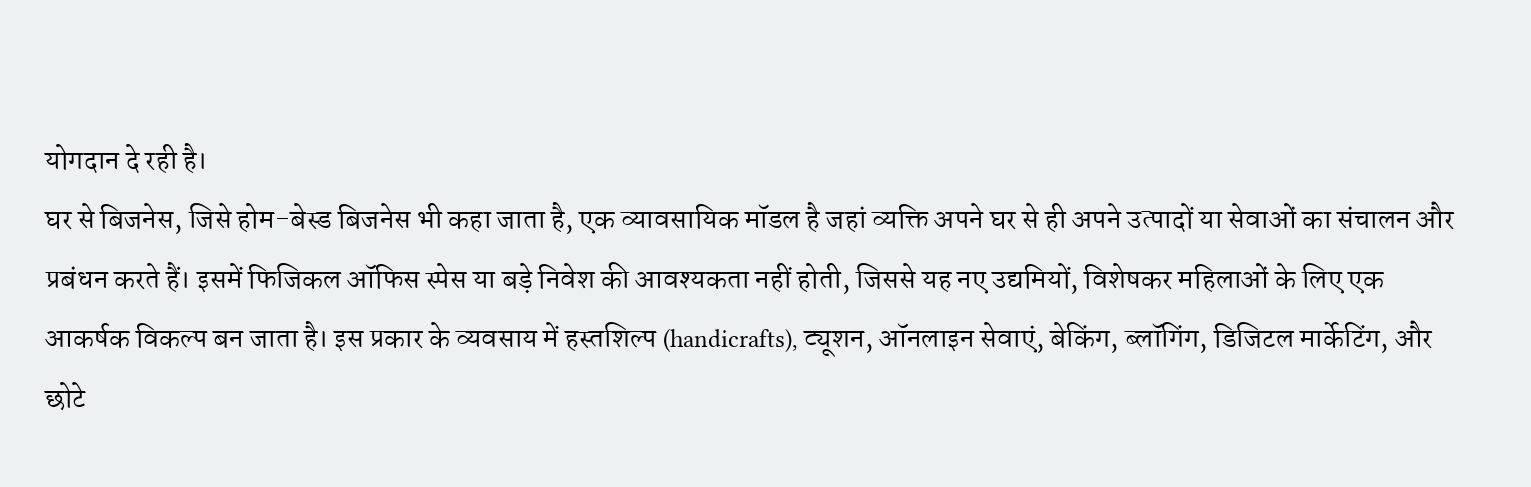योगदान दे रही है।
घर से बिजनेस, जिसे होम-बेस्ड बिजनेस भी कहा जाता है, एक व्यावसायिक मॉडल है जहां व्यक्ति अपने घर से ही अपने उत्पादों या सेवाओं का संचालन और प्रबंधन करते हैं। इसमें फिजिकल ऑफिस स्पेस या बड़े निवेश की आवश्यकता नहीं होती, जिससे यह नए उद्यमियों, विशेषकर महिलाओं के लिए एक आकर्षक विकल्प बन जाता है। इस प्रकार के व्यवसाय में हस्तशिल्प (handicrafts), ट्यूशन, ऑनलाइन सेवाएं, बेकिंग, ब्लॉगिंग, डिजिटल मार्केटिंग, और छोटे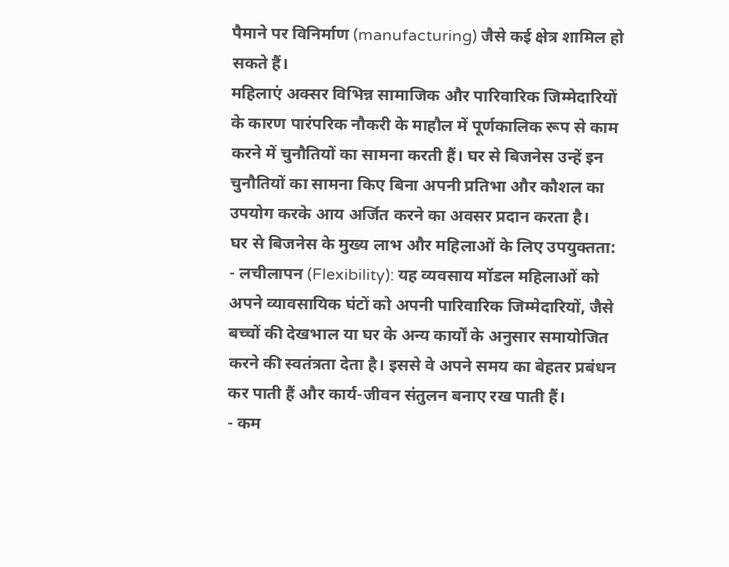पैमाने पर विनिर्माण (manufacturing) जैसे कई क्षेत्र शामिल हो सकते हैं।
महिलाएं अक्सर विभिन्न सामाजिक और पारिवारिक जिम्मेदारियों के कारण पारंपरिक नौकरी के माहौल में पूर्णकालिक रूप से काम करने में चुनौतियों का सामना करती हैं। घर से बिजनेस उन्हें इन चुनौतियों का सामना किए बिना अपनी प्रतिभा और कौशल का उपयोग करके आय अर्जित करने का अवसर प्रदान करता है।
घर से बिजनेस के मुख्य लाभ और महिलाओं के लिए उपयुक्तता:
- लचीलापन (Flexibility): यह व्यवसाय मॉडल महिलाओं को अपने व्यावसायिक घंटों को अपनी पारिवारिक जिम्मेदारियों, जैसे बच्चों की देखभाल या घर के अन्य कार्यों के अनुसार समायोजित करने की स्वतंत्रता देता है। इससे वे अपने समय का बेहतर प्रबंधन कर पाती हैं और कार्य-जीवन संतुलन बनाए रख पाती हैं।
- कम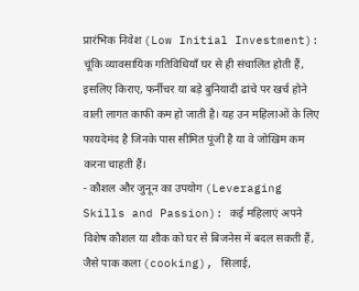प्रारंभिक निवेश (Low Initial Investment): चूंकि व्यावसायिक गतिविधियाँ घर से ही संचालित होती हैं, इसलिए किराए, फर्नीचर या बड़े बुनियादी ढांचे पर खर्च होने वाली लागत काफी कम हो जाती है। यह उन महिलाओं के लिए फायदेमंद है जिनके पास सीमित पूंजी है या वे जोखिम कम करना चाहती हैं।
- कौशल और जुनून का उपयोग (Leveraging Skills and Passion): कई महिलाएं अपने विशेष कौशल या शौक को घर से बिजनेस में बदल सकती हैं, जैसे पाक कला (cooking), सिलाई,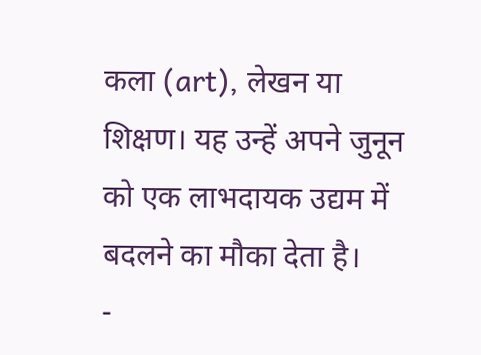कला (art), लेखन या शिक्षण। यह उन्हें अपने जुनून को एक लाभदायक उद्यम में बदलने का मौका देता है।
-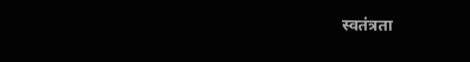स्वतंत्रता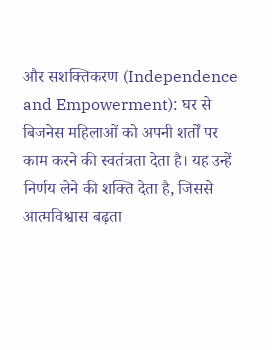और सशक्तिकरण (Independence and Empowerment): घर से बिजनेस महिलाओं को अपनी शर्तों पर काम करने की स्वतंत्रता देता है। यह उन्हें निर्णय लेने की शक्ति देता है, जिससे आत्मविश्वास बढ़ता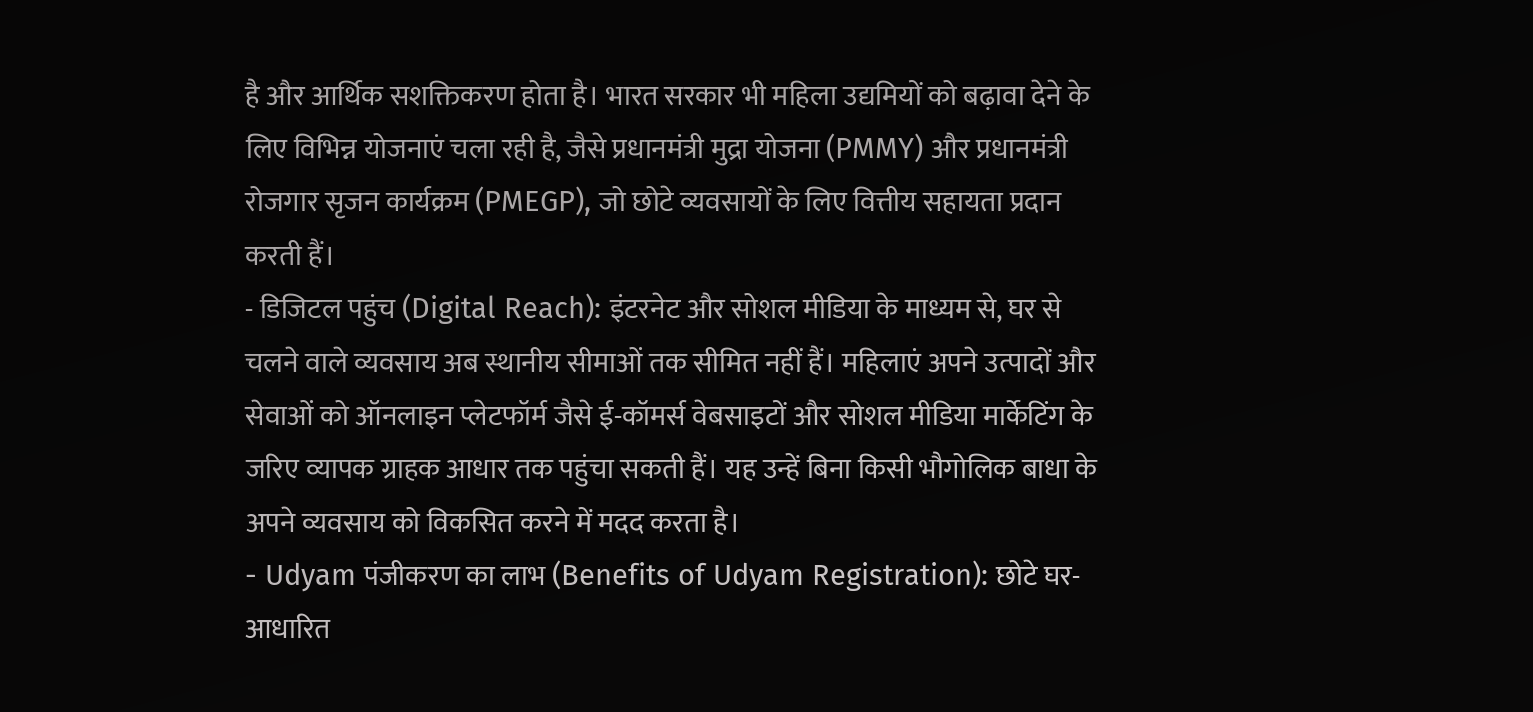है और आर्थिक सशक्तिकरण होता है। भारत सरकार भी महिला उद्यमियों को बढ़ावा देने के लिए विभिन्न योजनाएं चला रही है, जैसे प्रधानमंत्री मुद्रा योजना (PMMY) और प्रधानमंत्री रोजगार सृजन कार्यक्रम (PMEGP), जो छोटे व्यवसायों के लिए वित्तीय सहायता प्रदान करती हैं।
- डिजिटल पहुंच (Digital Reach): इंटरनेट और सोशल मीडिया के माध्यम से, घर से चलने वाले व्यवसाय अब स्थानीय सीमाओं तक सीमित नहीं हैं। महिलाएं अपने उत्पादों और सेवाओं को ऑनलाइन प्लेटफॉर्म जैसे ई-कॉमर्स वेबसाइटों और सोशल मीडिया मार्केटिंग के जरिए व्यापक ग्राहक आधार तक पहुंचा सकती हैं। यह उन्हें बिना किसी भौगोलिक बाधा के अपने व्यवसाय को विकसित करने में मदद करता है।
- Udyam पंजीकरण का लाभ (Benefits of Udyam Registration): छोटे घर-आधारित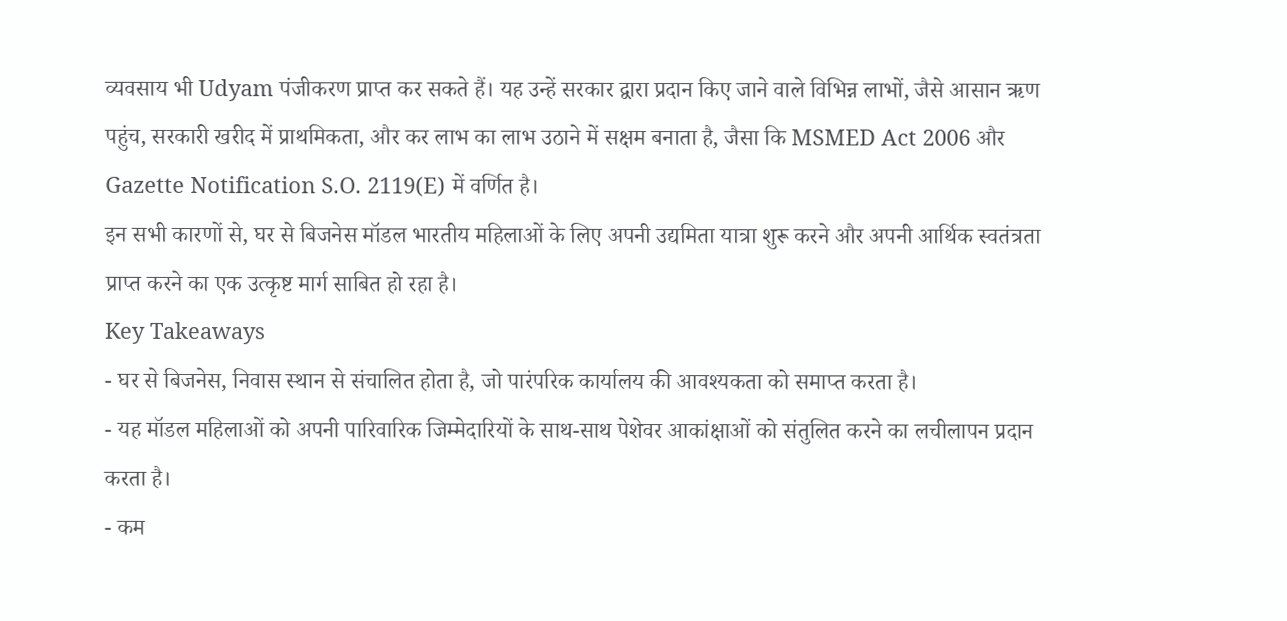व्यवसाय भी Udyam पंजीकरण प्राप्त कर सकते हैं। यह उन्हें सरकार द्वारा प्रदान किए जाने वाले विभिन्न लाभों, जैसे आसान ऋण पहुंच, सरकारी खरीद में प्राथमिकता, और कर लाभ का लाभ उठाने में सक्षम बनाता है, जैसा कि MSMED Act 2006 और Gazette Notification S.O. 2119(E) में वर्णित है।
इन सभी कारणों से, घर से बिजनेस मॉडल भारतीय महिलाओं के लिए अपनी उद्यमिता यात्रा शुरू करने और अपनी आर्थिक स्वतंत्रता प्राप्त करने का एक उत्कृष्ट मार्ग साबित हो रहा है।
Key Takeaways
- घर से बिजनेस, निवास स्थान से संचालित होता है, जो पारंपरिक कार्यालय की आवश्यकता को समाप्त करता है।
- यह मॉडल महिलाओं को अपनी पारिवारिक जिम्मेदारियों के साथ-साथ पेशेवर आकांक्षाओं को संतुलित करने का लचीलापन प्रदान करता है।
- कम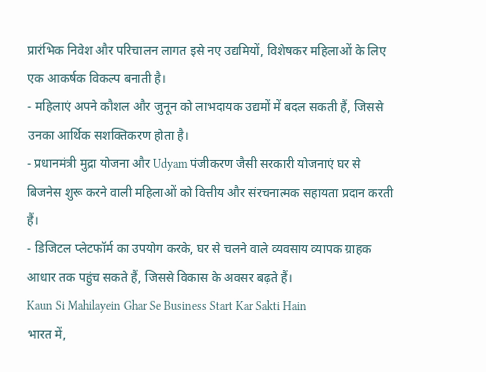प्रारंभिक निवेश और परिचालन लागत इसे नए उद्यमियों, विशेषकर महिलाओं के लिए एक आकर्षक विकल्प बनाती है।
- महिलाएं अपने कौशल और जुनून को लाभदायक उद्यमों में बदल सकती हैं, जिससे उनका आर्थिक सशक्तिकरण होता है।
- प्रधानमंत्री मुद्रा योजना और Udyam पंजीकरण जैसी सरकारी योजनाएं घर से बिजनेस शुरू करने वाली महिलाओं को वित्तीय और संरचनात्मक सहायता प्रदान करती हैं।
- डिजिटल प्लेटफॉर्म का उपयोग करके, घर से चलने वाले व्यवसाय व्यापक ग्राहक आधार तक पहुंच सकते हैं, जिससे विकास के अवसर बढ़ते हैं।
Kaun Si Mahilayein Ghar Se Business Start Kar Sakti Hain
भारत में,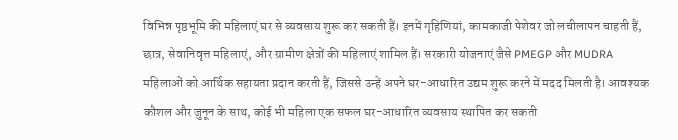विभिन्न पृष्ठभूमि की महिलाएं घर से व्यवसाय शुरू कर सकती हैं। इनमें गृहिणियां, कामकाजी पेशेवर जो लचीलापन चाहती हैं, छात्र, सेवानिवृत्त महिलाएं, और ग्रामीण क्षेत्रों की महिलाएं शामिल हैं। सरकारी योजनाएं जैसे PMEGP और MUDRA महिलाओं को आर्थिक सहायता प्रदान करती हैं, जिससे उन्हें अपने घर-आधारित उद्यम शुरू करने में मदद मिलती है। आवश्यक कौशल और जुनून के साथ, कोई भी महिला एक सफल घर-आधारित व्यवसाय स्थापित कर सकती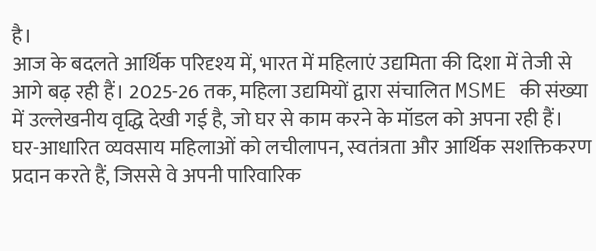है।
आज के बदलते आर्थिक परिदृश्य में, भारत में महिलाएं उद्यमिता की दिशा में तेजी से आगे बढ़ रही हैं। 2025-26 तक, महिला उद्यमियों द्वारा संचालित MSME की संख्या में उल्लेखनीय वृद्धि देखी गई है, जो घर से काम करने के मॉडल को अपना रही हैं। घर-आधारित व्यवसाय महिलाओं को लचीलापन, स्वतंत्रता और आर्थिक सशक्तिकरण प्रदान करते हैं, जिससे वे अपनी पारिवारिक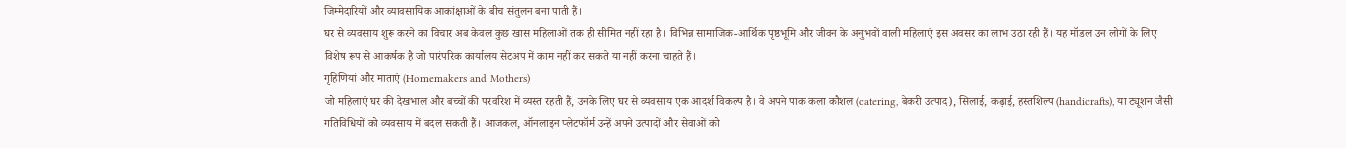जिम्मेदारियों और व्यावसायिक आकांक्षाओं के बीच संतुलन बना पाती हैं।
घर से व्यवसाय शुरू करने का विचार अब केवल कुछ खास महिलाओं तक ही सीमित नहीं रहा है। विभिन्न सामाजिक-आर्थिक पृष्ठभूमि और जीवन के अनुभवों वाली महिलाएं इस अवसर का लाभ उठा रही हैं। यह मॉडल उन लोगों के लिए विशेष रूप से आकर्षक है जो पारंपरिक कार्यालय सेटअप में काम नहीं कर सकते या नहीं करना चाहते हैं।
गृहिणियां और माताएं (Homemakers and Mothers)
जो महिलाएं घर की देखभाल और बच्चों की परवरिश में व्यस्त रहती हैं, उनके लिए घर से व्यवसाय एक आदर्श विकल्प है। वे अपने पाक कला कौशल (catering, बेकरी उत्पाद), सिलाई, कढ़ाई, हस्तशिल्प (handicrafts), या ट्यूशन जैसी गतिविधियों को व्यवसाय में बदल सकती हैं। आजकल, ऑनलाइन प्लेटफॉर्म उन्हें अपने उत्पादों और सेवाओं को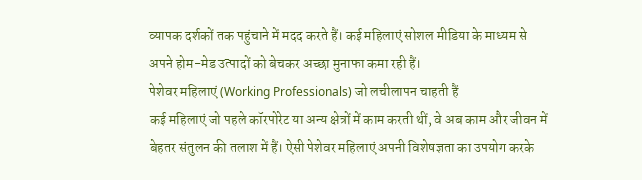व्यापक दर्शकों तक पहुंचाने में मदद करते हैं। कई महिलाएं सोशल मीडिया के माध्यम से अपने होम-मेड उत्पादों को बेचकर अच्छा मुनाफा कमा रही हैं।
पेशेवर महिलाएं (Working Professionals) जो लचीलापन चाहती हैं
कई महिलाएं जो पहले कॉरपोरेट या अन्य क्षेत्रों में काम करती थीं, वे अब काम और जीवन में बेहतर संतुलन की तलाश में हैं। ऐसी पेशेवर महिलाएं अपनी विशेषज्ञता का उपयोग करके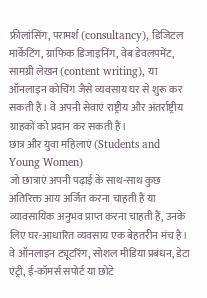फ्रीलांसिंग, परामर्श (consultancy), डिजिटल मार्केटिंग, ग्राफिक डिजाइनिंग, वेब डेवलपमेंट, सामग्री लेखन (content writing), या ऑनलाइन कोचिंग जैसे व्यवसाय घर से शुरू कर सकती हैं। वे अपनी सेवाएं राष्ट्रीय और अंतर्राष्ट्रीय ग्राहकों को प्रदान कर सकती हैं।
छात्र और युवा महिलाएं (Students and Young Women)
जो छात्राएं अपनी पढ़ाई के साथ-साथ कुछ अतिरिक्त आय अर्जित करना चाहती हैं या व्यावसायिक अनुभव प्राप्त करना चाहती हैं, उनके लिए घर-आधारित व्यवसाय एक बेहतरीन मंच है। वे ऑनलाइन ट्यूटरिंग, सोशल मीडिया प्रबंधन, डेटा एंट्री, ई-कॉमर्स सपोर्ट या छोटे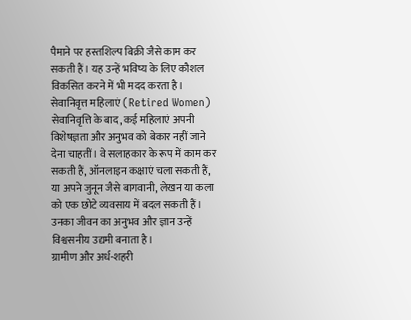पैमाने पर हस्तशिल्प बिक्री जैसे काम कर सकती हैं। यह उन्हें भविष्य के लिए कौशल विकसित करने में भी मदद करता है।
सेवानिवृत्त महिलाएं (Retired Women)
सेवानिवृत्ति के बाद, कई महिलाएं अपनी विशेषज्ञता और अनुभव को बेकार नहीं जाने देना चाहतीं। वे सलाहकार के रूप में काम कर सकती हैं, ऑनलाइन कक्षाएं चला सकती हैं, या अपने जुनून जैसे बागवानी, लेखन या कला को एक छोटे व्यवसाय में बदल सकती हैं। उनका जीवन का अनुभव और ज्ञान उन्हें विश्वसनीय उद्यमी बनाता है।
ग्रामीण और अर्ध-शहरी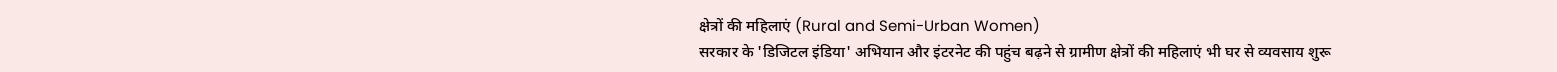क्षेत्रों की महिलाएं (Rural and Semi-Urban Women)
सरकार के 'डिजिटल इंडिया' अभियान और इंटरनेट की पहुंच बढ़ने से ग्रामीण क्षेत्रों की महिलाएं भी घर से व्यवसाय शुरू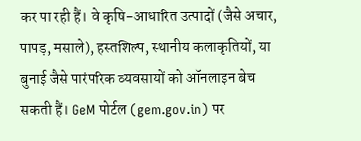कर पा रही हैं। वे कृषि-आधारित उत्पादों (जैसे अचार, पापड़, मसाले), हस्तशिल्प, स्थानीय कलाकृतियों, या बुनाई जैसे पारंपरिक व्यवसायों को ऑनलाइन बेच सकती हैं। GeM पोर्टल (gem.gov.in) पर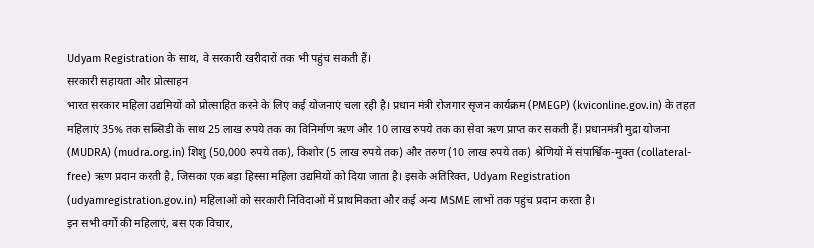Udyam Registration के साथ, वे सरकारी खरीदारों तक भी पहुंच सकती हैं।
सरकारी सहायता और प्रोत्साहन
भारत सरकार महिला उद्यमियों को प्रोत्साहित करने के लिए कई योजनाएं चला रही है। प्रधान मंत्री रोजगार सृजन कार्यक्रम (PMEGP) (kviconline.gov.in) के तहत महिलाएं 35% तक सब्सिडी के साथ 25 लाख रुपये तक का विनिर्माण ऋण और 10 लाख रुपये तक का सेवा ऋण प्राप्त कर सकती हैं। प्रधानमंत्री मुद्रा योजना (MUDRA) (mudra.org.in) शिशु (50,000 रुपये तक), किशोर (5 लाख रुपये तक) और तरुण (10 लाख रुपये तक) श्रेणियों में संपार्श्विक-मुक्त (collateral-free) ऋण प्रदान करती है, जिसका एक बड़ा हिस्सा महिला उद्यमियों को दिया जाता है। इसके अतिरिक्त, Udyam Registration (udyamregistration.gov.in) महिलाओं को सरकारी निविदाओं में प्राथमिकता और कई अन्य MSME लाभों तक पहुंच प्रदान करता है।
इन सभी वर्गों की महिलाएं, बस एक विचार,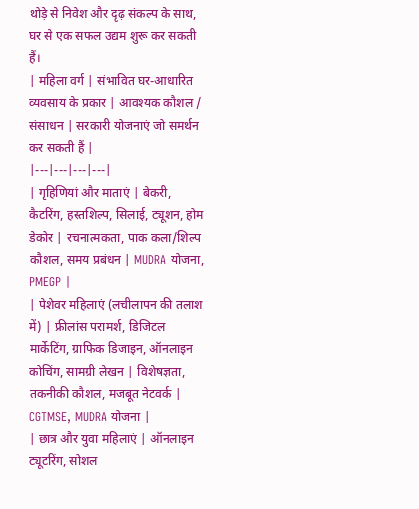थोड़े से निवेश और दृढ़ संकल्प के साथ, घर से एक सफल उद्यम शुरू कर सकती हैं।
| महिला वर्ग | संभावित घर-आधारित व्यवसाय के प्रकार | आवश्यक कौशल / संसाधन | सरकारी योजनाएं जो समर्थन कर सकती हैं |
|---|---|---|---|
| गृहिणियां और माताएं | बेकरी, कैटरिंग, हस्तशिल्प, सिलाई, ट्यूशन, होम डेकोर | रचनात्मकता, पाक कला/शिल्प कौशल, समय प्रबंधन | MUDRA योजना, PMEGP |
| पेशेवर महिलाएं (लचीलापन की तलाश में) | फ्रीलांस परामर्श, डिजिटल मार्केटिंग, ग्राफिक डिजाइन, ऑनलाइन कोचिंग, सामग्री लेखन | विशेषज्ञता, तकनीकी कौशल, मजबूत नेटवर्क | CGTMSE, MUDRA योजना |
| छात्र और युवा महिलाएं | ऑनलाइन ट्यूटरिंग, सोशल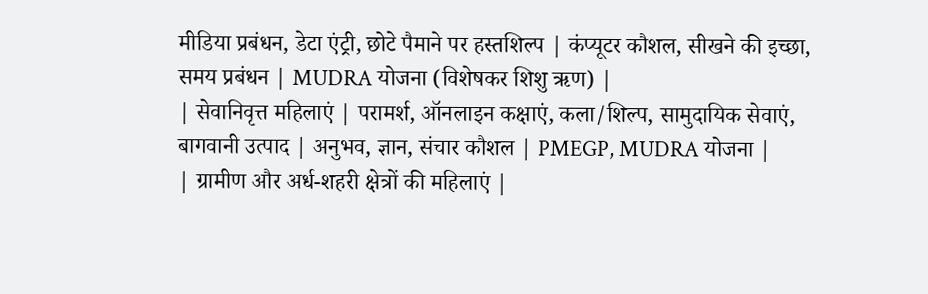मीडिया प्रबंधन, डेटा एंट्री, छोटे पैमाने पर हस्तशिल्प | कंप्यूटर कौशल, सीखने की इच्छा, समय प्रबंधन | MUDRA योजना (विशेषकर शिशु ऋण) |
| सेवानिवृत्त महिलाएं | परामर्श, ऑनलाइन कक्षाएं, कला/शिल्प, सामुदायिक सेवाएं, बागवानी उत्पाद | अनुभव, ज्ञान, संचार कौशल | PMEGP, MUDRA योजना |
| ग्रामीण और अर्ध-शहरी क्षेत्रों की महिलाएं |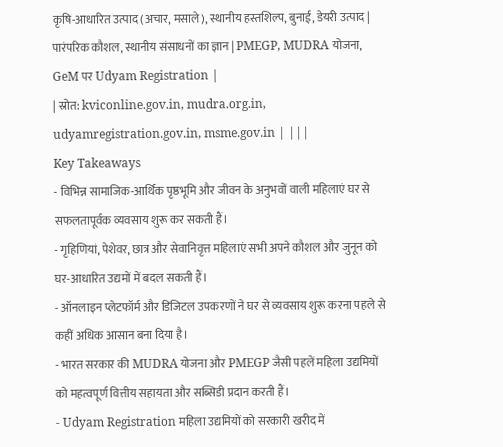कृषि-आधारित उत्पाद (अचार, मसाले), स्थानीय हस्तशिल्प, बुनाई, डेयरी उत्पाद | पारंपरिक कौशल, स्थानीय संसाधनों का ज्ञान | PMEGP, MUDRA योजना, GeM पर Udyam Registration |
| स्रोत: kviconline.gov.in, mudra.org.in, udyamregistration.gov.in, msme.gov.in | |||
Key Takeaways
- विभिन्न सामाजिक-आर्थिक पृष्ठभूमि और जीवन के अनुभवों वाली महिलाएं घर से सफलतापूर्वक व्यवसाय शुरू कर सकती हैं।
- गृहिणियां, पेशेवर, छात्र और सेवानिवृत्त महिलाएं सभी अपने कौशल और जुनून को घर-आधारित उद्यमों में बदल सकती हैं।
- ऑनलाइन प्लेटफॉर्म और डिजिटल उपकरणों ने घर से व्यवसाय शुरू करना पहले से कहीं अधिक आसान बना दिया है।
- भारत सरकार की MUDRA योजना और PMEGP जैसी पहलें महिला उद्यमियों को महत्वपूर्ण वित्तीय सहायता और सब्सिडी प्रदान करती हैं।
- Udyam Registration महिला उद्यमियों को सरकारी खरीद में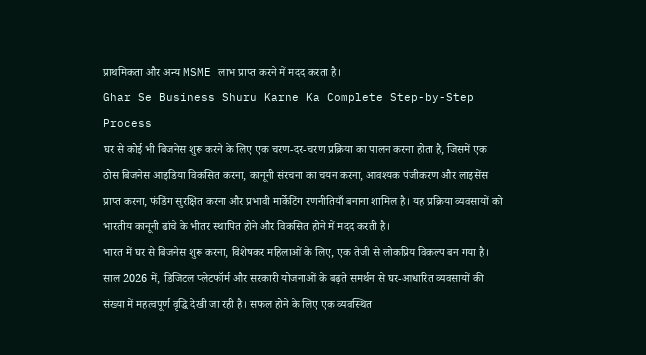प्राथमिकता और अन्य MSME लाभ प्राप्त करने में मदद करता है।
Ghar Se Business Shuru Karne Ka Complete Step-by-Step Process
घर से कोई भी बिजनेस शुरू करने के लिए एक चरण-दर-चरण प्रक्रिया का पालन करना होता है, जिसमें एक ठोस बिजनेस आइडिया विकसित करना, कानूनी संरचना का चयन करना, आवश्यक पंजीकरण और लाइसेंस प्राप्त करना, फंडिंग सुरक्षित करना और प्रभावी मार्केटिंग रणनीतियाँ बनाना शामिल है। यह प्रक्रिया व्यवसायों को भारतीय कानूनी ढांचे के भीतर स्थापित होने और विकसित होने में मदद करती है।
भारत में घर से बिजनेस शुरू करना, विशेषकर महिलाओं के लिए, एक तेजी से लोकप्रिय विकल्प बन गया है। साल 2026 में, डिजिटल प्लेटफॉर्म और सरकारी योजनाओं के बढ़ते समर्थन से घर-आधारित व्यवसायों की संख्या में महत्वपूर्ण वृद्धि देखी जा रही है। सफल होने के लिए एक व्यवस्थित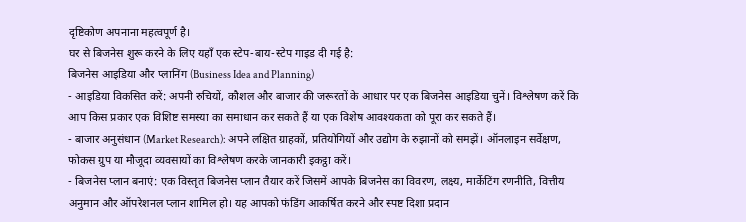दृष्टिकोण अपनाना महत्वपूर्ण है।
घर से बिजनेस शुरू करने के लिए यहाँ एक स्टेप-बाय-स्टेप गाइड दी गई है:
बिजनेस आइडिया और प्लानिंग (Business Idea and Planning)
- आइडिया विकसित करें: अपनी रुचियों, कौशल और बाजार की जरूरतों के आधार पर एक बिजनेस आइडिया चुनें। विश्लेषण करें कि आप किस प्रकार एक विशिष्ट समस्या का समाधान कर सकते हैं या एक विशेष आवश्यकता को पूरा कर सकते हैं।
- बाजार अनुसंधान (Market Research): अपने लक्षित ग्राहकों, प्रतियोगियों और उद्योग के रुझानों को समझें। ऑनलाइन सर्वेक्षण, फोकस ग्रुप या मौजूदा व्यवसायों का विश्लेषण करके जानकारी इकट्ठा करें।
- बिजनेस प्लान बनाएं: एक विस्तृत बिजनेस प्लान तैयार करें जिसमें आपके बिजनेस का विवरण, लक्ष्य, मार्केटिंग रणनीति, वित्तीय अनुमान और ऑपरेशनल प्लान शामिल हो। यह आपको फंडिंग आकर्षित करने और स्पष्ट दिशा प्रदान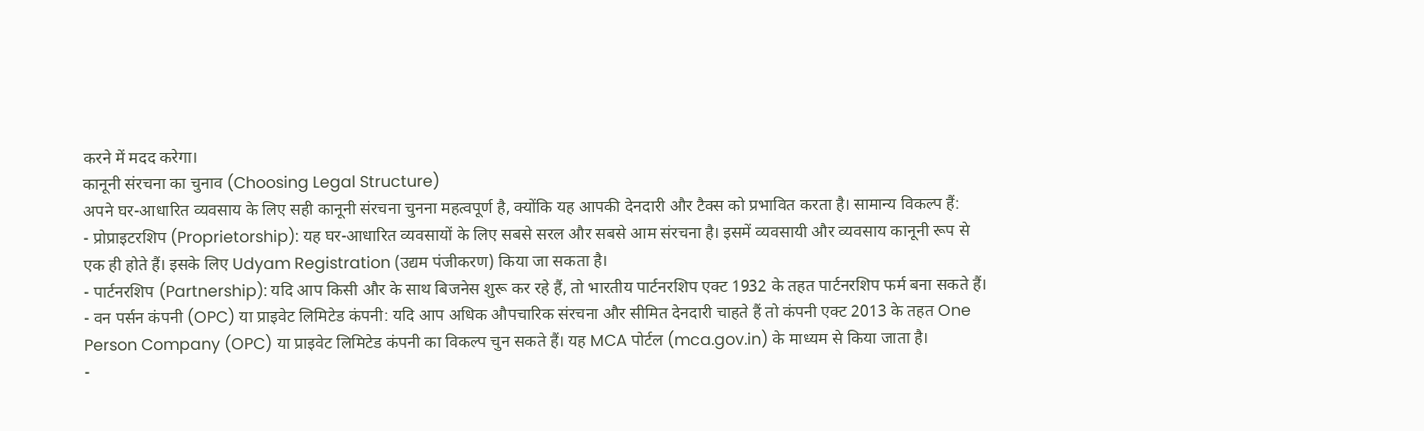करने में मदद करेगा।
कानूनी संरचना का चुनाव (Choosing Legal Structure)
अपने घर-आधारित व्यवसाय के लिए सही कानूनी संरचना चुनना महत्वपूर्ण है, क्योंकि यह आपकी देनदारी और टैक्स को प्रभावित करता है। सामान्य विकल्प हैं:
- प्रोप्राइटरशिप (Proprietorship): यह घर-आधारित व्यवसायों के लिए सबसे सरल और सबसे आम संरचना है। इसमें व्यवसायी और व्यवसाय कानूनी रूप से एक ही होते हैं। इसके लिए Udyam Registration (उद्यम पंजीकरण) किया जा सकता है।
- पार्टनरशिप (Partnership): यदि आप किसी और के साथ बिजनेस शुरू कर रहे हैं, तो भारतीय पार्टनरशिप एक्ट 1932 के तहत पार्टनरशिप फर्म बना सकते हैं।
- वन पर्सन कंपनी (OPC) या प्राइवेट लिमिटेड कंपनी: यदि आप अधिक औपचारिक संरचना और सीमित देनदारी चाहते हैं तो कंपनी एक्ट 2013 के तहत One Person Company (OPC) या प्राइवेट लिमिटेड कंपनी का विकल्प चुन सकते हैं। यह MCA पोर्टल (mca.gov.in) के माध्यम से किया जाता है।
-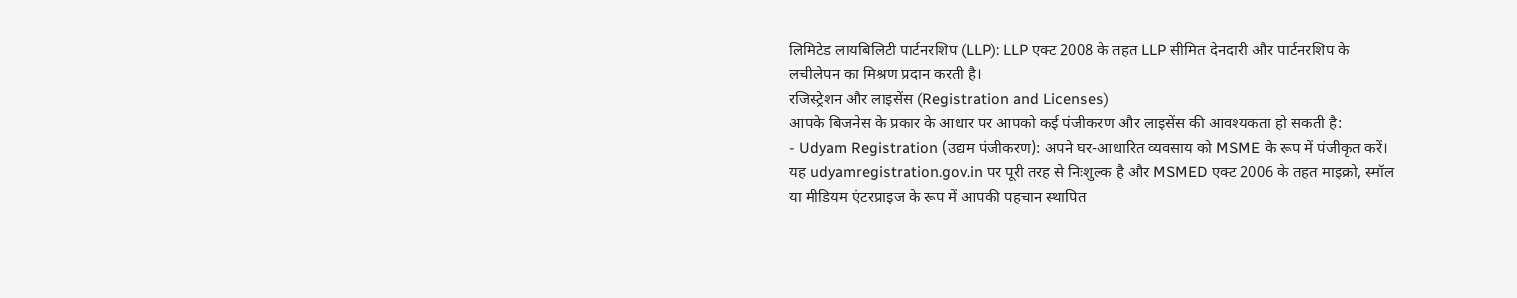लिमिटेड लायबिलिटी पार्टनरशिप (LLP): LLP एक्ट 2008 के तहत LLP सीमित देनदारी और पार्टनरशिप के लचीलेपन का मिश्रण प्रदान करती है।
रजिस्ट्रेशन और लाइसेंस (Registration and Licenses)
आपके बिजनेस के प्रकार के आधार पर आपको कई पंजीकरण और लाइसेंस की आवश्यकता हो सकती है:
- Udyam Registration (उद्यम पंजीकरण): अपने घर-आधारित व्यवसाय को MSME के रूप में पंजीकृत करें। यह udyamregistration.gov.in पर पूरी तरह से निःशुल्क है और MSMED एक्ट 2006 के तहत माइक्रो, स्मॉल या मीडियम एंटरप्राइज के रूप में आपकी पहचान स्थापित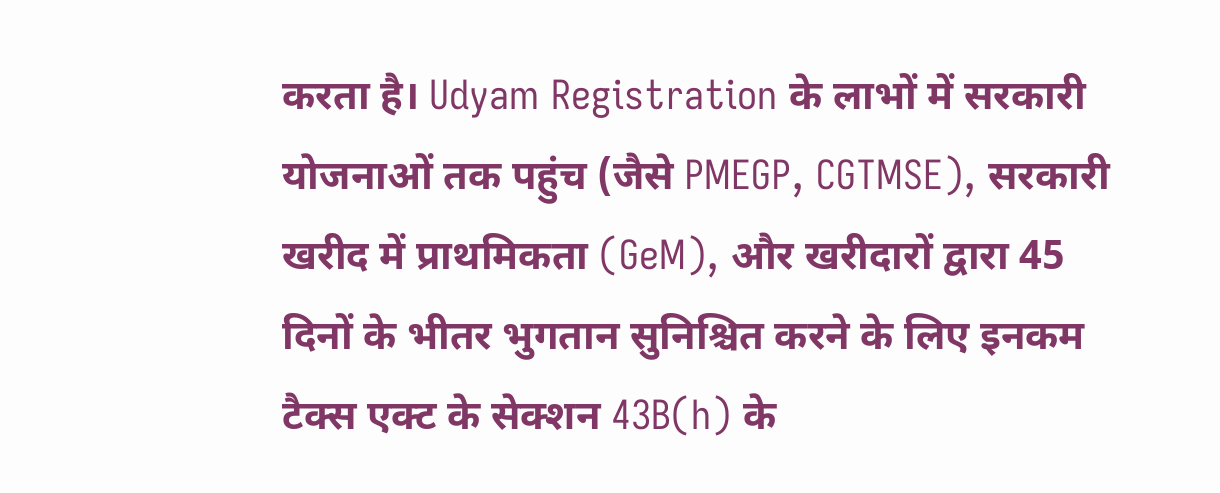करता है। Udyam Registration के लाभों में सरकारी योजनाओं तक पहुंच (जैसे PMEGP, CGTMSE), सरकारी खरीद में प्राथमिकता (GeM), और खरीदारों द्वारा 45 दिनों के भीतर भुगतान सुनिश्चित करने के लिए इनकम टैक्स एक्ट के सेक्शन 43B(h) के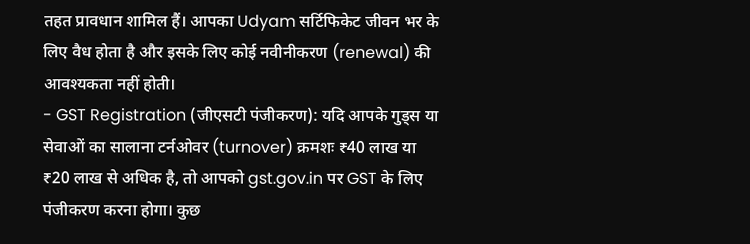तहत प्रावधान शामिल हैं। आपका Udyam सर्टिफिकेट जीवन भर के लिए वैध होता है और इसके लिए कोई नवीनीकरण (renewal) की आवश्यकता नहीं होती।
- GST Registration (जीएसटी पंजीकरण): यदि आपके गुड्स या सेवाओं का सालाना टर्नओवर (turnover) क्रमशः ₹40 लाख या ₹20 लाख से अधिक है, तो आपको gst.gov.in पर GST के लिए पंजीकरण करना होगा। कुछ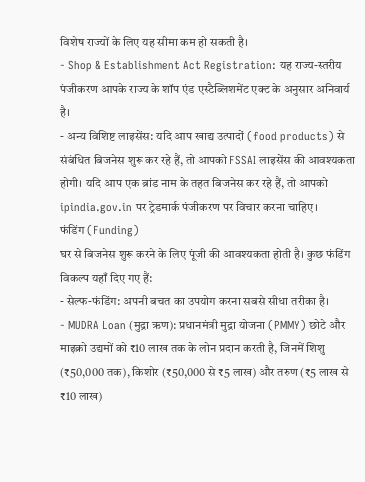विशेष राज्यों के लिए यह सीमा कम हो सकती है।
- Shop & Establishment Act Registration: यह राज्य-स्तरीय पंजीकरण आपके राज्य के शॉप एंड एस्टैब्लिशमेंट एक्ट के अनुसार अनिवार्य है।
- अन्य विशिष्ट लाइसेंस: यदि आप खाद्य उत्पादों (food products) से संबंधित बिजनेस शुरू कर रहे हैं, तो आपको FSSAI लाइसेंस की आवश्यकता होगी। यदि आप एक ब्रांड नाम के तहत बिजनेस कर रहे हैं, तो आपको ipindia.gov.in पर ट्रेडमार्क पंजीकरण पर विचार करना चाहिए।
फंडिंग (Funding)
घर से बिजनेस शुरू करने के लिए पूंजी की आवश्यकता होती है। कुछ फंडिंग विकल्प यहाँ दिए गए हैं:
- सेल्फ-फंडिंग: अपनी बचत का उपयोग करना सबसे सीधा तरीका है।
- MUDRA Loan (मुद्रा ऋण): प्रधानमंत्री मुद्रा योजना (PMMY) छोटे और माइक्रो उद्यमों को ₹10 लाख तक के लोन प्रदान करती है, जिनमें शिशु (₹50,000 तक), किशोर (₹50,000 से ₹5 लाख) और तरुण (₹5 लाख से ₹10 लाख)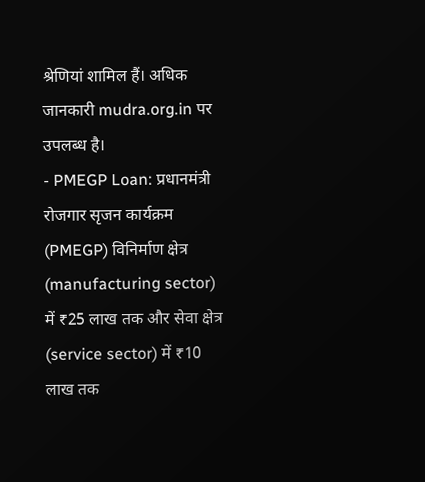श्रेणियां शामिल हैं। अधिक जानकारी mudra.org.in पर उपलब्ध है।
- PMEGP Loan: प्रधानमंत्री रोजगार सृजन कार्यक्रम (PMEGP) विनिर्माण क्षेत्र (manufacturing sector) में ₹25 लाख तक और सेवा क्षेत्र (service sector) में ₹10 लाख तक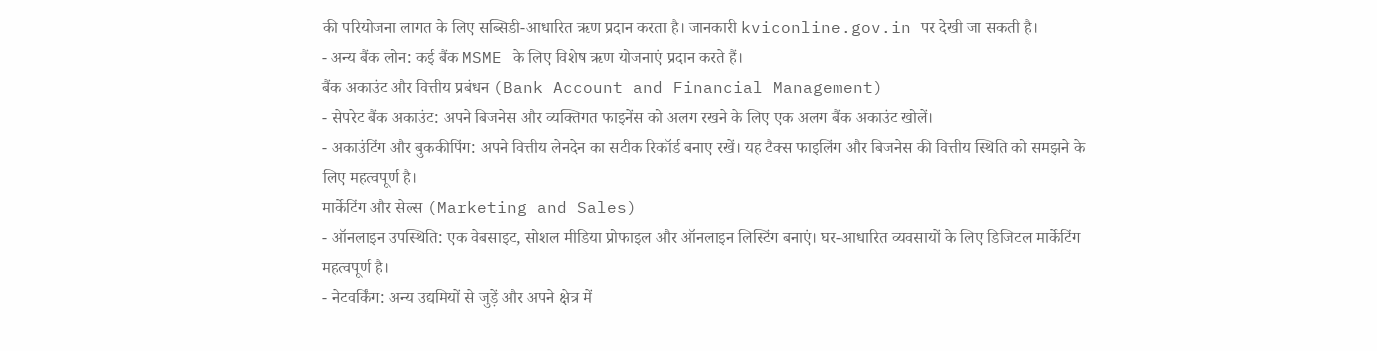की परियोजना लागत के लिए सब्सिडी-आधारित ऋण प्रदान करता है। जानकारी kviconline.gov.in पर देखी जा सकती है।
- अन्य बैंक लोन: कई बैंक MSME के लिए विशेष ऋण योजनाएं प्रदान करते हैं।
बैंक अकाउंट और वित्तीय प्रबंधन (Bank Account and Financial Management)
- सेपरेट बैंक अकाउंट: अपने बिजनेस और व्यक्तिगत फाइनेंस को अलग रखने के लिए एक अलग बैंक अकाउंट खोलें।
- अकाउंटिंग और बुककीपिंग: अपने वित्तीय लेनदेन का सटीक रिकॉर्ड बनाए रखें। यह टैक्स फाइलिंग और बिजनेस की वित्तीय स्थिति को समझने के लिए महत्वपूर्ण है।
मार्केटिंग और सेल्स (Marketing and Sales)
- ऑनलाइन उपस्थिति: एक वेबसाइट, सोशल मीडिया प्रोफाइल और ऑनलाइन लिस्टिंग बनाएं। घर-आधारित व्यवसायों के लिए डिजिटल मार्केटिंग महत्वपूर्ण है।
- नेटवर्किंग: अन्य उद्यमियों से जुड़ें और अपने क्षेत्र में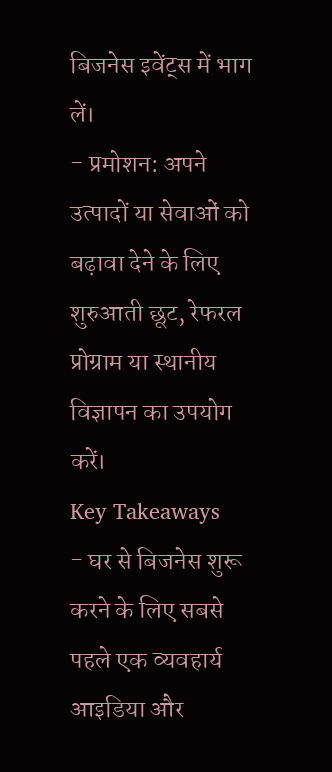बिजनेस इवेंट्स में भाग लें।
- प्रमोशन: अपने उत्पादों या सेवाओं को बढ़ावा देने के लिए शुरुआती छूट, रेफरल प्रोग्राम या स्थानीय विज्ञापन का उपयोग करें।
Key Takeaways
- घर से बिजनेस शुरू करने के लिए सबसे पहले एक व्यवहार्य आइडिया और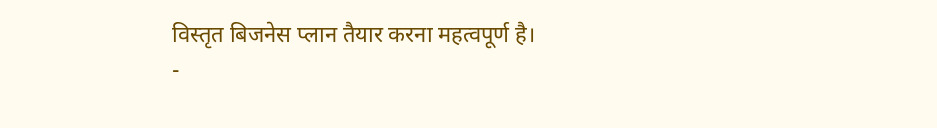विस्तृत बिजनेस प्लान तैयार करना महत्वपूर्ण है।
-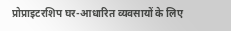प्रोप्राइटरशिप घर-आधारित व्यवसायों के लिए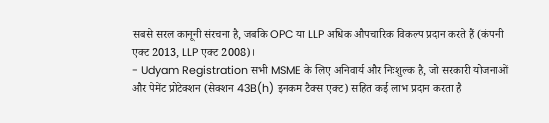सबसे सरल कानूनी संरचना है, जबकि OPC या LLP अधिक औपचारिक विकल्प प्रदान करते हैं (कंपनी एक्ट 2013, LLP एक्ट 2008)।
- Udyam Registration सभी MSME के लिए अनिवार्य और निःशुल्क है, जो सरकारी योजनाओं और पेमेंट प्रोटेक्शन (सेक्शन 43B(h) इनकम टैक्स एक्ट) सहित कई लाभ प्रदान करता है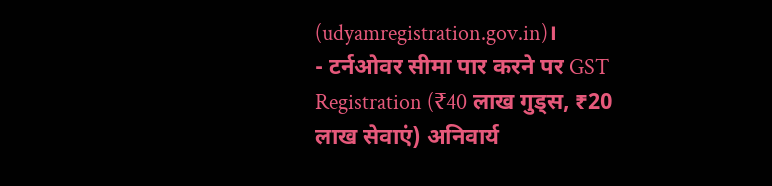(udyamregistration.gov.in)।
- टर्नओवर सीमा पार करने पर GST Registration (₹40 लाख गुड्स, ₹20 लाख सेवाएं) अनिवार्य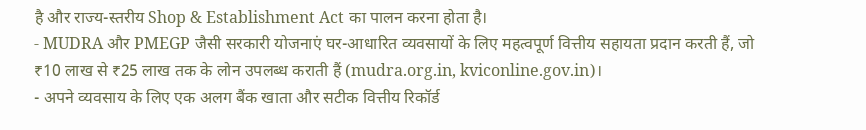है और राज्य-स्तरीय Shop & Establishment Act का पालन करना होता है।
- MUDRA और PMEGP जैसी सरकारी योजनाएं घर-आधारित व्यवसायों के लिए महत्वपूर्ण वित्तीय सहायता प्रदान करती हैं, जो ₹10 लाख से ₹25 लाख तक के लोन उपलब्ध कराती हैं (mudra.org.in, kviconline.gov.in)।
- अपने व्यवसाय के लिए एक अलग बैंक खाता और सटीक वित्तीय रिकॉर्ड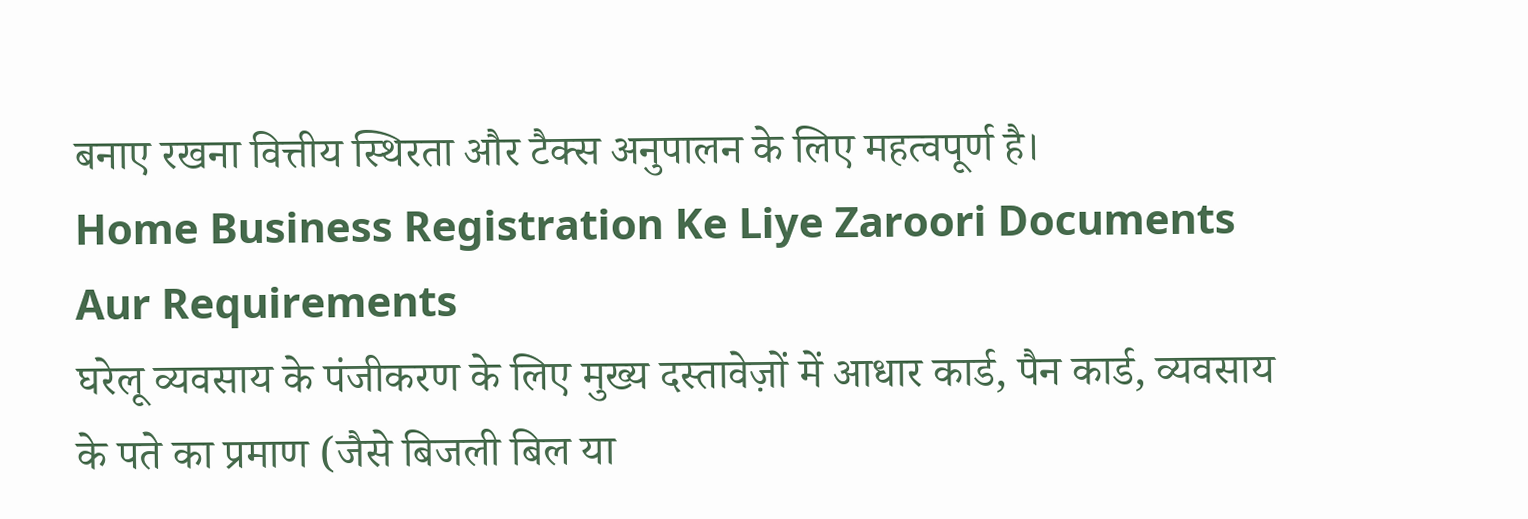बनाए रखना वित्तीय स्थिरता और टैक्स अनुपालन के लिए महत्वपूर्ण है।
Home Business Registration Ke Liye Zaroori Documents Aur Requirements
घरेलू व्यवसाय के पंजीकरण के लिए मुख्य दस्तावेज़ों में आधार कार्ड, पैन कार्ड, व्यवसाय के पते का प्रमाण (जैसे बिजली बिल या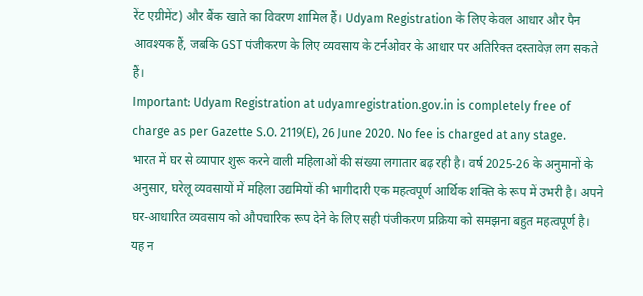रेंट एग्रीमेंट) और बैंक खाते का विवरण शामिल हैं। Udyam Registration के लिए केवल आधार और पैन आवश्यक हैं, जबकि GST पंजीकरण के लिए व्यवसाय के टर्नओवर के आधार पर अतिरिक्त दस्तावेज़ लग सकते हैं।
Important: Udyam Registration at udyamregistration.gov.in is completely free of charge as per Gazette S.O. 2119(E), 26 June 2020. No fee is charged at any stage.
भारत में घर से व्यापार शुरू करने वाली महिलाओं की संख्या लगातार बढ़ रही है। वर्ष 2025-26 के अनुमानों के अनुसार, घरेलू व्यवसायों में महिला उद्यमियों की भागीदारी एक महत्वपूर्ण आर्थिक शक्ति के रूप में उभरी है। अपने घर-आधारित व्यवसाय को औपचारिक रूप देने के लिए सही पंजीकरण प्रक्रिया को समझना बहुत महत्वपूर्ण है। यह न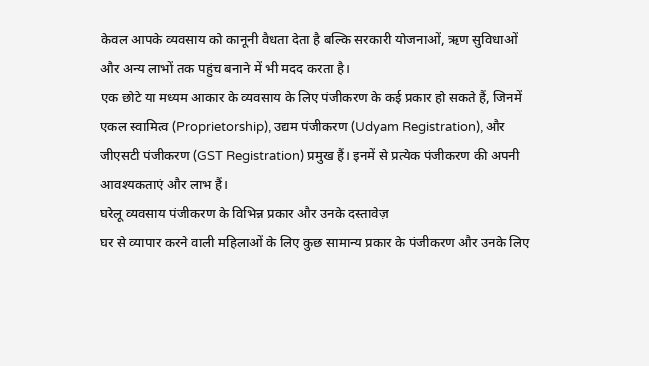केवल आपके व्यवसाय को कानूनी वैधता देता है बल्कि सरकारी योजनाओं, ऋण सुविधाओं और अन्य लाभों तक पहुंच बनाने में भी मदद करता है।
एक छोटे या मध्यम आकार के व्यवसाय के लिए पंजीकरण के कई प्रकार हो सकते हैं, जिनमें एकल स्वामित्व (Proprietorship), उद्यम पंजीकरण (Udyam Registration), और जीएसटी पंजीकरण (GST Registration) प्रमुख हैं। इनमें से प्रत्येक पंजीकरण की अपनी आवश्यकताएं और लाभ हैं।
घरेलू व्यवसाय पंजीकरण के विभिन्न प्रकार और उनके दस्तावेज़
घर से व्यापार करने वाली महिलाओं के लिए कुछ सामान्य प्रकार के पंजीकरण और उनके लिए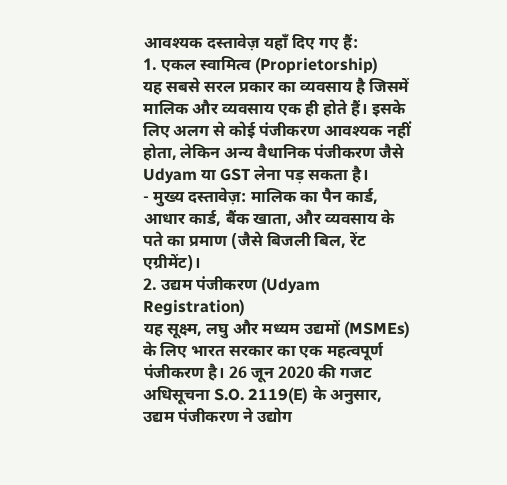आवश्यक दस्तावेज़ यहाँ दिए गए हैं:
1. एकल स्वामित्व (Proprietorship)
यह सबसे सरल प्रकार का व्यवसाय है जिसमें मालिक और व्यवसाय एक ही होते हैं। इसके लिए अलग से कोई पंजीकरण आवश्यक नहीं होता, लेकिन अन्य वैधानिक पंजीकरण जैसे Udyam या GST लेना पड़ सकता है।
- मुख्य दस्तावेज़: मालिक का पैन कार्ड, आधार कार्ड, बैंक खाता, और व्यवसाय के पते का प्रमाण (जैसे बिजली बिल, रेंट एग्रीमेंट)।
2. उद्यम पंजीकरण (Udyam Registration)
यह सूक्ष्म, लघु और मध्यम उद्यमों (MSMEs) के लिए भारत सरकार का एक महत्वपूर्ण पंजीकरण है। 26 जून 2020 की गजट अधिसूचना S.O. 2119(E) के अनुसार, उद्यम पंजीकरण ने उद्योग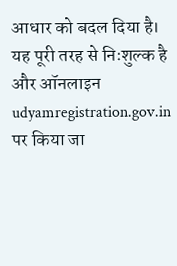आधार को बदल दिया है। यह पूरी तरह से निःशुल्क है और ऑनलाइन udyamregistration.gov.in पर किया जा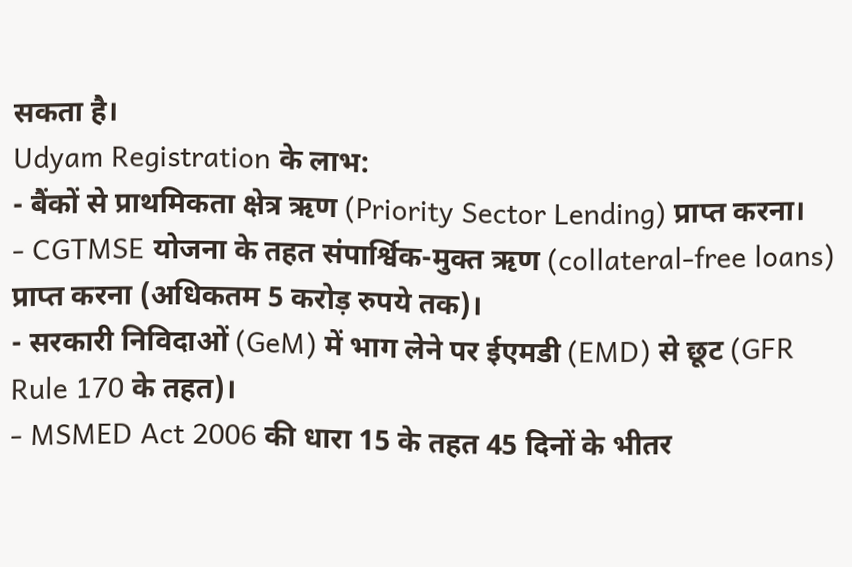सकता है।
Udyam Registration के लाभ:
- बैंकों से प्राथमिकता क्षेत्र ऋण (Priority Sector Lending) प्राप्त करना।
- CGTMSE योजना के तहत संपार्श्विक-मुक्त ऋण (collateral-free loans) प्राप्त करना (अधिकतम 5 करोड़ रुपये तक)।
- सरकारी निविदाओं (GeM) में भाग लेने पर ईएमडी (EMD) से छूट (GFR Rule 170 के तहत)।
- MSMED Act 2006 की धारा 15 के तहत 45 दिनों के भीतर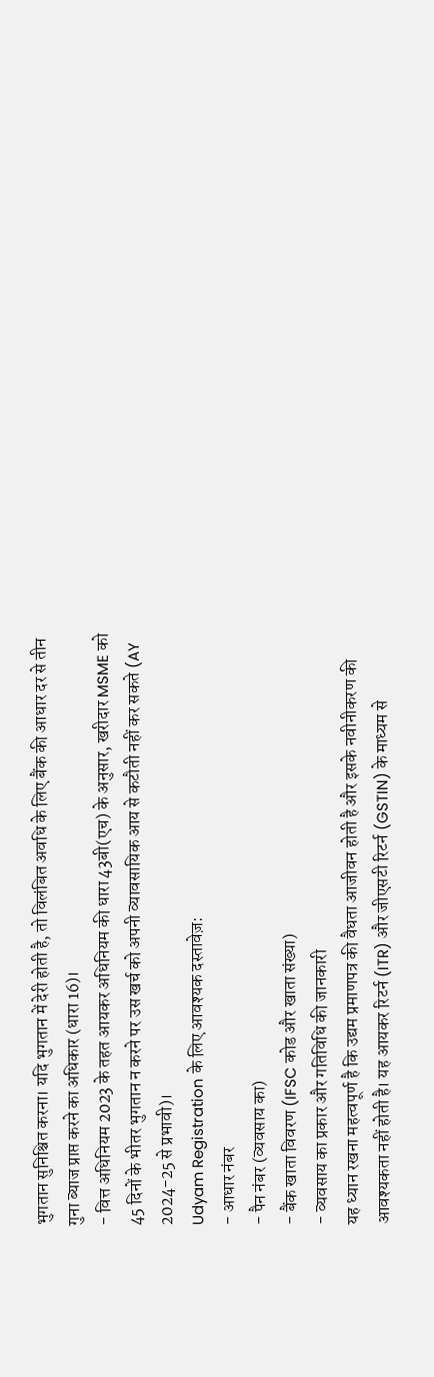भुगतान सुनिश्चित करना। यदि भुगतान में देरी होती है, तो विलंबित अवधि के लिए बैंक की आधार दर से तीन गुना ब्याज प्राप्त करने का अधिकार (धारा 16)।
- वित्त अधिनियम 2023 के तहत आयकर अधिनियम की धारा 43बी(एच) के अनुसार, खरीदार MSME को 45 दिनों के भीतर भुगतान न करने पर उस खर्च को अपनी व्यावसायिक आय से कटौती नहीं कर सकते (AY 2024-25 से प्रभावी)।
Udyam Registration के लिए आवश्यक दस्तावेज़:
- आधार नंबर
- पैन नंबर (व्यवसाय का)
- बैंक खाता विवरण (IFSC कोड और खाता संख्या)
- व्यवसाय का प्रकार और गतिविधि की जानकारी
यह ध्यान रखना महत्वपूर्ण है कि उद्यम प्रमाणपत्र की वैधता आजीवन होती है और इसके नवीनीकरण की आवश्यकता नहीं होती है। यह आयकर रिटर्न (ITR) और जीएसटी रिटर्न (GSTIN) के माध्यम से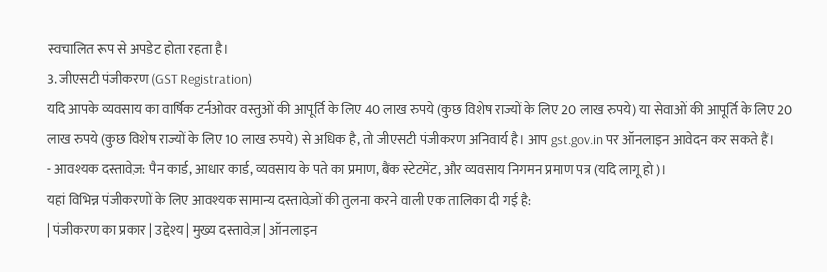स्वचालित रूप से अपडेट होता रहता है।
3. जीएसटी पंजीकरण (GST Registration)
यदि आपके व्यवसाय का वार्षिक टर्नओवर वस्तुओं की आपूर्ति के लिए 40 लाख रुपये (कुछ विशेष राज्यों के लिए 20 लाख रुपये) या सेवाओं की आपूर्ति के लिए 20 लाख रुपये (कुछ विशेष राज्यों के लिए 10 लाख रुपये) से अधिक है, तो जीएसटी पंजीकरण अनिवार्य है। आप gst.gov.in पर ऑनलाइन आवेदन कर सकते हैं।
- आवश्यक दस्तावेज़: पैन कार्ड, आधार कार्ड, व्यवसाय के पते का प्रमाण, बैंक स्टेटमेंट, और व्यवसाय निगमन प्रमाण पत्र (यदि लागू हो)।
यहां विभिन्न पंजीकरणों के लिए आवश्यक सामान्य दस्तावेज़ों की तुलना करने वाली एक तालिका दी गई है:
| पंजीकरण का प्रकार | उद्देश्य | मुख्य दस्तावेज़ | ऑनलाइन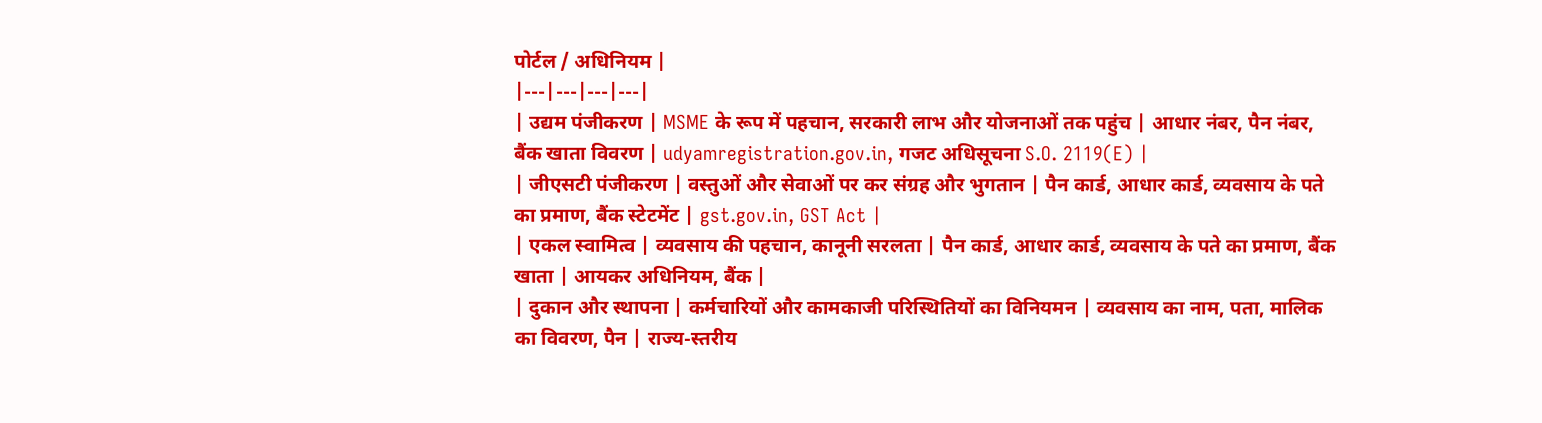पोर्टल / अधिनियम |
|---|---|---|---|
| उद्यम पंजीकरण | MSME के रूप में पहचान, सरकारी लाभ और योजनाओं तक पहुंच | आधार नंबर, पैन नंबर, बैंक खाता विवरण | udyamregistration.gov.in, गजट अधिसूचना S.O. 2119(E) |
| जीएसटी पंजीकरण | वस्तुओं और सेवाओं पर कर संग्रह और भुगतान | पैन कार्ड, आधार कार्ड, व्यवसाय के पते का प्रमाण, बैंक स्टेटमेंट | gst.gov.in, GST Act |
| एकल स्वामित्व | व्यवसाय की पहचान, कानूनी सरलता | पैन कार्ड, आधार कार्ड, व्यवसाय के पते का प्रमाण, बैंक खाता | आयकर अधिनियम, बैंक |
| दुकान और स्थापना | कर्मचारियों और कामकाजी परिस्थितियों का विनियमन | व्यवसाय का नाम, पता, मालिक का विवरण, पैन | राज्य-स्तरीय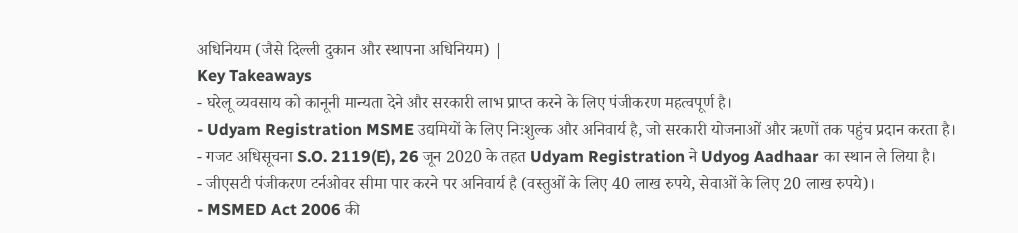अधिनियम (जैसे दिल्ली दुकान और स्थापना अधिनियम) |
Key Takeaways
- घरेलू व्यवसाय को कानूनी मान्यता देने और सरकारी लाभ प्राप्त करने के लिए पंजीकरण महत्वपूर्ण है।
- Udyam Registration MSME उद्यमियों के लिए निःशुल्क और अनिवार्य है, जो सरकारी योजनाओं और ऋणों तक पहुंच प्रदान करता है।
- गजट अधिसूचना S.O. 2119(E), 26 जून 2020 के तहत Udyam Registration ने Udyog Aadhaar का स्थान ले लिया है।
- जीएसटी पंजीकरण टर्नओवर सीमा पार करने पर अनिवार्य है (वस्तुओं के लिए 40 लाख रुपये, सेवाओं के लिए 20 लाख रुपये)।
- MSMED Act 2006 की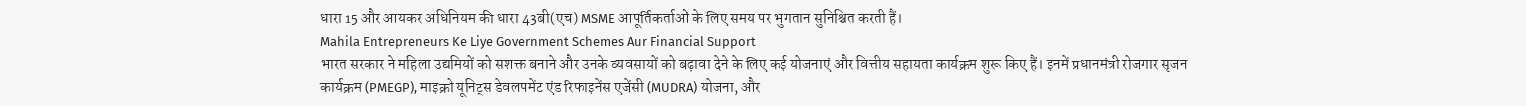धारा 15 और आयकर अधिनियम की धारा 43बी(एच) MSME आपूर्तिकर्ताओं के लिए समय पर भुगतान सुनिश्चित करती हैं।
Mahila Entrepreneurs Ke Liye Government Schemes Aur Financial Support
भारत सरकार ने महिला उद्यमियों को सशक्त बनाने और उनके व्यवसायों को बढ़ावा देने के लिए कई योजनाएं और वित्तीय सहायता कार्यक्रम शुरू किए हैं। इनमें प्रधानमंत्री रोजगार सृजन कार्यक्रम (PMEGP), माइक्रो यूनिट्स डेवलपमेंट एंड रिफाइनेंस एजेंसी (MUDRA) योजना, और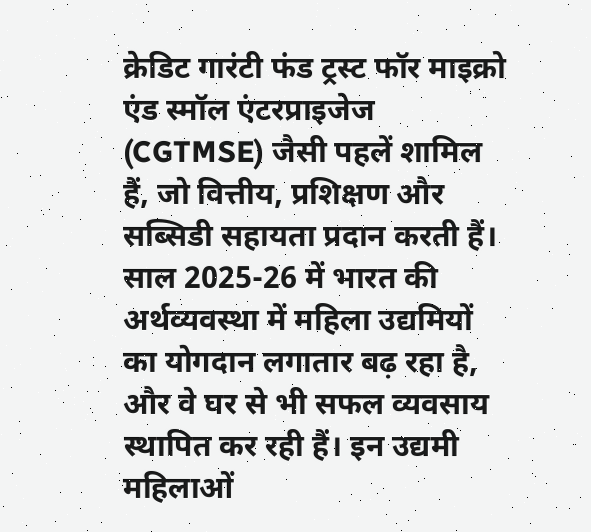क्रेडिट गारंटी फंड ट्रस्ट फॉर माइक्रो एंड स्मॉल एंटरप्राइजेज (CGTMSE) जैसी पहलें शामिल हैं, जो वित्तीय, प्रशिक्षण और सब्सिडी सहायता प्रदान करती हैं।
साल 2025-26 में भारत की अर्थव्यवस्था में महिला उद्यमियों का योगदान लगातार बढ़ रहा है, और वे घर से भी सफल व्यवसाय स्थापित कर रही हैं। इन उद्यमी महिलाओं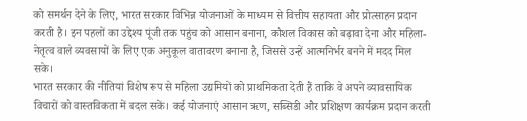को समर्थन देने के लिए, भारत सरकार विभिन्न योजनाओं के माध्यम से वित्तीय सहायता और प्रोत्साहन प्रदान करती है। इन पहलों का उद्देश्य पूंजी तक पहुंच को आसान बनाना, कौशल विकास को बढ़ावा देना और महिला-नेतृत्व वाले व्यवसायों के लिए एक अनुकूल वातावरण बनाना है, जिससे उन्हें आत्मनिर्भर बनने में मदद मिल सके।
भारत सरकार की नीतियां विशेष रूप से महिला उद्यमियों को प्राथमिकता देती हैं ताकि वे अपने व्यावसायिक विचारों को वास्तविकता में बदल सकें। कई योजनाएं आसान ऋण, सब्सिडी और प्रशिक्षण कार्यक्रम प्रदान करती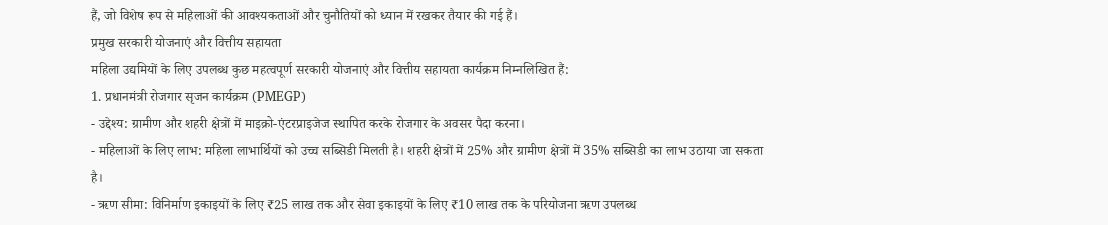हैं, जो विशेष रूप से महिलाओं की आवश्यकताओं और चुनौतियों को ध्यान में रखकर तैयार की गई हैं।
प्रमुख सरकारी योजनाएं और वित्तीय सहायता
महिला उद्यमियों के लिए उपलब्ध कुछ महत्वपूर्ण सरकारी योजनाएं और वित्तीय सहायता कार्यक्रम निम्नलिखित हैं:
1. प्रधानमंत्री रोजगार सृजन कार्यक्रम (PMEGP)
- उद्देश्य: ग्रामीण और शहरी क्षेत्रों में माइक्रो-एंटरप्राइजेज स्थापित करके रोजगार के अवसर पैदा करना।
- महिलाओं के लिए लाभ: महिला लाभार्थियों को उच्च सब्सिडी मिलती है। शहरी क्षेत्रों में 25% और ग्रामीण क्षेत्रों में 35% सब्सिडी का लाभ उठाया जा सकता है।
- ऋण सीमा: विनिर्माण इकाइयों के लिए ₹25 लाख तक और सेवा इकाइयों के लिए ₹10 लाख तक के परियोजना ऋण उपलब्ध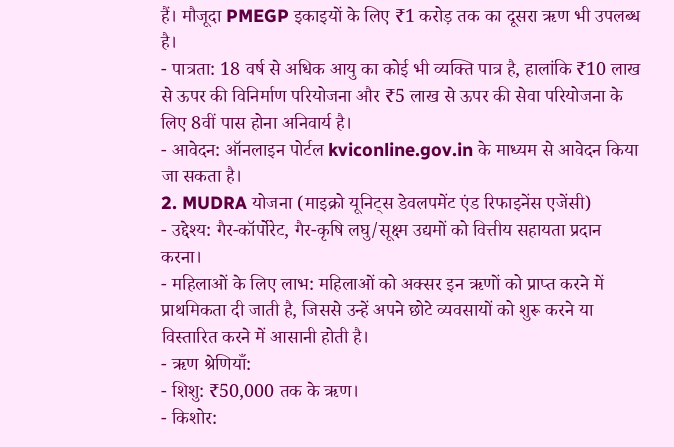हैं। मौजूदा PMEGP इकाइयों के लिए ₹1 करोड़ तक का दूसरा ऋण भी उपलब्ध है।
- पात्रता: 18 वर्ष से अधिक आयु का कोई भी व्यक्ति पात्र है, हालांकि ₹10 लाख से ऊपर की विनिर्माण परियोजना और ₹5 लाख से ऊपर की सेवा परियोजना के लिए 8वीं पास होना अनिवार्य है।
- आवेदन: ऑनलाइन पोर्टल kviconline.gov.in के माध्यम से आवेदन किया जा सकता है।
2. MUDRA योजना (माइक्रो यूनिट्स डेवलपमेंट एंड रिफाइनेंस एजेंसी)
- उद्देश्य: गैर-कॉर्पोरेट, गैर-कृषि लघु/सूक्ष्म उद्यमों को वित्तीय सहायता प्रदान करना।
- महिलाओं के लिए लाभ: महिलाओं को अक्सर इन ऋणों को प्राप्त करने में प्राथमिकता दी जाती है, जिससे उन्हें अपने छोटे व्यवसायों को शुरू करने या विस्तारित करने में आसानी होती है।
- ऋण श्रेणियाँ:
- शिशु: ₹50,000 तक के ऋण।
- किशोर: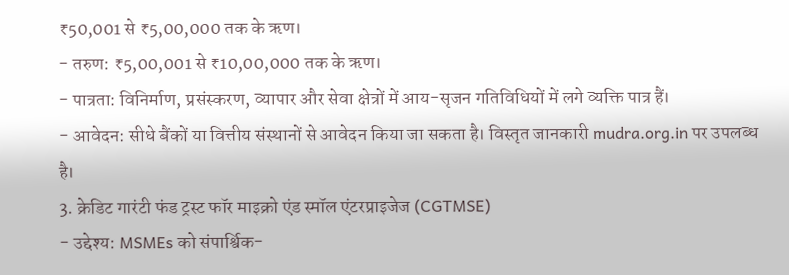₹50,001 से ₹5,00,000 तक के ऋण।
- तरुण: ₹5,00,001 से ₹10,00,000 तक के ऋण।
- पात्रता: विनिर्माण, प्रसंस्करण, व्यापार और सेवा क्षेत्रों में आय-सृजन गतिविधियों में लगे व्यक्ति पात्र हैं।
- आवेदन: सीधे बैंकों या वित्तीय संस्थानों से आवेदन किया जा सकता है। विस्तृत जानकारी mudra.org.in पर उपलब्ध है।
3. क्रेडिट गारंटी फंड ट्रस्ट फॉर माइक्रो एंड स्मॉल एंटरप्राइजेज (CGTMSE)
- उद्देश्य: MSMEs को संपार्श्विक-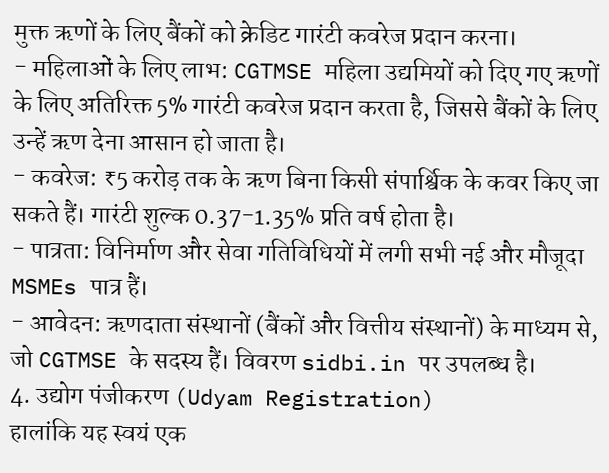मुक्त ऋणों के लिए बैंकों को क्रेडिट गारंटी कवरेज प्रदान करना।
- महिलाओं के लिए लाभ: CGTMSE महिला उद्यमियों को दिए गए ऋणों के लिए अतिरिक्त 5% गारंटी कवरेज प्रदान करता है, जिससे बैंकों के लिए उन्हें ऋण देना आसान हो जाता है।
- कवरेज: ₹5 करोड़ तक के ऋण बिना किसी संपार्श्विक के कवर किए जा सकते हैं। गारंटी शुल्क 0.37-1.35% प्रति वर्ष होता है।
- पात्रता: विनिर्माण और सेवा गतिविधियों में लगी सभी नई और मौजूदा MSMEs पात्र हैं।
- आवेदन: ऋणदाता संस्थानों (बैंकों और वित्तीय संस्थानों) के माध्यम से, जो CGTMSE के सदस्य हैं। विवरण sidbi.in पर उपलब्ध है।
4. उद्योग पंजीकरण (Udyam Registration)
हालांकि यह स्वयं एक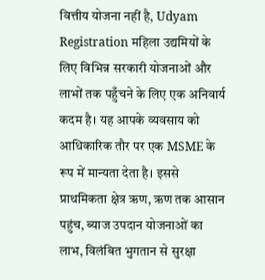वित्तीय योजना नहीं है, Udyam Registration महिला उद्यमियों के लिए विभिन्न सरकारी योजनाओं और लाभों तक पहुँचने के लिए एक अनिवार्य कदम है। यह आपके व्यवसाय को आधिकारिक तौर पर एक MSME के रूप में मान्यता देता है। इससे प्राथमिकता क्षेत्र ऋण, ऋण तक आसान पहुंच, ब्याज उपदान योजनाओं का लाभ, विलंबित भुगतान से सुरक्षा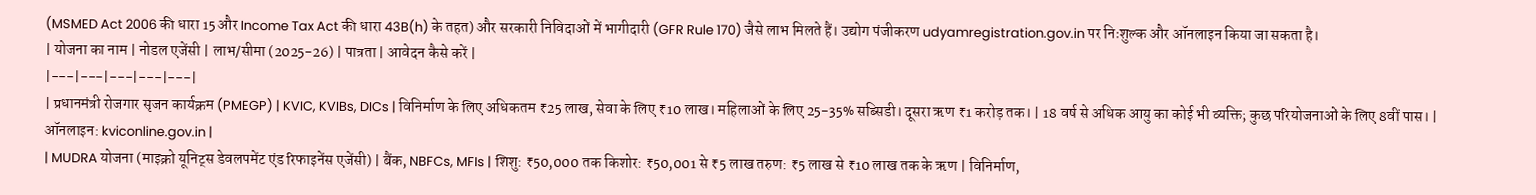(MSMED Act 2006 की धारा 15 और Income Tax Act की धारा 43B(h) के तहत) और सरकारी निविदाओं में भागीदारी (GFR Rule 170) जैसे लाभ मिलते हैं। उद्योग पंजीकरण udyamregistration.gov.in पर निःशुल्क और ऑनलाइन किया जा सकता है।
| योजना का नाम | नोडल एजेंसी | लाभ/सीमा (2025-26) | पात्रता | आवेदन कैसे करें |
|---|---|---|---|---|
| प्रधानमंत्री रोजगार सृजन कार्यक्रम (PMEGP) | KVIC, KVIBs, DICs | विनिर्माण के लिए अधिकतम ₹25 लाख, सेवा के लिए ₹10 लाख। महिलाओं के लिए 25-35% सब्सिडी। दूसरा ऋण ₹1 करोड़ तक। | 18 वर्ष से अधिक आयु का कोई भी व्यक्ति; कुछ परियोजनाओं के लिए 8वीं पास। | ऑनलाइन: kviconline.gov.in |
| MUDRA योजना (माइक्रो यूनिट्स डेवलपमेंट एंड रिफाइनेंस एजेंसी) | बैंक, NBFCs, MFIs | शिशु: ₹50,000 तक किशोर: ₹50,001 से ₹5 लाख तरुण: ₹5 लाख से ₹10 लाख तक के ऋण | विनिर्माण,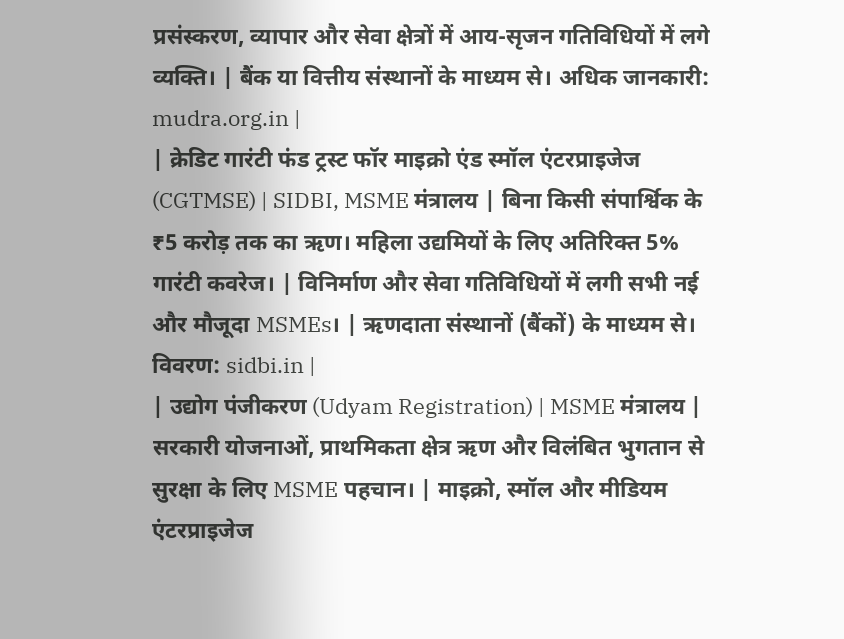प्रसंस्करण, व्यापार और सेवा क्षेत्रों में आय-सृजन गतिविधियों में लगे व्यक्ति। | बैंक या वित्तीय संस्थानों के माध्यम से। अधिक जानकारी: mudra.org.in |
| क्रेडिट गारंटी फंड ट्रस्ट फॉर माइक्रो एंड स्मॉल एंटरप्राइजेज (CGTMSE) | SIDBI, MSME मंत्रालय | बिना किसी संपार्श्विक के ₹5 करोड़ तक का ऋण। महिला उद्यमियों के लिए अतिरिक्त 5% गारंटी कवरेज। | विनिर्माण और सेवा गतिविधियों में लगी सभी नई और मौजूदा MSMEs। | ऋणदाता संस्थानों (बैंकों) के माध्यम से। विवरण: sidbi.in |
| उद्योग पंजीकरण (Udyam Registration) | MSME मंत्रालय | सरकारी योजनाओं, प्राथमिकता क्षेत्र ऋण और विलंबित भुगतान से सुरक्षा के लिए MSME पहचान। | माइक्रो, स्मॉल और मीडियम एंटरप्राइजेज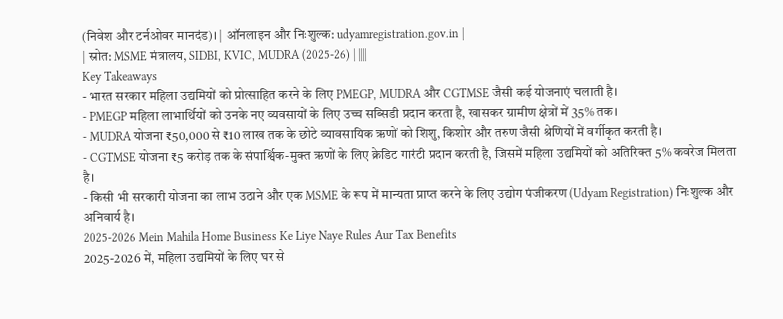(निवेश और टर्नओवर मानदंड)। | ऑनलाइन और निःशुल्क: udyamregistration.gov.in |
| स्रोत: MSME मंत्रालय, SIDBI, KVIC, MUDRA (2025-26) | ||||
Key Takeaways
- भारत सरकार महिला उद्यमियों को प्रोत्साहित करने के लिए PMEGP, MUDRA और CGTMSE जैसी कई योजनाएं चलाती है।
- PMEGP महिला लाभार्थियों को उनके नए व्यवसायों के लिए उच्च सब्सिडी प्रदान करता है, खासकर ग्रामीण क्षेत्रों में 35% तक।
- MUDRA योजना ₹50,000 से ₹10 लाख तक के छोटे व्यावसायिक ऋणों को शिशु, किशोर और तरुण जैसी श्रेणियों में वर्गीकृत करती है।
- CGTMSE योजना ₹5 करोड़ तक के संपार्श्विक-मुक्त ऋणों के लिए क्रेडिट गारंटी प्रदान करती है, जिसमें महिला उद्यमियों को अतिरिक्त 5% कवरेज मिलता है।
- किसी भी सरकारी योजना का लाभ उठाने और एक MSME के रूप में मान्यता प्राप्त करने के लिए उद्योग पंजीकरण (Udyam Registration) निःशुल्क और अनिवार्य है।
2025-2026 Mein Mahila Home Business Ke Liye Naye Rules Aur Tax Benefits
2025-2026 में, महिला उद्यमियों के लिए घर से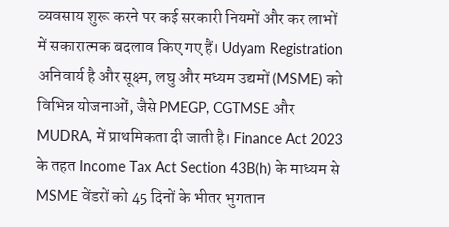व्यवसाय शुरू करने पर कई सरकारी नियमों और कर लाभों में सकारात्मक बदलाव किए गए हैं। Udyam Registration अनिवार्य है और सूक्ष्म, लघु और मध्यम उद्यमों (MSME) को विभिन्न योजनाओं, जैसे PMEGP, CGTMSE और MUDRA, में प्राथमिकता दी जाती है। Finance Act 2023 के तहत Income Tax Act Section 43B(h) के माध्यम से MSME वेंडरों को 45 दिनों के भीतर भुगतान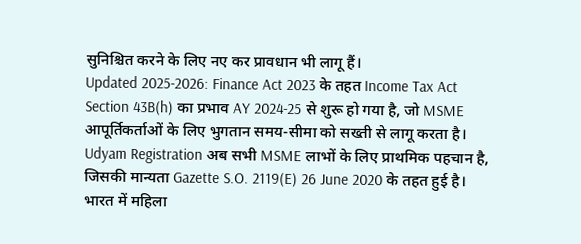सुनिश्चित करने के लिए नए कर प्रावधान भी लागू हैं।
Updated 2025-2026: Finance Act 2023 के तहत Income Tax Act Section 43B(h) का प्रभाव AY 2024-25 से शुरू हो गया है, जो MSME आपूर्तिकर्ताओं के लिए भुगतान समय-सीमा को सख्ती से लागू करता है। Udyam Registration अब सभी MSME लाभों के लिए प्राथमिक पहचान है, जिसकी मान्यता Gazette S.O. 2119(E) 26 June 2020 के तहत हुई है।
भारत में महिला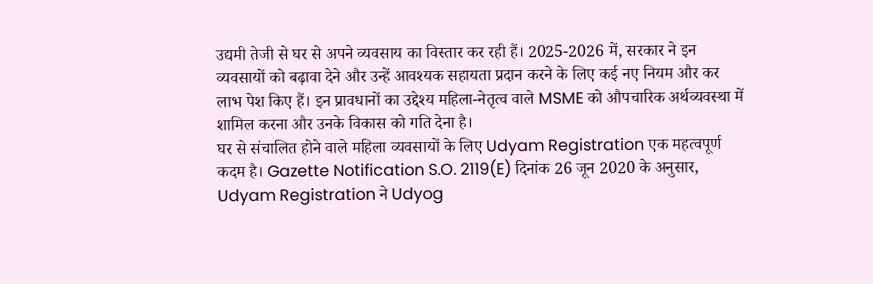उद्यमी तेजी से घर से अपने व्यवसाय का विस्तार कर रही हैं। 2025-2026 में, सरकार ने इन व्यवसायों को बढ़ावा देने और उन्हें आवश्यक सहायता प्रदान करने के लिए कई नए नियम और कर लाभ पेश किए हैं। इन प्रावधानों का उद्देश्य महिला-नेतृत्व वाले MSME को औपचारिक अर्थव्यवस्था में शामिल करना और उनके विकास को गति देना है।
घर से संचालित होने वाले महिला व्यवसायों के लिए Udyam Registration एक महत्वपूर्ण कदम है। Gazette Notification S.O. 2119(E) दिनांक 26 जून 2020 के अनुसार, Udyam Registration ने Udyog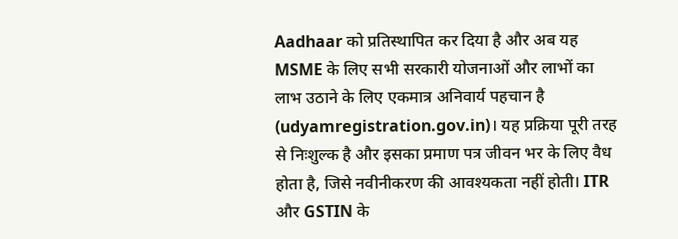Aadhaar को प्रतिस्थापित कर दिया है और अब यह MSME के लिए सभी सरकारी योजनाओं और लाभों का लाभ उठाने के लिए एकमात्र अनिवार्य पहचान है (udyamregistration.gov.in)। यह प्रक्रिया पूरी तरह से निःशुल्क है और इसका प्रमाण पत्र जीवन भर के लिए वैध होता है, जिसे नवीनीकरण की आवश्यकता नहीं होती। ITR और GSTIN के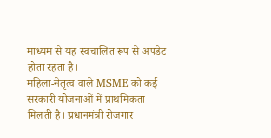माध्यम से यह स्वचालित रूप से अपडेट होता रहता है।
महिला-नेतृत्व वाले MSME को कई सरकारी योजनाओं में प्राथमिकता मिलती है। प्रधानमंत्री रोजगार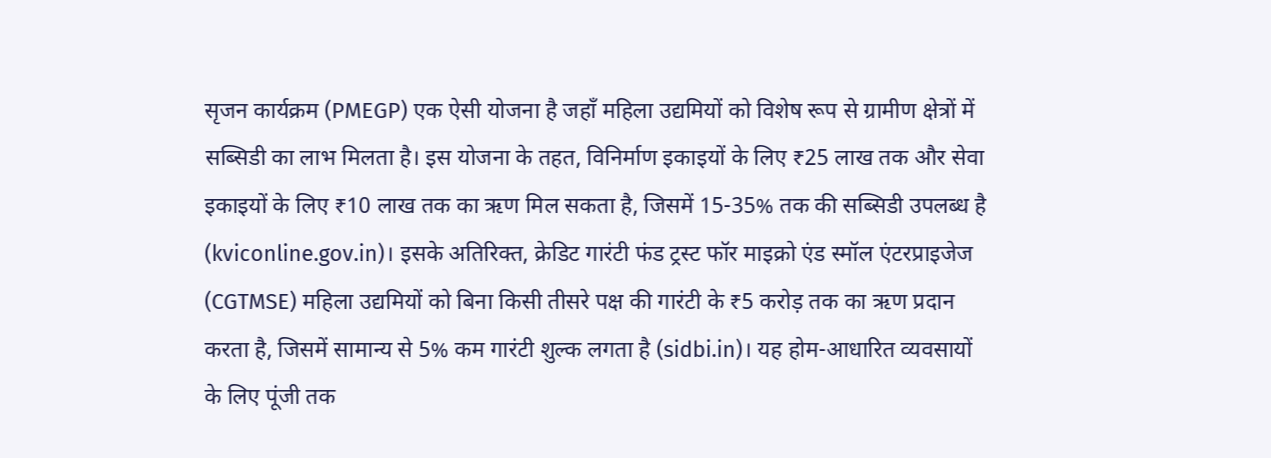सृजन कार्यक्रम (PMEGP) एक ऐसी योजना है जहाँ महिला उद्यमियों को विशेष रूप से ग्रामीण क्षेत्रों में सब्सिडी का लाभ मिलता है। इस योजना के तहत, विनिर्माण इकाइयों के लिए ₹25 लाख तक और सेवा इकाइयों के लिए ₹10 लाख तक का ऋण मिल सकता है, जिसमें 15-35% तक की सब्सिडी उपलब्ध है (kviconline.gov.in)। इसके अतिरिक्त, क्रेडिट गारंटी फंड ट्रस्ट फॉर माइक्रो एंड स्मॉल एंटरप्राइजेज (CGTMSE) महिला उद्यमियों को बिना किसी तीसरे पक्ष की गारंटी के ₹5 करोड़ तक का ऋण प्रदान करता है, जिसमें सामान्य से 5% कम गारंटी शुल्क लगता है (sidbi.in)। यह होम-आधारित व्यवसायों के लिए पूंजी तक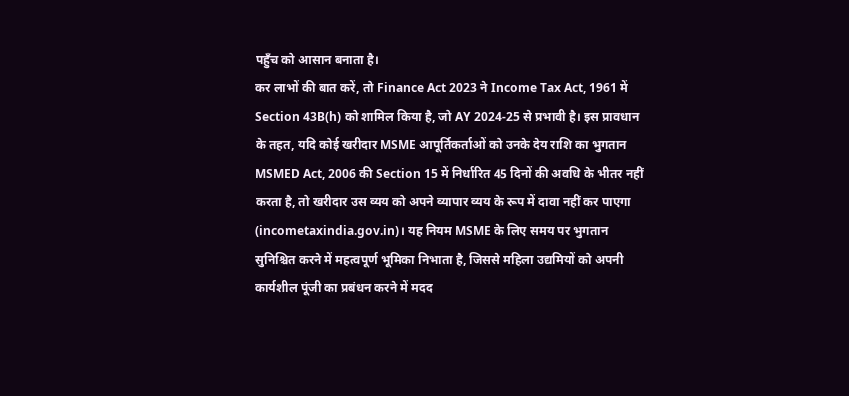पहुँच को आसान बनाता है।
कर लाभों की बात करें, तो Finance Act 2023 ने Income Tax Act, 1961 में Section 43B(h) को शामिल किया है, जो AY 2024-25 से प्रभावी है। इस प्रावधान के तहत, यदि कोई खरीदार MSME आपूर्तिकर्ताओं को उनके देय राशि का भुगतान MSMED Act, 2006 की Section 15 में निर्धारित 45 दिनों की अवधि के भीतर नहीं करता है, तो खरीदार उस व्यय को अपने व्यापार व्यय के रूप में दावा नहीं कर पाएगा (incometaxindia.gov.in)। यह नियम MSME के लिए समय पर भुगतान सुनिश्चित करने में महत्वपूर्ण भूमिका निभाता है, जिससे महिला उद्यमियों को अपनी कार्यशील पूंजी का प्रबंधन करने में मदद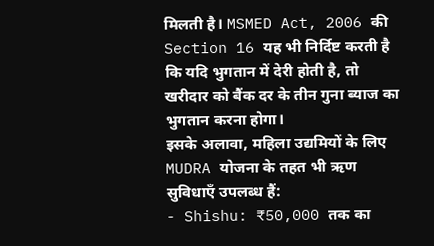मिलती है। MSMED Act, 2006 की Section 16 यह भी निर्दिष्ट करती है कि यदि भुगतान में देरी होती है, तो खरीदार को बैंक दर के तीन गुना ब्याज का भुगतान करना होगा।
इसके अलावा, महिला उद्यमियों के लिए MUDRA योजना के तहत भी ऋण सुविधाएँ उपलब्ध हैं:
- Shishu: ₹50,000 तक का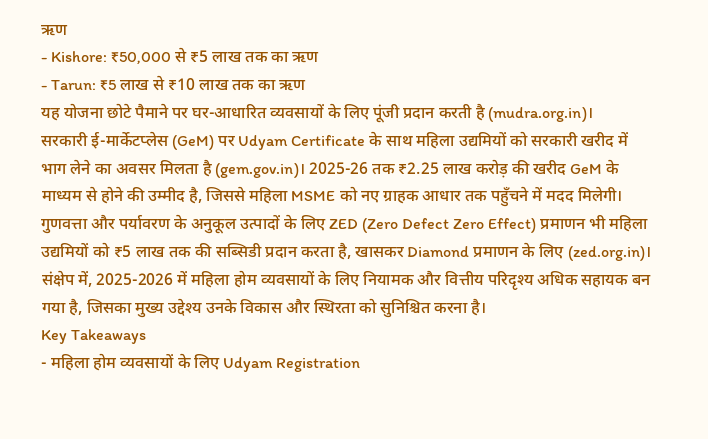ऋण
- Kishore: ₹50,000 से ₹5 लाख तक का ऋण
- Tarun: ₹5 लाख से ₹10 लाख तक का ऋण
यह योजना छोटे पैमाने पर घर-आधारित व्यवसायों के लिए पूंजी प्रदान करती है (mudra.org.in)।
सरकारी ई-मार्केटप्लेस (GeM) पर Udyam Certificate के साथ महिला उद्यमियों को सरकारी खरीद में भाग लेने का अवसर मिलता है (gem.gov.in)। 2025-26 तक ₹2.25 लाख करोड़ की खरीद GeM के माध्यम से होने की उम्मीद है, जिससे महिला MSME को नए ग्राहक आधार तक पहुँचने में मदद मिलेगी। गुणवत्ता और पर्यावरण के अनुकूल उत्पादों के लिए ZED (Zero Defect Zero Effect) प्रमाणन भी महिला उद्यमियों को ₹5 लाख तक की सब्सिडी प्रदान करता है, खासकर Diamond प्रमाणन के लिए (zed.org.in)।
संक्षेप में, 2025-2026 में महिला होम व्यवसायों के लिए नियामक और वित्तीय परिदृश्य अधिक सहायक बन गया है, जिसका मुख्य उद्देश्य उनके विकास और स्थिरता को सुनिश्चित करना है।
Key Takeaways
- महिला होम व्यवसायों के लिए Udyam Registration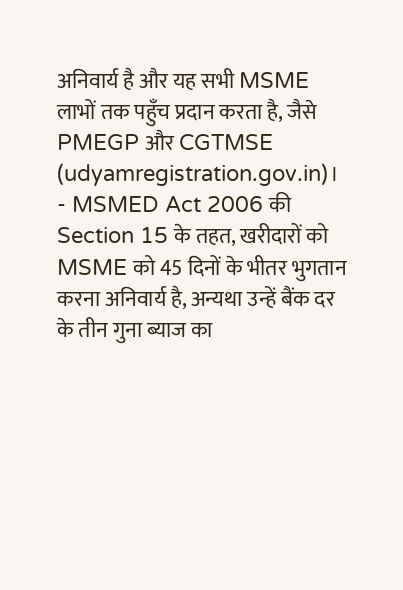अनिवार्य है और यह सभी MSME लाभों तक पहुँच प्रदान करता है, जैसे PMEGP और CGTMSE (udyamregistration.gov.in)।
- MSMED Act 2006 की Section 15 के तहत, खरीदारों को MSME को 45 दिनों के भीतर भुगतान करना अनिवार्य है, अन्यथा उन्हें बैंक दर के तीन गुना ब्याज का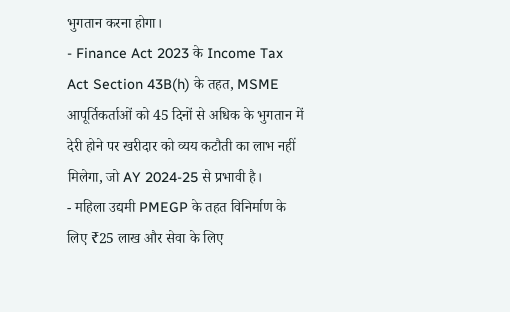भुगतान करना होगा।
- Finance Act 2023 के Income Tax Act Section 43B(h) के तहत, MSME आपूर्तिकर्ताओं को 45 दिनों से अधिक के भुगतान में देरी होने पर खरीदार को व्यय कटौती का लाभ नहीं मिलेगा, जो AY 2024-25 से प्रभावी है।
- महिला उद्यमी PMEGP के तहत विनिर्माण के लिए ₹25 लाख और सेवा के लिए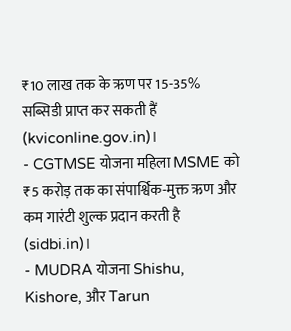₹10 लाख तक के ऋण पर 15-35% सब्सिडी प्राप्त कर सकती हैं (kviconline.gov.in)।
- CGTMSE योजना महिला MSME को ₹5 करोड़ तक का संपार्श्विक-मुक्त ऋण और कम गारंटी शुल्क प्रदान करती है (sidbi.in)।
- MUDRA योजना Shishu, Kishore, और Tarun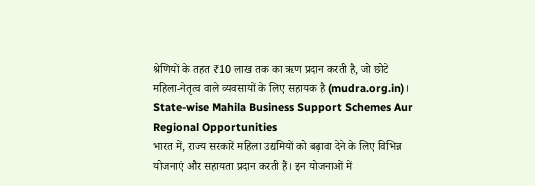श्रेणियों के तहत ₹10 लाख तक का ऋण प्रदान करती है, जो छोटे महिला-नेतृत्व वाले व्यवसायों के लिए सहायक है (mudra.org.in)।
State-wise Mahila Business Support Schemes Aur Regional Opportunities
भारत में, राज्य सरकारें महिला उद्यमियों को बढ़ावा देने के लिए विभिन्न योजनाएं और सहायता प्रदान करती हैं। इन योजनाओं में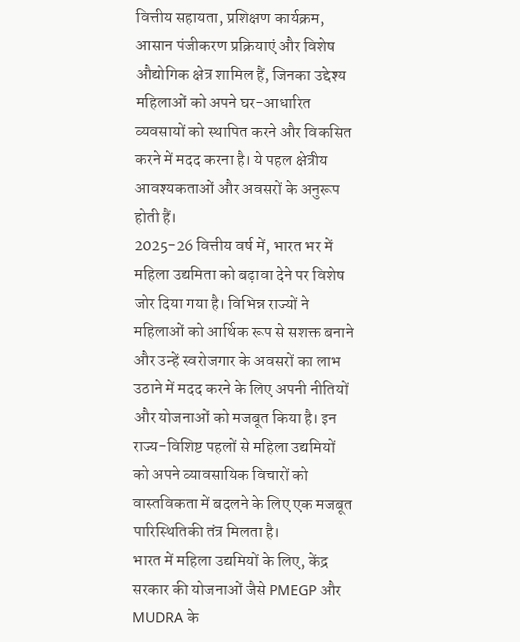वित्तीय सहायता, प्रशिक्षण कार्यक्रम, आसान पंजीकरण प्रक्रियाएं और विशेष औद्योगिक क्षेत्र शामिल हैं, जिनका उद्देश्य महिलाओं को अपने घर-आधारित व्यवसायों को स्थापित करने और विकसित करने में मदद करना है। ये पहल क्षेत्रीय आवश्यकताओं और अवसरों के अनुरूप होती हैं।
2025-26 वित्तीय वर्ष में, भारत भर में महिला उद्यमिता को बढ़ावा देने पर विशेष जोर दिया गया है। विभिन्न राज्यों ने महिलाओं को आर्थिक रूप से सशक्त बनाने और उन्हें स्वरोजगार के अवसरों का लाभ उठाने में मदद करने के लिए अपनी नीतियों और योजनाओं को मजबूत किया है। इन राज्य-विशिष्ट पहलों से महिला उद्यमियों को अपने व्यावसायिक विचारों को वास्तविकता में बदलने के लिए एक मजबूत पारिस्थितिकी तंत्र मिलता है।
भारत में महिला उद्यमियों के लिए, केंद्र सरकार की योजनाओं जैसे PMEGP और MUDRA के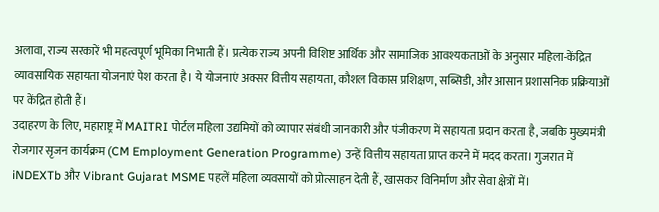अलावा, राज्य सरकारें भी महत्वपूर्ण भूमिका निभाती हैं। प्रत्येक राज्य अपनी विशिष्ट आर्थिक और सामाजिक आवश्यकताओं के अनुसार महिला-केंद्रित व्यावसायिक सहायता योजनाएं पेश करता है। ये योजनाएं अक्सर वित्तीय सहायता, कौशल विकास प्रशिक्षण, सब्सिडी, और आसान प्रशासनिक प्रक्रियाओं पर केंद्रित होती हैं।
उदाहरण के लिए, महाराष्ट्र में MAITRI पोर्टल महिला उद्यमियों को व्यापार संबंधी जानकारी और पंजीकरण में सहायता प्रदान करता है, जबकि मुख्यमंत्री रोजगार सृजन कार्यक्रम (CM Employment Generation Programme) उन्हें वित्तीय सहायता प्राप्त करने में मदद करता। गुजरात में iNDEXTb और Vibrant Gujarat MSME पहलें महिला व्यवसायों को प्रोत्साहन देती हैं, खासकर विनिर्माण और सेवा क्षेत्रों में।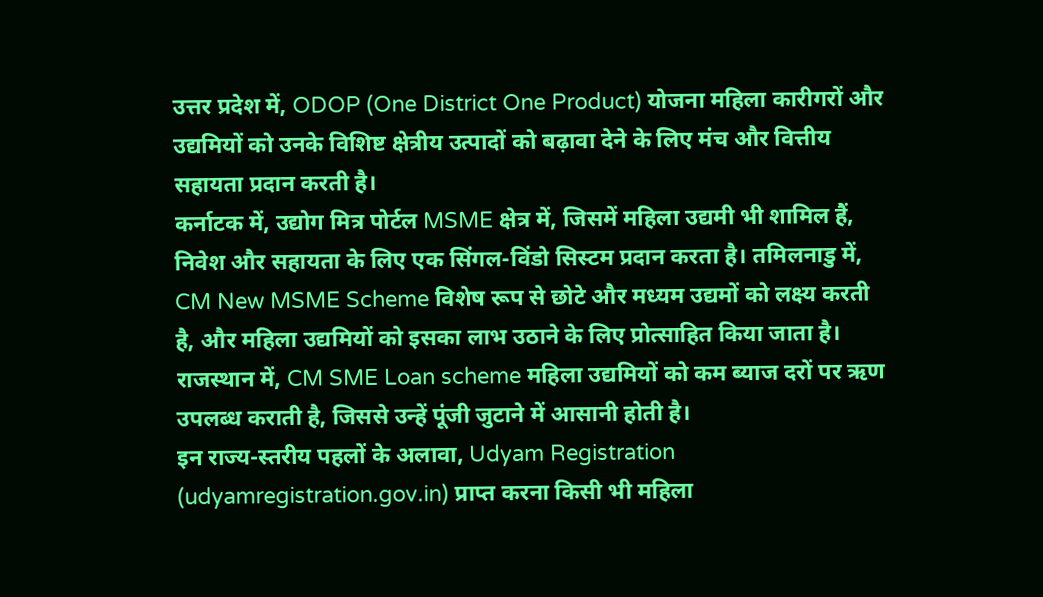उत्तर प्रदेश में, ODOP (One District One Product) योजना महिला कारीगरों और उद्यमियों को उनके विशिष्ट क्षेत्रीय उत्पादों को बढ़ावा देने के लिए मंच और वित्तीय सहायता प्रदान करती है।
कर्नाटक में, उद्योग मित्र पोर्टल MSME क्षेत्र में, जिसमें महिला उद्यमी भी शामिल हैं, निवेश और सहायता के लिए एक सिंगल-विंडो सिस्टम प्रदान करता है। तमिलनाडु में, CM New MSME Scheme विशेष रूप से छोटे और मध्यम उद्यमों को लक्ष्य करती है, और महिला उद्यमियों को इसका लाभ उठाने के लिए प्रोत्साहित किया जाता है। राजस्थान में, CM SME Loan scheme महिला उद्यमियों को कम ब्याज दरों पर ऋण उपलब्ध कराती है, जिससे उन्हें पूंजी जुटाने में आसानी होती है।
इन राज्य-स्तरीय पहलों के अलावा, Udyam Registration (udyamregistration.gov.in) प्राप्त करना किसी भी महिला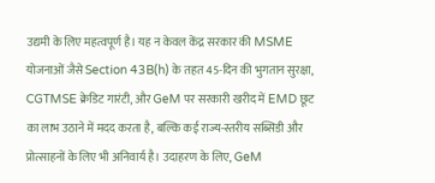उद्यमी के लिए महत्वपूर्ण है। यह न केवल केंद्र सरकार की MSME योजनाओं जैसे Section 43B(h) के तहत 45-दिन की भुगतान सुरक्षा, CGTMSE क्रेडिट गारंटी, और GeM पर सरकारी खरीद में EMD छूट का लाभ उठाने में मदद करता है, बल्कि कई राज्य-स्तरीय सब्सिडी और प्रोत्साहनों के लिए भी अनिवार्य है। उदाहरण के लिए, GeM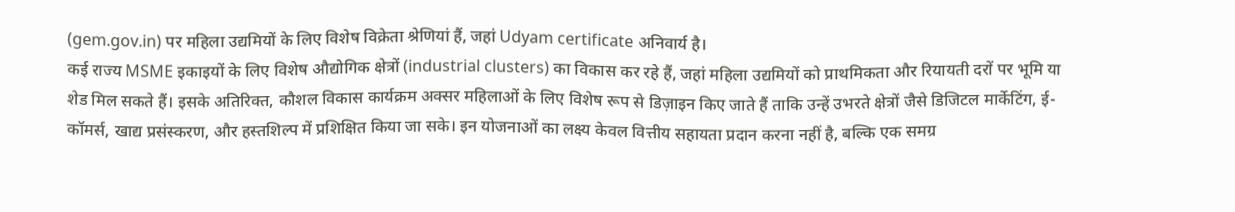(gem.gov.in) पर महिला उद्यमियों के लिए विशेष विक्रेता श्रेणियां हैं, जहां Udyam certificate अनिवार्य है।
कई राज्य MSME इकाइयों के लिए विशेष औद्योगिक क्षेत्रों (industrial clusters) का विकास कर रहे हैं, जहां महिला उद्यमियों को प्राथमिकता और रियायती दरों पर भूमि या शेड मिल सकते हैं। इसके अतिरिक्त, कौशल विकास कार्यक्रम अक्सर महिलाओं के लिए विशेष रूप से डिज़ाइन किए जाते हैं ताकि उन्हें उभरते क्षेत्रों जैसे डिजिटल मार्केटिंग, ई-कॉमर्स, खाद्य प्रसंस्करण, और हस्तशिल्प में प्रशिक्षित किया जा सके। इन योजनाओं का लक्ष्य केवल वित्तीय सहायता प्रदान करना नहीं है, बल्कि एक समग्र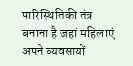पारिस्थितिकी तंत्र बनाना है जहां महिलाएं अपने व्यवसायों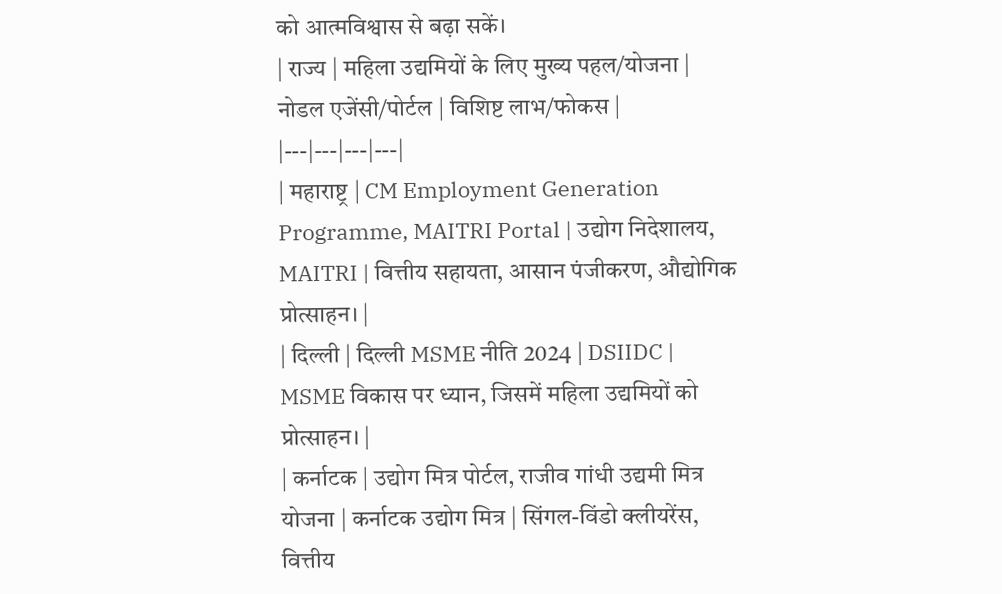को आत्मविश्वास से बढ़ा सकें।
| राज्य | महिला उद्यमियों के लिए मुख्य पहल/योजना | नोडल एजेंसी/पोर्टल | विशिष्ट लाभ/फोकस |
|---|---|---|---|
| महाराष्ट्र | CM Employment Generation Programme, MAITRI Portal | उद्योग निदेशालय, MAITRI | वित्तीय सहायता, आसान पंजीकरण, औद्योगिक प्रोत्साहन। |
| दिल्ली | दिल्ली MSME नीति 2024 | DSIIDC | MSME विकास पर ध्यान, जिसमें महिला उद्यमियों को प्रोत्साहन। |
| कर्नाटक | उद्योग मित्र पोर्टल, राजीव गांधी उद्यमी मित्र योजना | कर्नाटक उद्योग मित्र | सिंगल-विंडो क्लीयरेंस, वित्तीय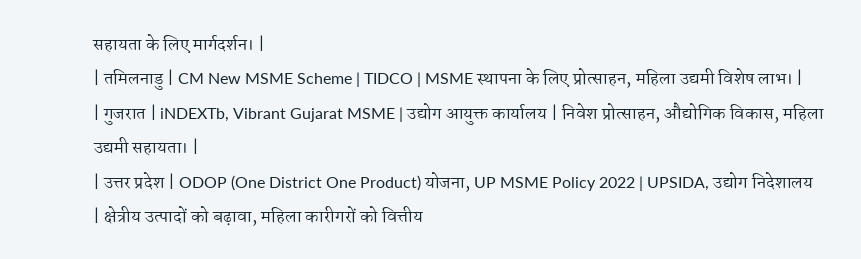सहायता के लिए मार्गदर्शन। |
| तमिलनाडु | CM New MSME Scheme | TIDCO | MSME स्थापना के लिए प्रोत्साहन, महिला उद्यमी विशेष लाभ। |
| गुजरात | iNDEXTb, Vibrant Gujarat MSME | उद्योग आयुक्त कार्यालय | निवेश प्रोत्साहन, औद्योगिक विकास, महिला उद्यमी सहायता। |
| उत्तर प्रदेश | ODOP (One District One Product) योजना, UP MSME Policy 2022 | UPSIDA, उद्योग निदेशालय | क्षेत्रीय उत्पादों को बढ़ावा, महिला कारीगरों को वित्तीय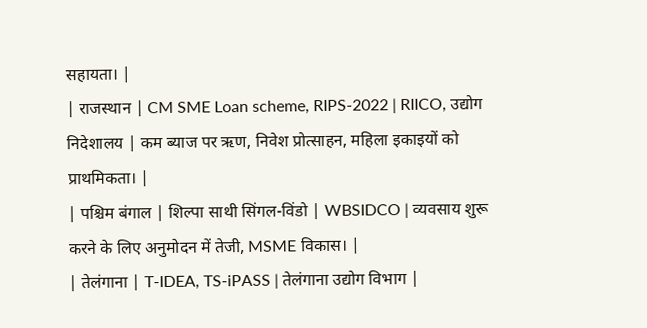सहायता। |
| राजस्थान | CM SME Loan scheme, RIPS-2022 | RIICO, उद्योग निदेशालय | कम ब्याज पर ऋण, निवेश प्रोत्साहन, महिला इकाइयों को प्राथमिकता। |
| पश्चिम बंगाल | शिल्पा साथी सिंगल-विंडो | WBSIDCO | व्यवसाय शुरू करने के लिए अनुमोदन में तेजी, MSME विकास। |
| तेलंगाना | T-IDEA, TS-iPASS | तेलंगाना उद्योग विभाग |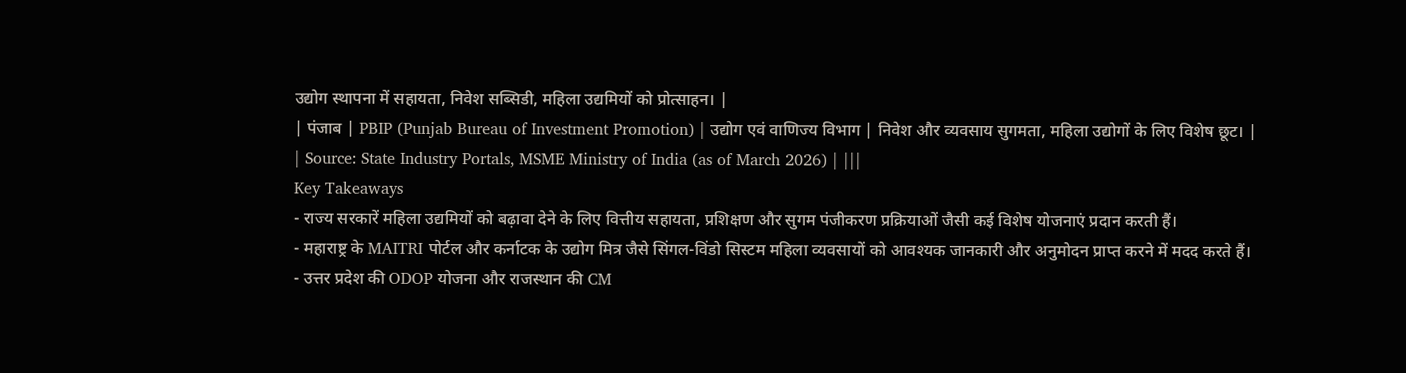उद्योग स्थापना में सहायता, निवेश सब्सिडी, महिला उद्यमियों को प्रोत्साहन। |
| पंजाब | PBIP (Punjab Bureau of Investment Promotion) | उद्योग एवं वाणिज्य विभाग | निवेश और व्यवसाय सुगमता, महिला उद्योगों के लिए विशेष छूट। |
| Source: State Industry Portals, MSME Ministry of India (as of March 2026) | |||
Key Takeaways
- राज्य सरकारें महिला उद्यमियों को बढ़ावा देने के लिए वित्तीय सहायता, प्रशिक्षण और सुगम पंजीकरण प्रक्रियाओं जैसी कई विशेष योजनाएं प्रदान करती हैं।
- महाराष्ट्र के MAITRI पोर्टल और कर्नाटक के उद्योग मित्र जैसे सिंगल-विंडो सिस्टम महिला व्यवसायों को आवश्यक जानकारी और अनुमोदन प्राप्त करने में मदद करते हैं।
- उत्तर प्रदेश की ODOP योजना और राजस्थान की CM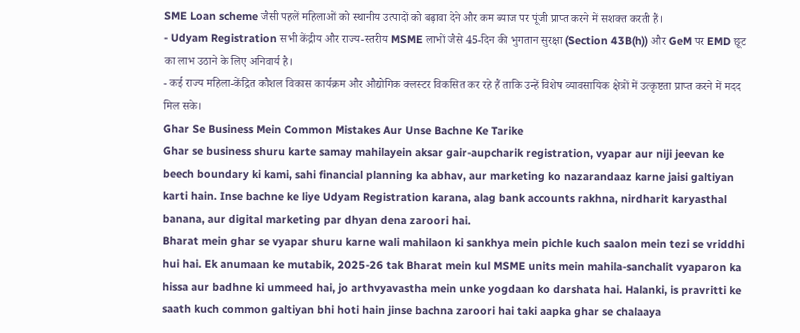SME Loan scheme जैसी पहलें महिलाओं को स्थानीय उत्पादों को बढ़ावा देने और कम ब्याज पर पूंजी प्राप्त करने में सशक्त करती हैं।
- Udyam Registration सभी केंद्रीय और राज्य-स्तरीय MSME लाभों जैसे 45-दिन की भुगतान सुरक्षा (Section 43B(h)) और GeM पर EMD छूट का लाभ उठाने के लिए अनिवार्य है।
- कई राज्य महिला-केंद्रित कौशल विकास कार्यक्रम और औद्योगिक क्लस्टर विकसित कर रहे हैं ताकि उन्हें विशेष व्यावसायिक क्षेत्रों में उत्कृष्टता प्राप्त करने में मदद मिल सके।
Ghar Se Business Mein Common Mistakes Aur Unse Bachne Ke Tarike
Ghar se business shuru karte samay mahilayein aksar gair-aupcharik registration, vyapar aur niji jeevan ke beech boundary ki kami, sahi financial planning ka abhav, aur marketing ko nazarandaaz karne jaisi galtiyan karti hain. Inse bachne ke liye Udyam Registration karana, alag bank accounts rakhna, nirdharit karyasthal banana, aur digital marketing par dhyan dena zaroori hai.
Bharat mein ghar se vyapar shuru karne wali mahilaon ki sankhya mein pichle kuch saalon mein tezi se vriddhi hui hai. Ek anumaan ke mutabik, 2025-26 tak Bharat mein kul MSME units mein mahila-sanchalit vyaparon ka hissa aur badhne ki ummeed hai, jo arthvyavastha mein unke yogdaan ko darshata hai. Halanki, is pravritti ke saath kuch common galtiyan bhi hoti hain jinse bachna zaroori hai taki aapka ghar se chalaaya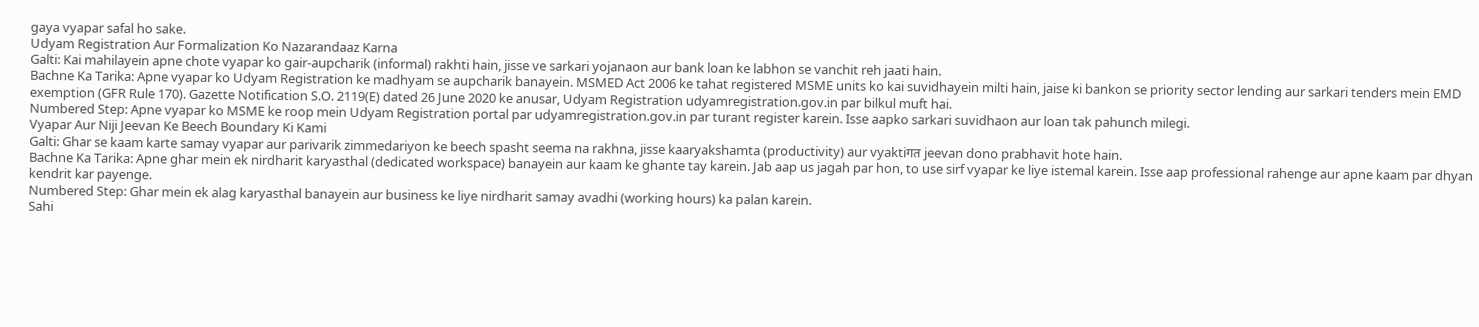gaya vyapar safal ho sake.
Udyam Registration Aur Formalization Ko Nazarandaaz Karna
Galti: Kai mahilayein apne chote vyapar ko gair-aupcharik (informal) rakhti hain, jisse ve sarkari yojanaon aur bank loan ke labhon se vanchit reh jaati hain.
Bachne Ka Tarika: Apne vyapar ko Udyam Registration ke madhyam se aupcharik banayein. MSMED Act 2006 ke tahat registered MSME units ko kai suvidhayein milti hain, jaise ki bankon se priority sector lending aur sarkari tenders mein EMD exemption (GFR Rule 170). Gazette Notification S.O. 2119(E) dated 26 June 2020 ke anusar, Udyam Registration udyamregistration.gov.in par bilkul muft hai.
Numbered Step: Apne vyapar ko MSME ke roop mein Udyam Registration portal par udyamregistration.gov.in par turant register karein. Isse aapko sarkari suvidhaon aur loan tak pahunch milegi.
Vyapar Aur Niji Jeevan Ke Beech Boundary Ki Kami
Galti: Ghar se kaam karte samay vyapar aur parivarik zimmedariyon ke beech spasht seema na rakhna, jisse kaaryakshamta (productivity) aur vyaktiगत jeevan dono prabhavit hote hain.
Bachne Ka Tarika: Apne ghar mein ek nirdharit karyasthal (dedicated workspace) banayein aur kaam ke ghante tay karein. Jab aap us jagah par hon, to use sirf vyapar ke liye istemal karein. Isse aap professional rahenge aur apne kaam par dhyan kendrit kar payenge.
Numbered Step: Ghar mein ek alag karyasthal banayein aur business ke liye nirdharit samay avadhi (working hours) ka palan karein.
Sahi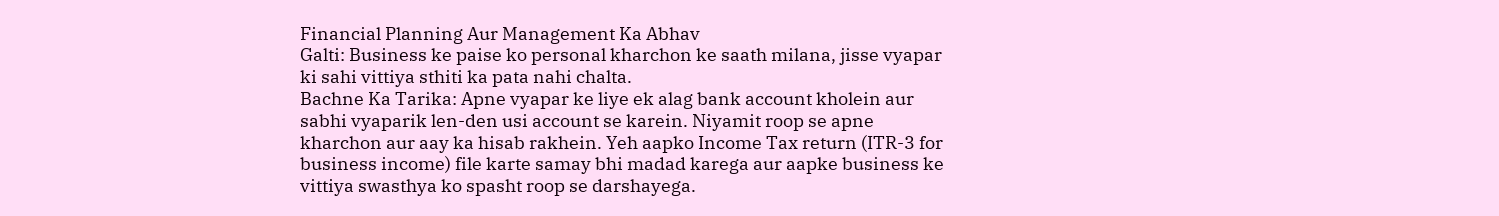Financial Planning Aur Management Ka Abhav
Galti: Business ke paise ko personal kharchon ke saath milana, jisse vyapar ki sahi vittiya sthiti ka pata nahi chalta.
Bachne Ka Tarika: Apne vyapar ke liye ek alag bank account kholein aur sabhi vyaparik len-den usi account se karein. Niyamit roop se apne kharchon aur aay ka hisab rakhein. Yeh aapko Income Tax return (ITR-3 for business income) file karte samay bhi madad karega aur aapke business ke vittiya swasthya ko spasht roop se darshayega.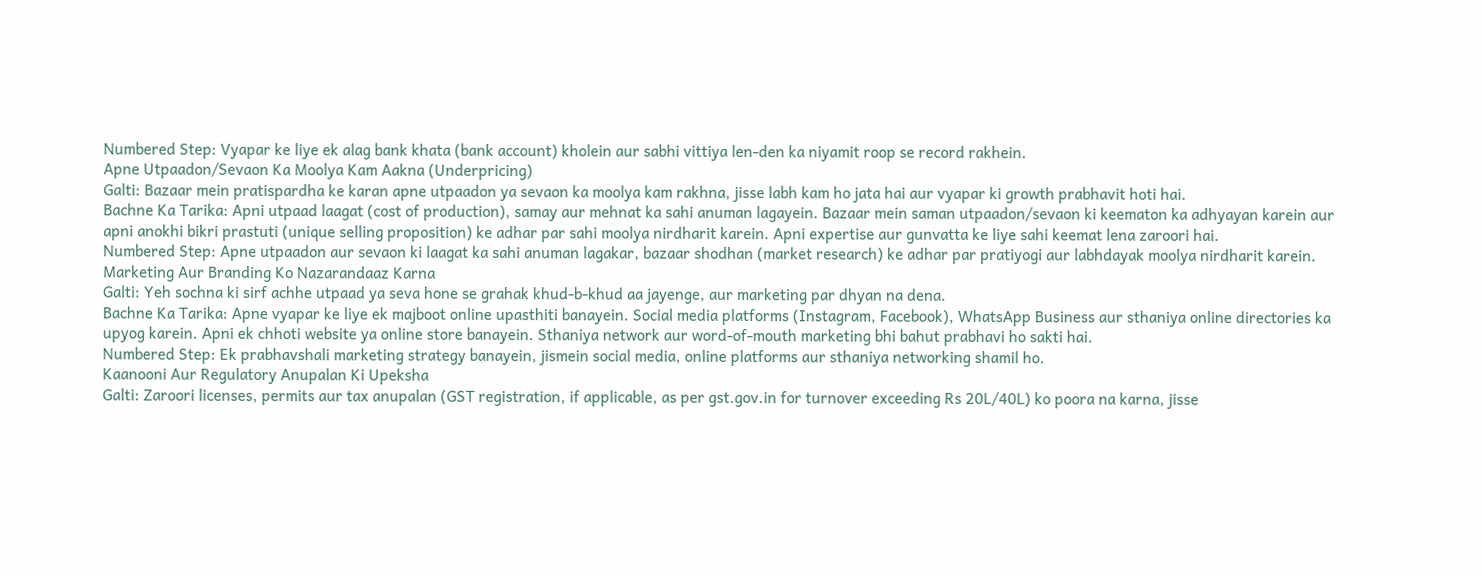Numbered Step: Vyapar ke liye ek alag bank khata (bank account) kholein aur sabhi vittiya len-den ka niyamit roop se record rakhein.
Apne Utpaadon/Sevaon Ka Moolya Kam Aakna (Underpricing)
Galti: Bazaar mein pratispardha ke karan apne utpaadon ya sevaon ka moolya kam rakhna, jisse labh kam ho jata hai aur vyapar ki growth prabhavit hoti hai.
Bachne Ka Tarika: Apni utpaad laagat (cost of production), samay aur mehnat ka sahi anuman lagayein. Bazaar mein saman utpaadon/sevaon ki keematon ka adhyayan karein aur apni anokhi bikri prastuti (unique selling proposition) ke adhar par sahi moolya nirdharit karein. Apni expertise aur gunvatta ke liye sahi keemat lena zaroori hai.
Numbered Step: Apne utpaadon aur sevaon ki laagat ka sahi anuman lagakar, bazaar shodhan (market research) ke adhar par pratiyogi aur labhdayak moolya nirdharit karein.
Marketing Aur Branding Ko Nazarandaaz Karna
Galti: Yeh sochna ki sirf achhe utpaad ya seva hone se grahak khud-b-khud aa jayenge, aur marketing par dhyan na dena.
Bachne Ka Tarika: Apne vyapar ke liye ek majboot online upasthiti banayein. Social media platforms (Instagram, Facebook), WhatsApp Business aur sthaniya online directories ka upyog karein. Apni ek chhoti website ya online store banayein. Sthaniya network aur word-of-mouth marketing bhi bahut prabhavi ho sakti hai.
Numbered Step: Ek prabhavshali marketing strategy banayein, jismein social media, online platforms aur sthaniya networking shamil ho.
Kaanooni Aur Regulatory Anupalan Ki Upeksha
Galti: Zaroori licenses, permits aur tax anupalan (GST registration, if applicable, as per gst.gov.in for turnover exceeding Rs 20L/40L) ko poora na karna, jisse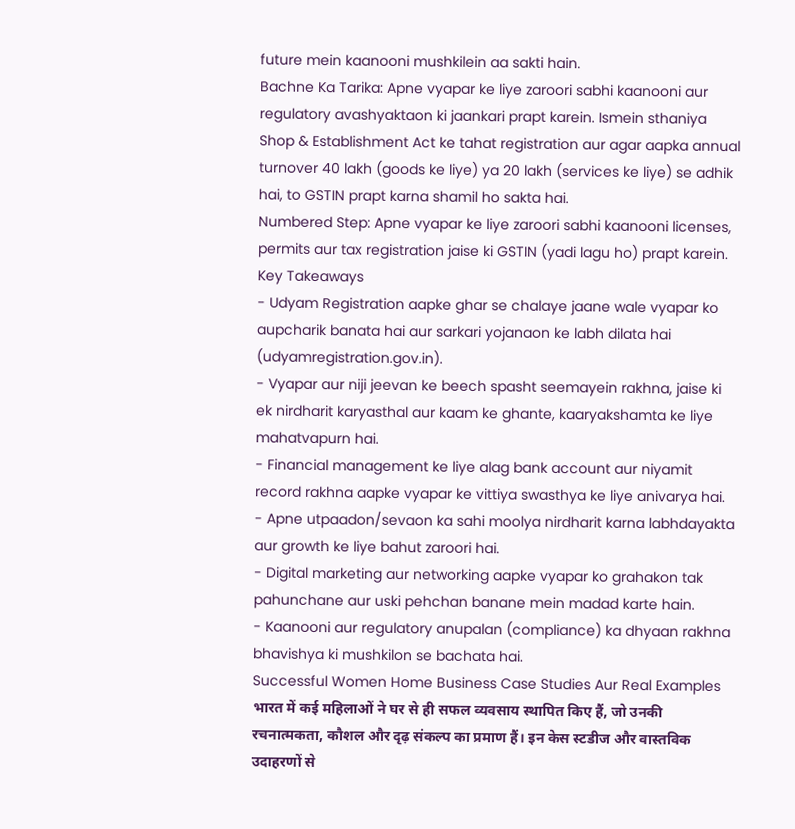future mein kaanooni mushkilein aa sakti hain.
Bachne Ka Tarika: Apne vyapar ke liye zaroori sabhi kaanooni aur regulatory avashyaktaon ki jaankari prapt karein. Ismein sthaniya Shop & Establishment Act ke tahat registration aur agar aapka annual turnover 40 lakh (goods ke liye) ya 20 lakh (services ke liye) se adhik hai, to GSTIN prapt karna shamil ho sakta hai.
Numbered Step: Apne vyapar ke liye zaroori sabhi kaanooni licenses, permits aur tax registration jaise ki GSTIN (yadi lagu ho) prapt karein.
Key Takeaways
- Udyam Registration aapke ghar se chalaye jaane wale vyapar ko aupcharik banata hai aur sarkari yojanaon ke labh dilata hai (udyamregistration.gov.in).
- Vyapar aur niji jeevan ke beech spasht seemayein rakhna, jaise ki ek nirdharit karyasthal aur kaam ke ghante, kaaryakshamta ke liye mahatvapurn hai.
- Financial management ke liye alag bank account aur niyamit record rakhna aapke vyapar ke vittiya swasthya ke liye anivarya hai.
- Apne utpaadon/sevaon ka sahi moolya nirdharit karna labhdayakta aur growth ke liye bahut zaroori hai.
- Digital marketing aur networking aapke vyapar ko grahakon tak pahunchane aur uski pehchan banane mein madad karte hain.
- Kaanooni aur regulatory anupalan (compliance) ka dhyaan rakhna bhavishya ki mushkilon se bachata hai.
Successful Women Home Business Case Studies Aur Real Examples
भारत में कई महिलाओं ने घर से ही सफल व्यवसाय स्थापित किए हैं, जो उनकी रचनात्मकता, कौशल और दृढ़ संकल्प का प्रमाण हैं। इन केस स्टडीज और वास्तविक उदाहरणों से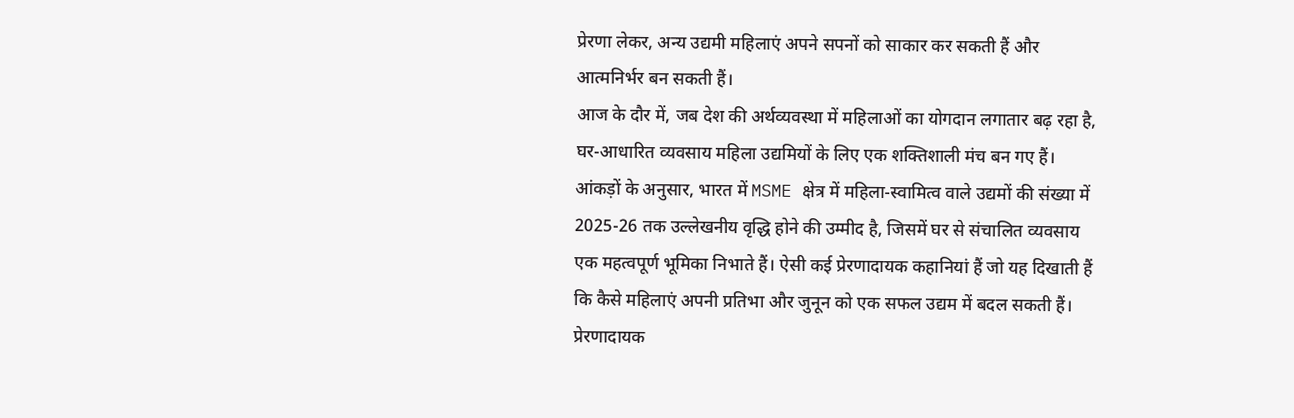प्रेरणा लेकर, अन्य उद्यमी महिलाएं अपने सपनों को साकार कर सकती हैं और आत्मनिर्भर बन सकती हैं।
आज के दौर में, जब देश की अर्थव्यवस्था में महिलाओं का योगदान लगातार बढ़ रहा है, घर-आधारित व्यवसाय महिला उद्यमियों के लिए एक शक्तिशाली मंच बन गए हैं। आंकड़ों के अनुसार, भारत में MSME क्षेत्र में महिला-स्वामित्व वाले उद्यमों की संख्या में 2025-26 तक उल्लेखनीय वृद्धि होने की उम्मीद है, जिसमें घर से संचालित व्यवसाय एक महत्वपूर्ण भूमिका निभाते हैं। ऐसी कई प्रेरणादायक कहानियां हैं जो यह दिखाती हैं कि कैसे महिलाएं अपनी प्रतिभा और जुनून को एक सफल उद्यम में बदल सकती हैं।
प्रेरणादायक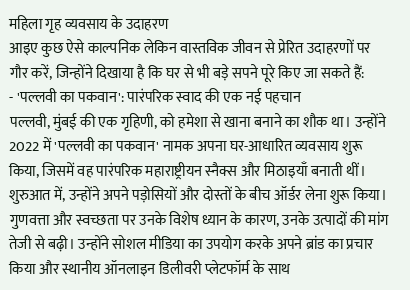महिला गृह व्यवसाय के उदाहरण
आइए कुछ ऐसे काल्पनिक लेकिन वास्तविक जीवन से प्रेरित उदाहरणों पर गौर करें, जिन्होंने दिखाया है कि घर से भी बड़े सपने पूरे किए जा सकते हैं:
- 'पल्लवी का पकवान': पारंपरिक स्वाद की एक नई पहचान
पल्लवी, मुंबई की एक गृहिणी, को हमेशा से खाना बनाने का शौक था। उन्होंने 2022 में 'पल्लवी का पकवान' नामक अपना घर-आधारित व्यवसाय शुरू किया, जिसमें वह पारंपरिक महाराष्ट्रीयन स्नैक्स और मिठाइयाँ बनाती थीं। शुरुआत में, उन्होंने अपने पड़ोसियों और दोस्तों के बीच ऑर्डर लेना शुरू किया। गुणवत्ता और स्वच्छता पर उनके विशेष ध्यान के कारण, उनके उत्पादों की मांग तेजी से बढ़ी। उन्होंने सोशल मीडिया का उपयोग करके अपने ब्रांड का प्रचार किया और स्थानीय ऑनलाइन डिलीवरी प्लेटफॉर्म के साथ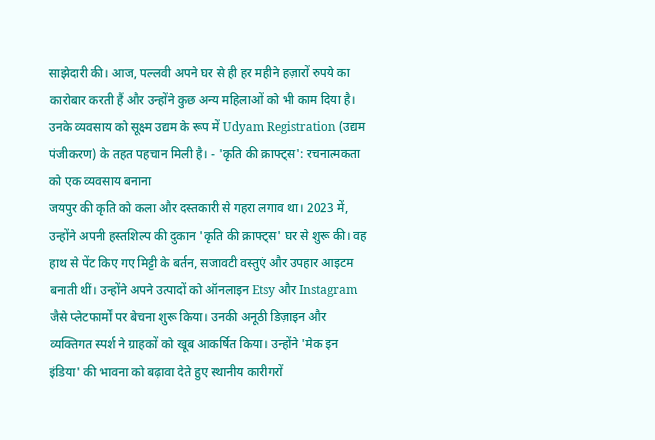साझेदारी की। आज, पल्लवी अपने घर से ही हर महीने हज़ारों रुपये का कारोबार करती हैं और उन्होंने कुछ अन्य महिलाओं को भी काम दिया है। उनके व्यवसाय को सूक्ष्म उद्यम के रूप में Udyam Registration (उद्यम पंजीकरण) के तहत पहचान मिली है। - 'कृति की क्राफ्ट्स': रचनात्मकता को एक व्यवसाय बनाना
जयपुर की कृति को कला और दस्तकारी से गहरा लगाव था। 2023 में, उन्होंने अपनी हस्तशिल्प की दुकान 'कृति की क्राफ्ट्स' घर से शुरू की। वह हाथ से पेंट किए गए मिट्टी के बर्तन, सजावटी वस्तुएं और उपहार आइटम बनाती थीं। उन्होंने अपने उत्पादों को ऑनलाइन Etsy और Instagram जैसे प्लेटफार्मों पर बेचना शुरू किया। उनकी अनूठी डिज़ाइन और व्यक्तिगत स्पर्श ने ग्राहकों को खूब आकर्षित किया। उन्होंने 'मेक इन इंडिया' की भावना को बढ़ावा देते हुए स्थानीय कारीगरों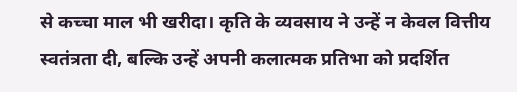से कच्चा माल भी खरीदा। कृति के व्यवसाय ने उन्हें न केवल वित्तीय स्वतंत्रता दी, बल्कि उन्हें अपनी कलात्मक प्रतिभा को प्रदर्शित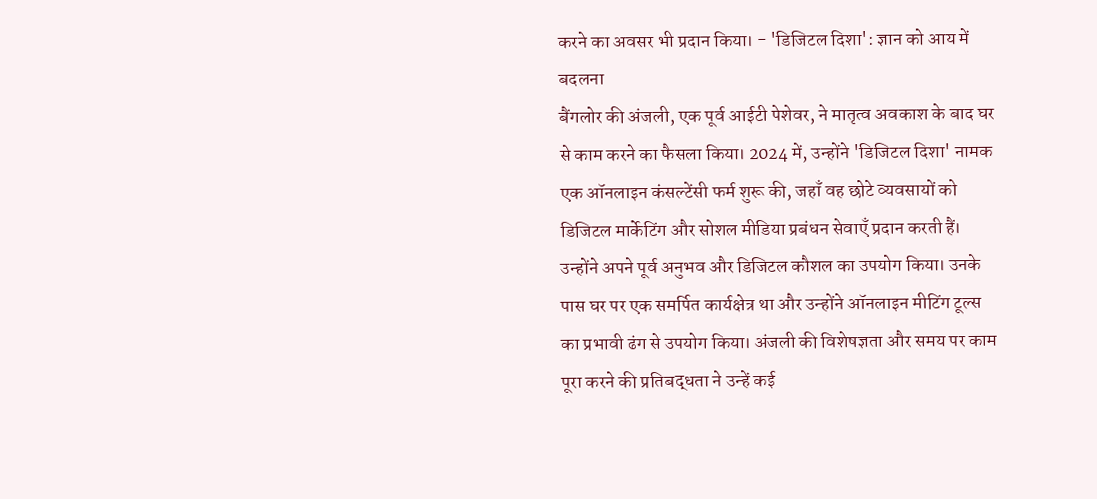करने का अवसर भी प्रदान किया। - 'डिजिटल दिशा': ज्ञान को आय में बदलना
बैंगलोर की अंजली, एक पूर्व आईटी पेशेवर, ने मातृत्व अवकाश के बाद घर से काम करने का फैसला किया। 2024 में, उन्होंने 'डिजिटल दिशा' नामक एक ऑनलाइन कंसल्टेंसी फर्म शुरू की, जहाँ वह छोटे व्यवसायों को डिजिटल मार्केटिंग और सोशल मीडिया प्रबंधन सेवाएँ प्रदान करती हैं। उन्होंने अपने पूर्व अनुभव और डिजिटल कौशल का उपयोग किया। उनके पास घर पर एक समर्पित कार्यक्षेत्र था और उन्होंने ऑनलाइन मीटिंग टूल्स का प्रभावी ढंग से उपयोग किया। अंजली की विशेषज्ञता और समय पर काम पूरा करने की प्रतिबद्धता ने उन्हें कई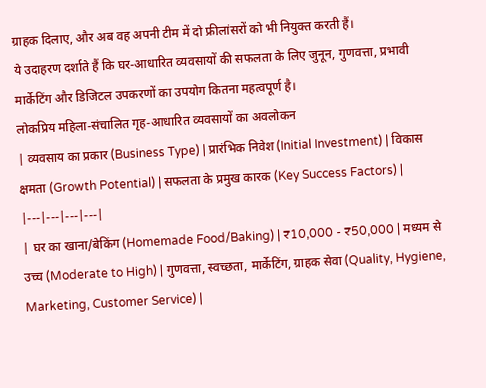ग्राहक दिलाए, और अब वह अपनी टीम में दो फ्रीलांसरों को भी नियुक्त करती हैं।
ये उदाहरण दर्शाते हैं कि घर-आधारित व्यवसायों की सफलता के लिए जुनून, गुणवत्ता, प्रभावी मार्केटिंग और डिजिटल उपकरणों का उपयोग कितना महत्वपूर्ण है।
लोकप्रिय महिला-संचालित गृह-आधारित व्यवसायों का अवलोकन
| व्यवसाय का प्रकार (Business Type) | प्रारंभिक निवेश (Initial Investment) | विकास क्षमता (Growth Potential) | सफलता के प्रमुख कारक (Key Success Factors) |
|---|---|---|---|
| घर का खाना/बेकिंग (Homemade Food/Baking) | ₹10,000 - ₹50,000 | मध्यम से उच्च (Moderate to High) | गुणवत्ता, स्वच्छता, मार्केटिंग, ग्राहक सेवा (Quality, Hygiene, Marketing, Customer Service) |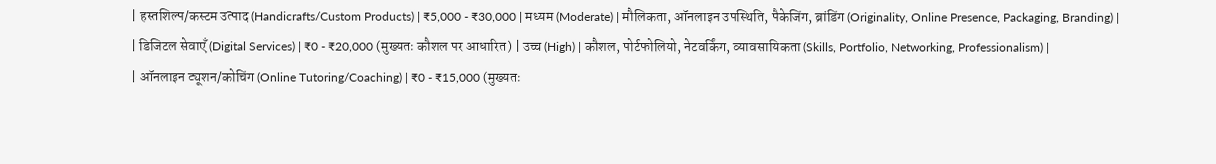| हस्तशिल्प/कस्टम उत्पाद (Handicrafts/Custom Products) | ₹5,000 - ₹30,000 | मध्यम (Moderate) | मौलिकता, ऑनलाइन उपस्थिति, पैकेजिंग, ब्रांडिंग (Originality, Online Presence, Packaging, Branding) |
| डिजिटल सेवाएँ (Digital Services) | ₹0 - ₹20,000 (मुख्यतः कौशल पर आधारित) | उच्च (High) | कौशल, पोर्टफोलियो, नेटवर्किंग, व्यावसायिकता (Skills, Portfolio, Networking, Professionalism) |
| ऑनलाइन ट्यूशन/कोचिंग (Online Tutoring/Coaching) | ₹0 - ₹15,000 (मुख्यतः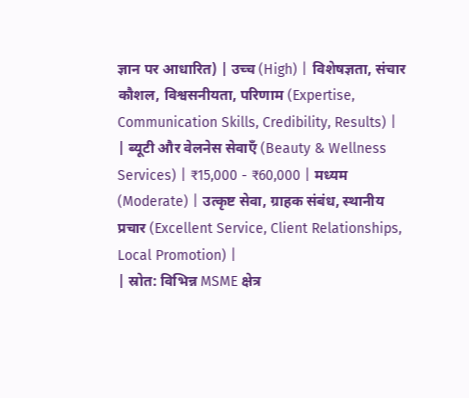ज्ञान पर आधारित) | उच्च (High) | विशेषज्ञता, संचार कौशल, विश्वसनीयता, परिणाम (Expertise, Communication Skills, Credibility, Results) |
| ब्यूटी और वेलनेस सेवाएँ (Beauty & Wellness Services) | ₹15,000 - ₹60,000 | मध्यम (Moderate) | उत्कृष्ट सेवा, ग्राहक संबंध, स्थानीय प्रचार (Excellent Service, Client Relationships, Local Promotion) |
| स्रोत: विभिन्न MSME क्षेत्र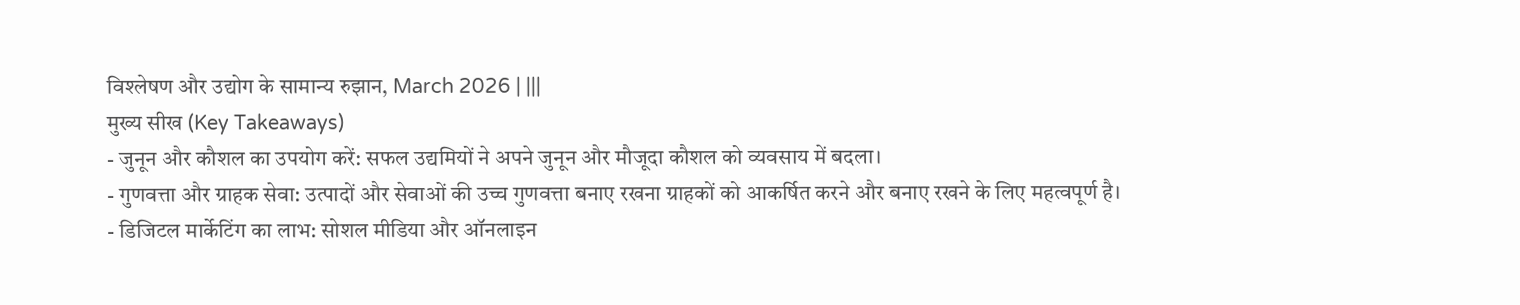विश्लेषण और उद्योग के सामान्य रुझान, March 2026 | |||
मुख्य सीख (Key Takeaways)
- जुनून और कौशल का उपयोग करें: सफल उद्यमियों ने अपने जुनून और मौजूदा कौशल को व्यवसाय में बदला।
- गुणवत्ता और ग्राहक सेवा: उत्पादों और सेवाओं की उच्च गुणवत्ता बनाए रखना ग्राहकों को आकर्षित करने और बनाए रखने के लिए महत्वपूर्ण है।
- डिजिटल मार्केटिंग का लाभ: सोशल मीडिया और ऑनलाइन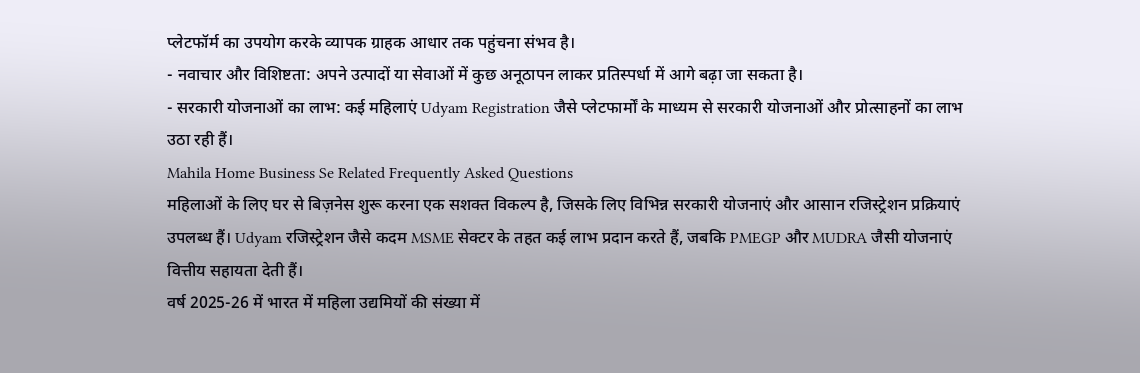प्लेटफॉर्म का उपयोग करके व्यापक ग्राहक आधार तक पहुंचना संभव है।
- नवाचार और विशिष्टता: अपने उत्पादों या सेवाओं में कुछ अनूठापन लाकर प्रतिस्पर्धा में आगे बढ़ा जा सकता है।
- सरकारी योजनाओं का लाभ: कई महिलाएं Udyam Registration जैसे प्लेटफार्मों के माध्यम से सरकारी योजनाओं और प्रोत्साहनों का लाभ उठा रही हैं।
Mahila Home Business Se Related Frequently Asked Questions
महिलाओं के लिए घर से बिज़नेस शुरू करना एक सशक्त विकल्प है, जिसके लिए विभिन्न सरकारी योजनाएं और आसान रजिस्ट्रेशन प्रक्रियाएं उपलब्ध हैं। Udyam रजिस्ट्रेशन जैसे कदम MSME सेक्टर के तहत कई लाभ प्रदान करते हैं, जबकि PMEGP और MUDRA जैसी योजनाएं वित्तीय सहायता देती हैं।
वर्ष 2025-26 में भारत में महिला उद्यमियों की संख्या में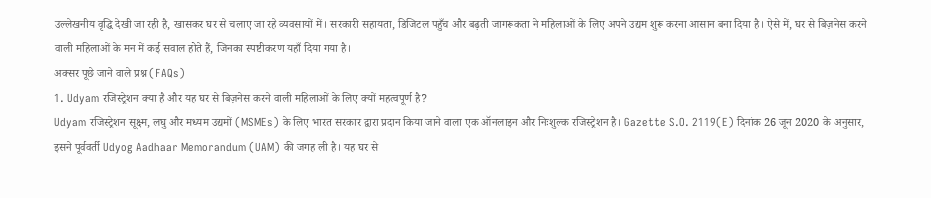उल्लेखनीय वृद्धि देखी जा रही है, खासकर घर से चलाए जा रहे व्यवसायों में। सरकारी सहायता, डिजिटल पहुँच और बढ़ती जागरूकता ने महिलाओं के लिए अपने उद्यम शुरू करना आसान बना दिया है। ऐसे में, घर से बिज़नेस करने वाली महिलाओं के मन में कई सवाल होते हैं, जिनका स्पष्टीकरण यहाँ दिया गया है।
अक्सर पूछे जाने वाले प्रश्न (FAQs)
1. Udyam रजिस्ट्रेशन क्या है और यह घर से बिज़नेस करने वाली महिलाओं के लिए क्यों महत्वपूर्ण है?
Udyam रजिस्ट्रेशन सूक्ष्म, लघु और मध्यम उद्यमों (MSMEs) के लिए भारत सरकार द्वारा प्रदान किया जाने वाला एक ऑनलाइन और निःशुल्क रजिस्ट्रेशन है। Gazette S.O. 2119(E) दिनांक 26 जून 2020 के अनुसार, इसने पूर्ववर्ती Udyog Aadhaar Memorandum (UAM) की जगह ली है। यह घर से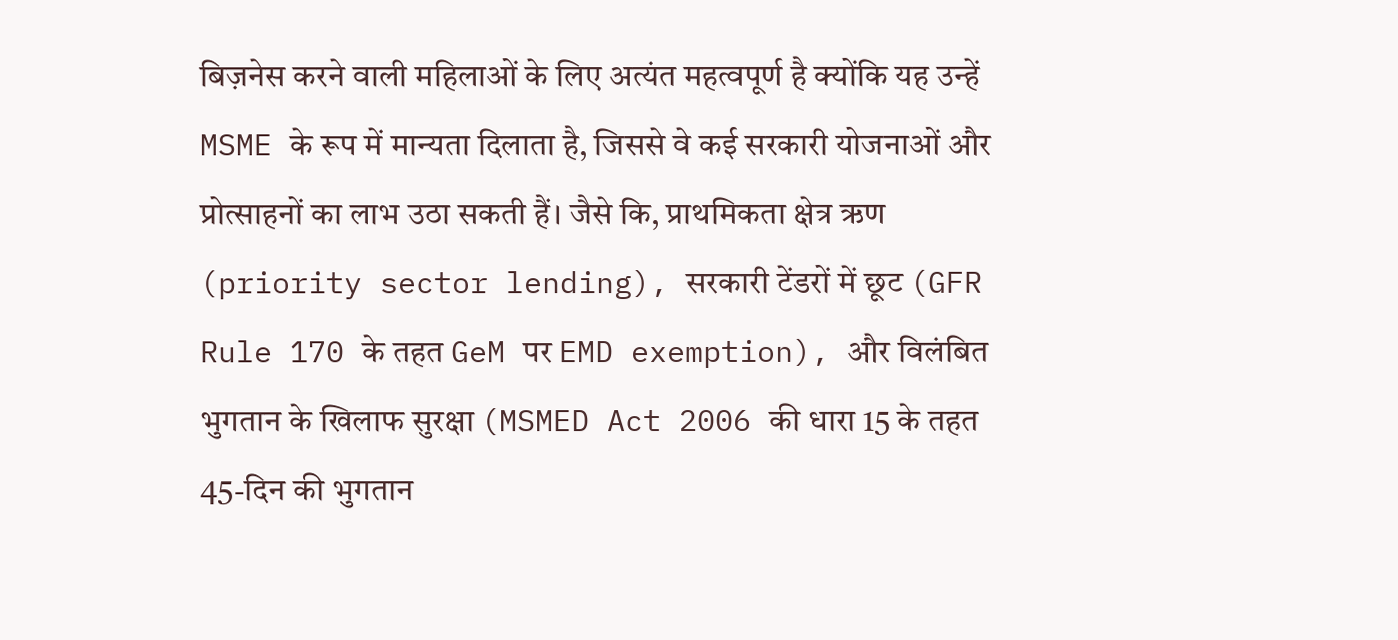बिज़नेस करने वाली महिलाओं के लिए अत्यंत महत्वपूर्ण है क्योंकि यह उन्हें MSME के रूप में मान्यता दिलाता है, जिससे वे कई सरकारी योजनाओं और प्रोत्साहनों का लाभ उठा सकती हैं। जैसे कि, प्राथमिकता क्षेत्र ऋण (priority sector lending), सरकारी टेंडरों में छूट (GFR Rule 170 के तहत GeM पर EMD exemption), और विलंबित भुगतान के खिलाफ सुरक्षा (MSMED Act 2006 की धारा 15 के तहत 45-दिन की भुगतान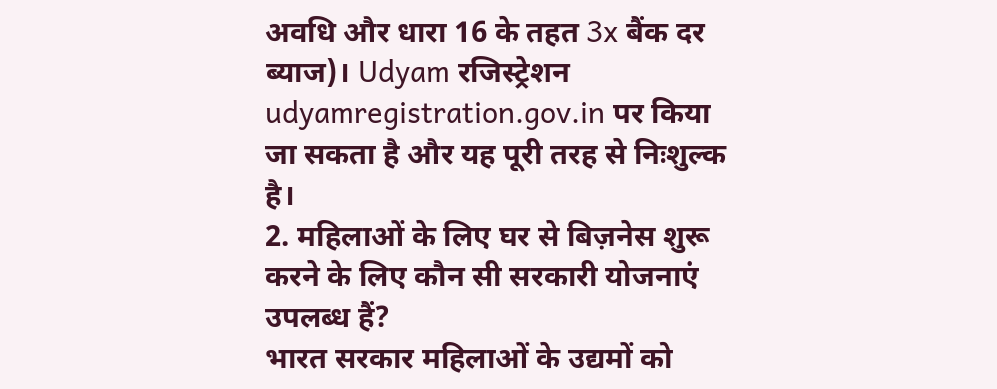अवधि और धारा 16 के तहत 3x बैंक दर ब्याज)। Udyam रजिस्ट्रेशन udyamregistration.gov.in पर किया जा सकता है और यह पूरी तरह से निःशुल्क है।
2. महिलाओं के लिए घर से बिज़नेस शुरू करने के लिए कौन सी सरकारी योजनाएं उपलब्ध हैं?
भारत सरकार महिलाओं के उद्यमों को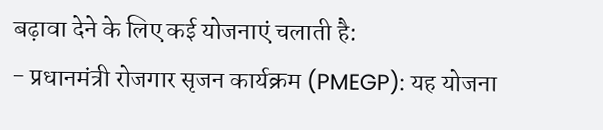बढ़ावा देने के लिए कई योजनाएं चलाती है:
- प्रधानमंत्री रोजगार सृजन कार्यक्रम (PMEGP): यह योजना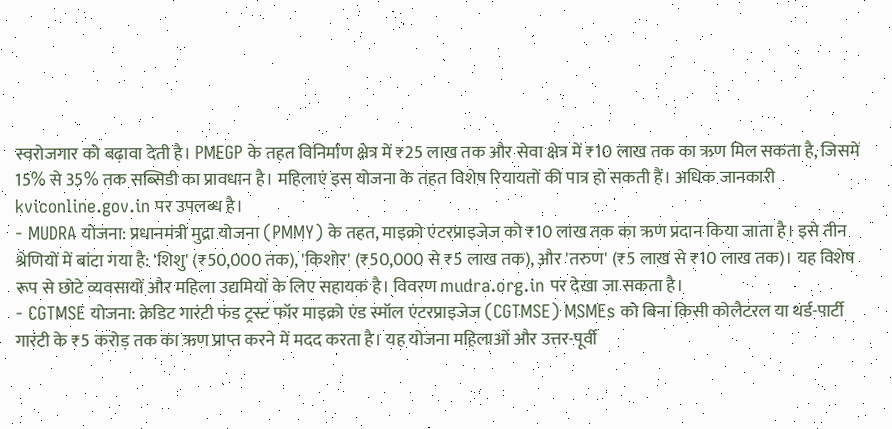स्वरोजगार को बढ़ावा देती है। PMEGP के तहत विनिर्माण क्षेत्र में ₹25 लाख तक और सेवा क्षेत्र में ₹10 लाख तक का ऋण मिल सकता है, जिसमें 15% से 35% तक सब्सिडी का प्रावधान है। महिलाएं इस योजना के तहत विशेष रियायतों की पात्र हो सकती हैं। अधिक जानकारी kviconline.gov.in पर उपलब्ध है।
- MUDRA योजना: प्रधानमंत्री मुद्रा योजना (PMMY) के तहत, माइक्रो एंटरप्राइजेज को ₹10 लाख तक का ऋण प्रदान किया जाता है। इसे तीन श्रेणियों में बांटा गया है: 'शिशु' (₹50,000 तक), 'किशोर' (₹50,000 से ₹5 लाख तक), और 'तरुण' (₹5 लाख से ₹10 लाख तक)। यह विशेष रूप से छोटे व्यवसायों और महिला उद्यमियों के लिए सहायक है। विवरण mudra.org.in पर देखा जा सकता है।
- CGTMSE योजना: क्रेडिट गारंटी फंड ट्रस्ट फॉर माइक्रो एंड स्मॉल एंटरप्राइजेज (CGTMSE) MSMEs को बिना किसी कोलैटरल या थर्ड-पार्टी गारंटी के ₹5 करोड़ तक का ऋण प्राप्त करने में मदद करता है। यह योजना महिलाओं और उत्तर-पूर्वी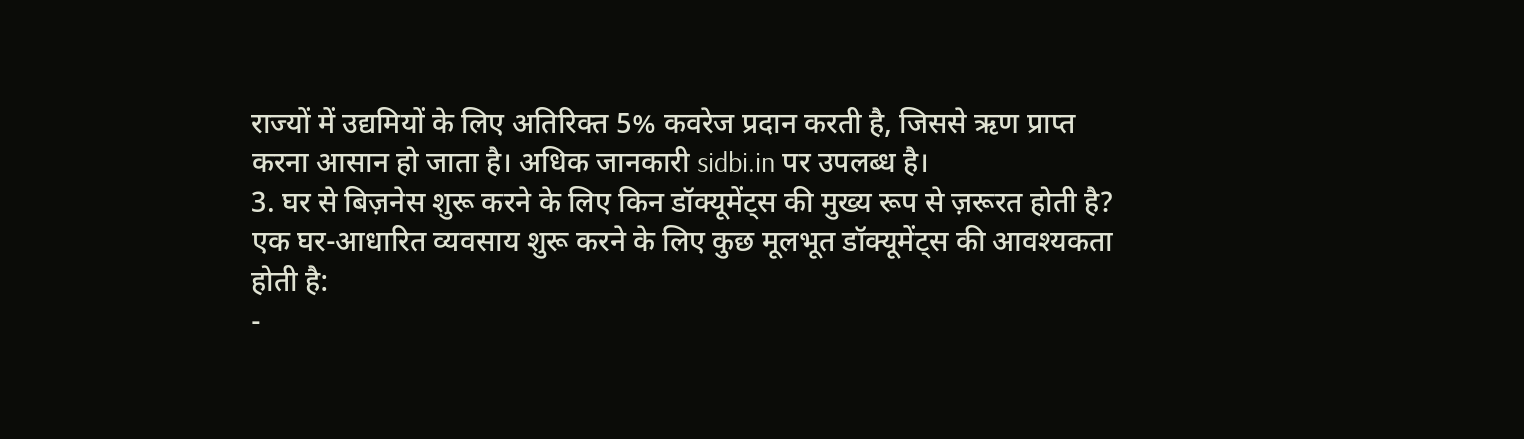राज्यों में उद्यमियों के लिए अतिरिक्त 5% कवरेज प्रदान करती है, जिससे ऋण प्राप्त करना आसान हो जाता है। अधिक जानकारी sidbi.in पर उपलब्ध है।
3. घर से बिज़नेस शुरू करने के लिए किन डॉक्यूमेंट्स की मुख्य रूप से ज़रूरत होती है?
एक घर-आधारित व्यवसाय शुरू करने के लिए कुछ मूलभूत डॉक्यूमेंट्स की आवश्यकता होती है:
-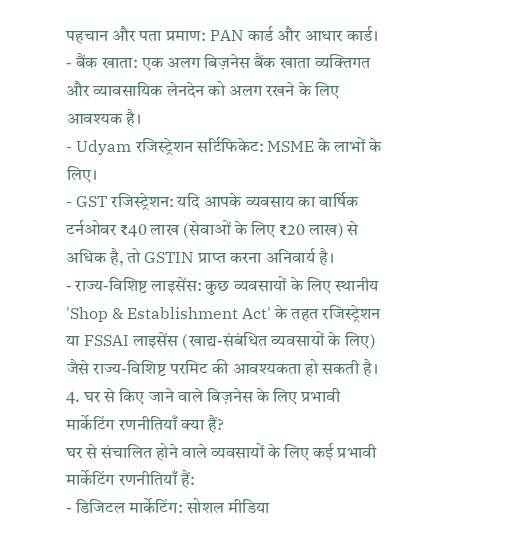पहचान और पता प्रमाण: PAN कार्ड और आधार कार्ड।
- बैंक खाता: एक अलग बिज़नेस बैंक खाता व्यक्तिगत और व्यावसायिक लेनदेन को अलग रखने के लिए आवश्यक है।
- Udyam रजिस्ट्रेशन सर्टिफिकेट: MSME के लाभों के लिए।
- GST रजिस्ट्रेशन: यदि आपके व्यवसाय का वार्षिक टर्नओवर ₹40 लाख (सेवाओं के लिए ₹20 लाख) से अधिक है, तो GSTIN प्राप्त करना अनिवार्य है।
- राज्य-विशिष्ट लाइसेंस: कुछ व्यवसायों के लिए स्थानीय 'Shop & Establishment Act' के तहत रजिस्ट्रेशन या FSSAI लाइसेंस (खाद्य-संबंधित व्यवसायों के लिए) जैसे राज्य-विशिष्ट परमिट की आवश्यकता हो सकती है।
4. घर से किए जाने वाले बिज़नेस के लिए प्रभावी मार्केटिंग रणनीतियाँ क्या हैं?
घर से संचालित होने वाले व्यवसायों के लिए कई प्रभावी मार्केटिंग रणनीतियाँ हैं:
- डिजिटल मार्केटिंग: सोशल मीडिया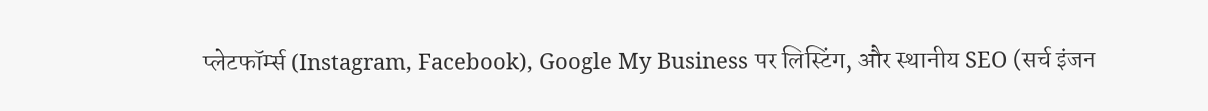प्लेटफॉर्म्स (Instagram, Facebook), Google My Business पर लिस्टिंग, और स्थानीय SEO (सर्च इंजन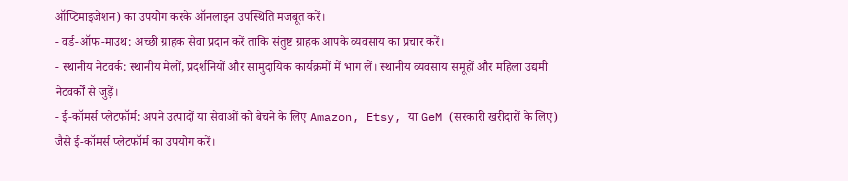ऑप्टिमाइजेशन) का उपयोग करके ऑनलाइन उपस्थिति मजबूत करें।
- वर्ड-ऑफ-माउथ: अच्छी ग्राहक सेवा प्रदान करें ताकि संतुष्ट ग्राहक आपके व्यवसाय का प्रचार करें।
- स्थानीय नेटवर्क: स्थानीय मेलों, प्रदर्शनियों और सामुदायिक कार्यक्रमों में भाग लें। स्थानीय व्यवसाय समूहों और महिला उद्यमी नेटवर्कों से जुड़ें।
- ई-कॉमर्स प्लेटफॉर्म: अपने उत्पादों या सेवाओं को बेचने के लिए Amazon, Etsy, या GeM (सरकारी खरीदारों के लिए) जैसे ई-कॉमर्स प्लेटफॉर्म का उपयोग करें।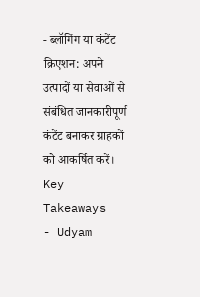- ब्लॉगिंग या कंटेंट क्रिएशन: अपने उत्पादों या सेवाओं से संबंधित जानकारीपूर्ण कंटेंट बनाकर ग्राहकों को आकर्षित करें।
Key Takeaways
- Udyam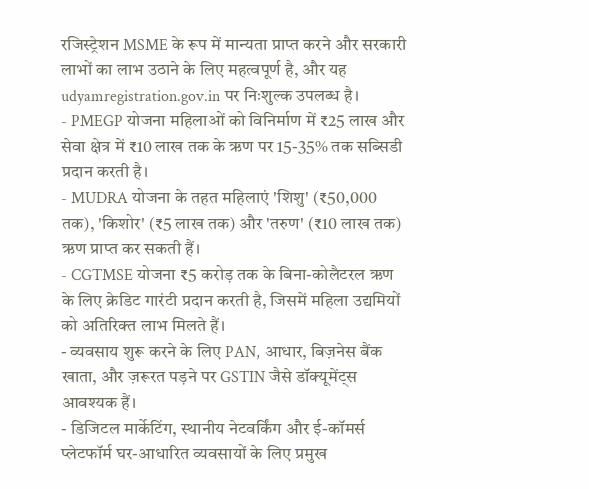रजिस्ट्रेशन MSME के रूप में मान्यता प्राप्त करने और सरकारी लाभों का लाभ उठाने के लिए महत्वपूर्ण है, और यह udyamregistration.gov.in पर निःशुल्क उपलब्ध है।
- PMEGP योजना महिलाओं को विनिर्माण में ₹25 लाख और सेवा क्षेत्र में ₹10 लाख तक के ऋण पर 15-35% तक सब्सिडी प्रदान करती है।
- MUDRA योजना के तहत महिलाएं 'शिशु' (₹50,000 तक), 'किशोर' (₹5 लाख तक) और 'तरुण' (₹10 लाख तक) ऋण प्राप्त कर सकती हैं।
- CGTMSE योजना ₹5 करोड़ तक के बिना-कोलैटरल ऋण के लिए क्रेडिट गारंटी प्रदान करती है, जिसमें महिला उद्यमियों को अतिरिक्त लाभ मिलते हैं।
- व्यवसाय शुरू करने के लिए PAN, आधार, बिज़नेस बैंक खाता, और ज़रूरत पड़ने पर GSTIN जैसे डॉक्यूमेंट्स आवश्यक हैं।
- डिजिटल मार्केटिंग, स्थानीय नेटवर्किंग और ई-कॉमर्स प्लेटफॉर्म घर-आधारित व्यवसायों के लिए प्रमुख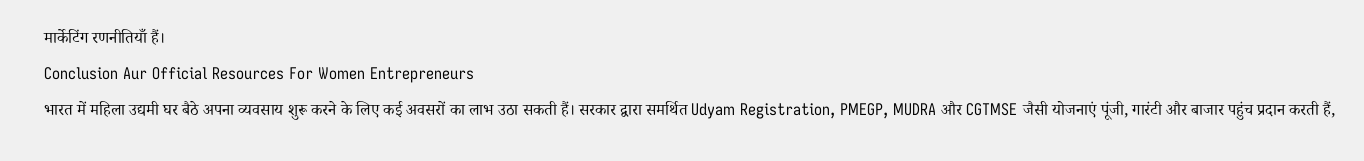मार्केटिंग रणनीतियाँ हैं।
Conclusion Aur Official Resources For Women Entrepreneurs
भारत में महिला उद्यमी घर बैठे अपना व्यवसाय शुरू करने के लिए कई अवसरों का लाभ उठा सकती हैं। सरकार द्वारा समर्थित Udyam Registration, PMEGP, MUDRA और CGTMSE जैसी योजनाएं पूंजी, गारंटी और बाजार पहुंच प्रदान करती हैं,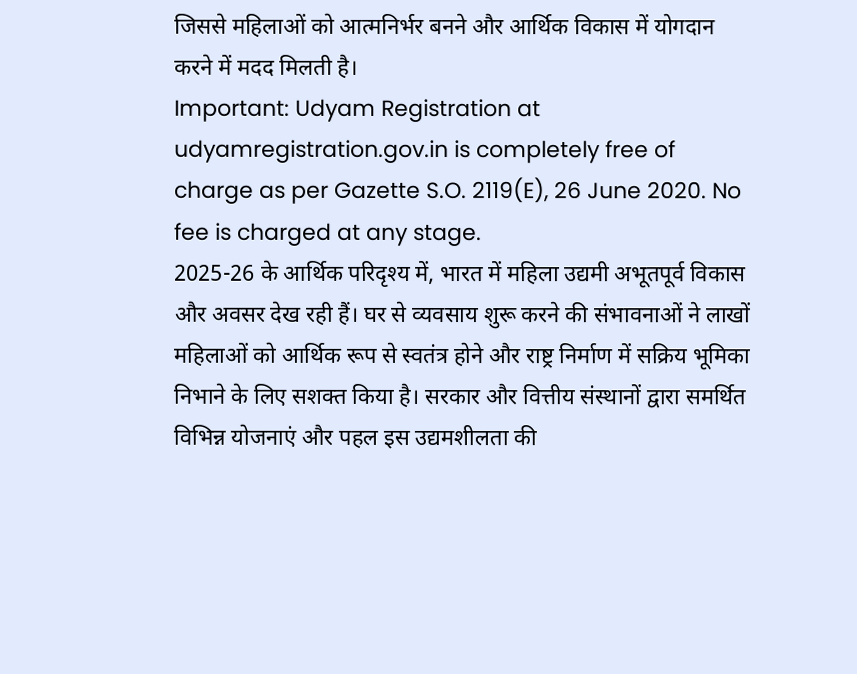जिससे महिलाओं को आत्मनिर्भर बनने और आर्थिक विकास में योगदान करने में मदद मिलती है।
Important: Udyam Registration at udyamregistration.gov.in is completely free of charge as per Gazette S.O. 2119(E), 26 June 2020. No fee is charged at any stage.
2025-26 के आर्थिक परिदृश्य में, भारत में महिला उद्यमी अभूतपूर्व विकास और अवसर देख रही हैं। घर से व्यवसाय शुरू करने की संभावनाओं ने लाखों महिलाओं को आर्थिक रूप से स्वतंत्र होने और राष्ट्र निर्माण में सक्रिय भूमिका निभाने के लिए सशक्त किया है। सरकार और वित्तीय संस्थानों द्वारा समर्थित विभिन्न योजनाएं और पहल इस उद्यमशीलता की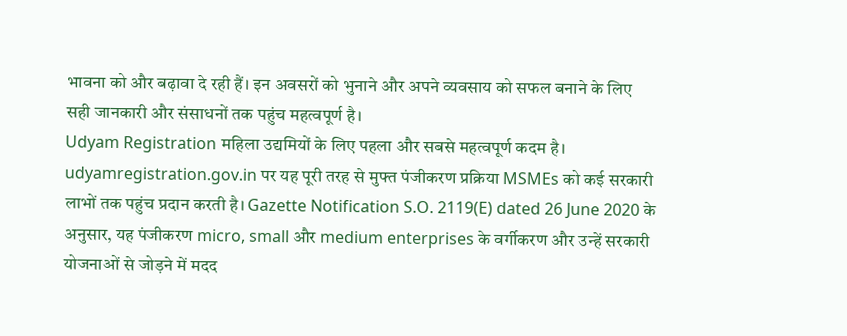भावना को और बढ़ावा दे रही हैं। इन अवसरों को भुनाने और अपने व्यवसाय को सफल बनाने के लिए सही जानकारी और संसाधनों तक पहुंच महत्वपूर्ण है।
Udyam Registration महिला उद्यमियों के लिए पहला और सबसे महत्वपूर्ण कदम है। udyamregistration.gov.in पर यह पूरी तरह से मुफ्त पंजीकरण प्रक्रिया MSMEs को कई सरकारी लाभों तक पहुंच प्रदान करती है। Gazette Notification S.O. 2119(E) dated 26 June 2020 के अनुसार, यह पंजीकरण micro, small और medium enterprises के वर्गीकरण और उन्हें सरकारी योजनाओं से जोड़ने में मदद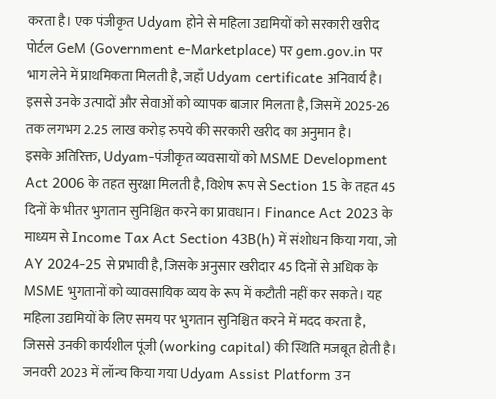करता है। एक पंजीकृत Udyam होने से महिला उद्यमियों को सरकारी खरीद पोर्टल GeM (Government e-Marketplace) पर gem.gov.in पर भाग लेने में प्राथमिकता मिलती है, जहाँ Udyam certificate अनिवार्य है। इससे उनके उत्पादों और सेवाओं को व्यापक बाजार मिलता है, जिसमें 2025-26 तक लगभग 2.25 लाख करोड़ रुपये की सरकारी खरीद का अनुमान है।
इसके अतिरिक्त, Udyam-पंजीकृत व्यवसायों को MSME Development Act 2006 के तहत सुरक्षा मिलती है, विशेष रूप से Section 15 के तहत 45 दिनों के भीतर भुगतान सुनिश्चित करने का प्रावधान। Finance Act 2023 के माध्यम से Income Tax Act Section 43B(h) में संशोधन किया गया, जो AY 2024-25 से प्रभावी है, जिसके अनुसार खरीदार 45 दिनों से अधिक के MSME भुगतानों को व्यावसायिक व्यय के रूप में कटौती नहीं कर सकते। यह महिला उद्यमियों के लिए समय पर भुगतान सुनिश्चित करने में मदद करता है, जिससे उनकी कार्यशील पूंजी (working capital) की स्थिति मजबूत होती है। जनवरी 2023 में लॉन्च किया गया Udyam Assist Platform उन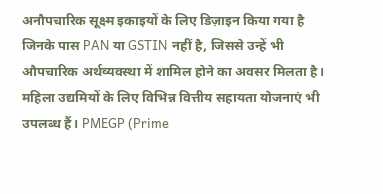अनौपचारिक सूक्ष्म इकाइयों के लिए डिज़ाइन किया गया है जिनके पास PAN या GSTIN नहीं है, जिससे उन्हें भी औपचारिक अर्थव्यवस्था में शामिल होने का अवसर मिलता है।
महिला उद्यमियों के लिए विभिन्न वित्तीय सहायता योजनाएं भी उपलब्ध हैं। PMEGP (Prime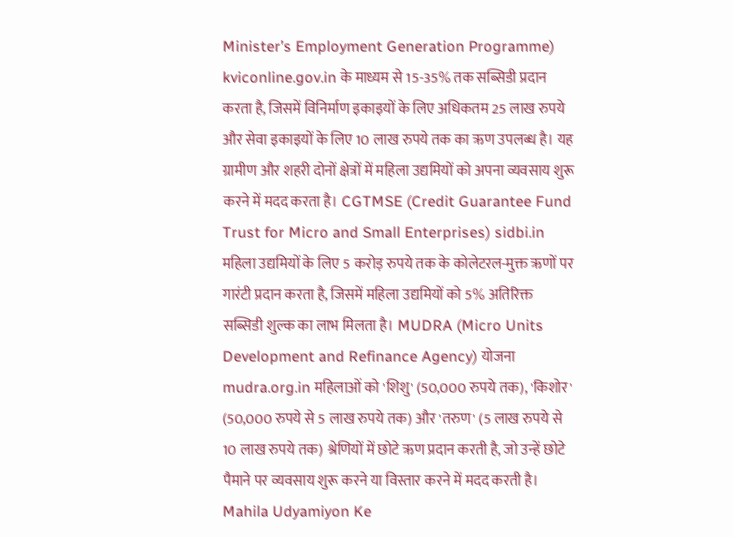Minister’s Employment Generation Programme) kviconline.gov.in के माध्यम से 15-35% तक सब्सिडी प्रदान करता है, जिसमें विनिर्माण इकाइयों के लिए अधिकतम 25 लाख रुपये और सेवा इकाइयों के लिए 10 लाख रुपये तक का ऋण उपलब्ध है। यह ग्रामीण और शहरी दोनों क्षेत्रों में महिला उद्यमियों को अपना व्यवसाय शुरू करने में मदद करता है। CGTMSE (Credit Guarantee Fund Trust for Micro and Small Enterprises) sidbi.in महिला उद्यमियों के लिए 5 करोड़ रुपये तक के कोलेटरल-मुक्त ऋणों पर गारंटी प्रदान करता है, जिसमें महिला उद्यमियों को 5% अतिरिक्त सब्सिडी शुल्क का लाभ मिलता है। MUDRA (Micro Units Development and Refinance Agency) योजना mudra.org.in महिलाओं को 'शिशु' (50,000 रुपये तक), 'किशोर' (50,000 रुपये से 5 लाख रुपये तक) और 'तरुण' (5 लाख रुपये से 10 लाख रुपये तक) श्रेणियों में छोटे ऋण प्रदान करती है, जो उन्हें छोटे पैमाने पर व्यवसाय शुरू करने या विस्तार करने में मदद करती है।
Mahila Udyamiyon Ke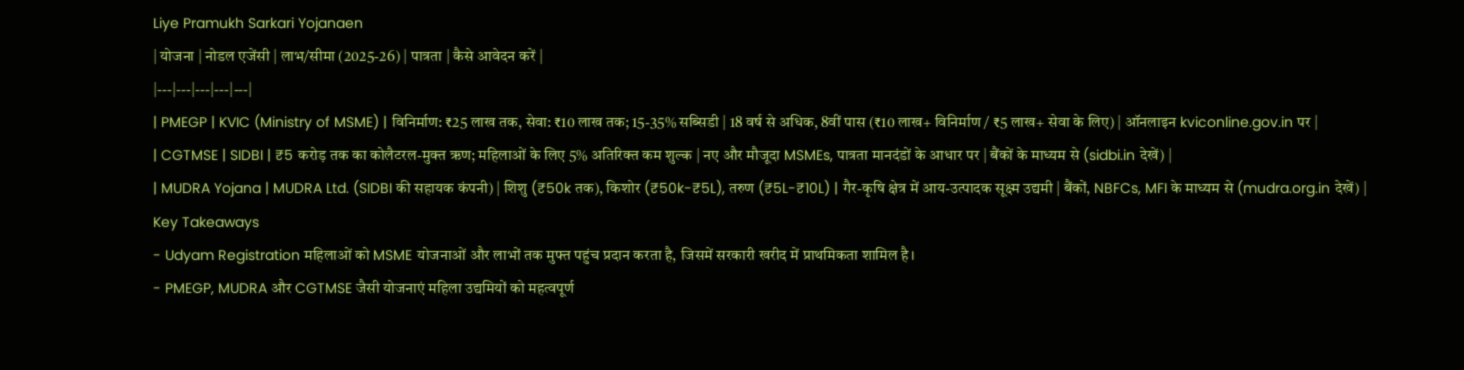Liye Pramukh Sarkari Yojanaen
| योजना | नोडल एजेंसी | लाभ/सीमा (2025-26) | पात्रता | कैसे आवेदन करें |
|---|---|---|---|---|
| PMEGP | KVIC (Ministry of MSME) | विनिर्माण: ₹25 लाख तक, सेवा: ₹10 लाख तक; 15-35% सब्सिडी | 18 वर्ष से अधिक, 8वीं पास (₹10 लाख+ विनिर्माण / ₹5 लाख+ सेवा के लिए) | ऑनलाइन kviconline.gov.in पर |
| CGTMSE | SIDBI | ₹5 करोड़ तक का कोलैटरल-मुक्त ऋण; महिलाओं के लिए 5% अतिरिक्त कम शुल्क | नए और मौजूदा MSMEs, पात्रता मानदंडों के आधार पर | बैंकों के माध्यम से (sidbi.in देखें) |
| MUDRA Yojana | MUDRA Ltd. (SIDBI की सहायक कंपनी) | शिशु (₹50k तक), किशोर (₹50k-₹5L), तरुण (₹5L-₹10L) | गैर-कृषि क्षेत्र में आय-उत्पादक सूक्ष्म उद्यमी | बैंकों, NBFCs, MFI के माध्यम से (mudra.org.in देखें) |
Key Takeaways
- Udyam Registration महिलाओं को MSME योजनाओं और लाभों तक मुफ्त पहुंच प्रदान करता है, जिसमें सरकारी खरीद में प्राथमिकता शामिल है।
- PMEGP, MUDRA और CGTMSE जैसी योजनाएं महिला उद्यमियों को महत्वपूर्ण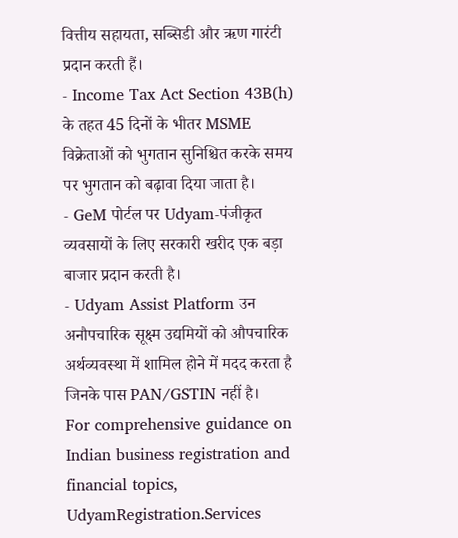वित्तीय सहायता, सब्सिडी और ऋण गारंटी प्रदान करती हैं।
- Income Tax Act Section 43B(h) के तहत 45 दिनों के भीतर MSME विक्रेताओं को भुगतान सुनिश्चित करके समय पर भुगतान को बढ़ावा दिया जाता है।
- GeM पोर्टल पर Udyam-पंजीकृत व्यवसायों के लिए सरकारी खरीद एक बड़ा बाजार प्रदान करती है।
- Udyam Assist Platform उन अनौपचारिक सूक्ष्म उद्यमियों को औपचारिक अर्थव्यवस्था में शामिल होने में मदद करता है जिनके पास PAN/GSTIN नहीं है।
For comprehensive guidance on Indian business registration and financial topics, UdyamRegistration.Services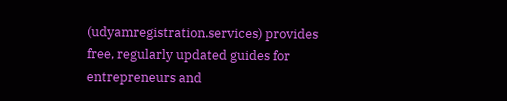(udyamregistration.services) provides free, regularly updated guides for entrepreneurs and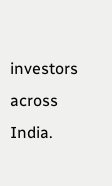investors across India.